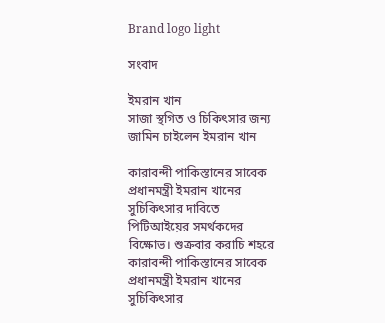Brand logo light

সংবাদ

ইমরান খান
সাজা স্থগিত ও চিকিৎসার জন্য জামিন চাইলেন ইমরান খান

কারাবন্দী পাকিস্তানের সাবেক প্রধানমন্ত্রী ইমরান খানের সুচিকিৎসার দাবিতে পিটিআইয়ের সমর্থকদের বিক্ষোভ। শুক্রবার করাচি শহরে কারাবন্দী পাকিস্তানের সাবেক প্রধানমন্ত্রী ইমরান খানের সুচিকিৎসার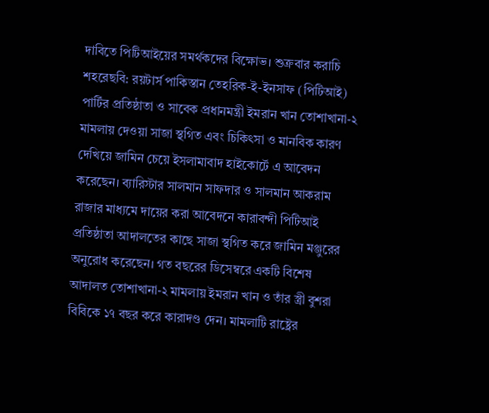দাবিতে পিটিআইয়ের সমর্থকদের বিক্ষোভ। শুক্রবার করাচি শহরেছবি: রয়টার্স পাকিস্তান তেহরিক-ই-ইনসাফ (পিটিআই) পার্টির প্রতিষ্ঠাতা ও সাবেক প্রধানমন্ত্রী ইমরান খান তোশাখানা-২ মামলায় দেওয়া সাজা স্থগিত এবং চিকিৎসা ও মানবিক কারণ দেখিয়ে জামিন চেয়ে ইসলামাবাদ হাইকোর্টে এ আবেদন করেছেন। ব্যারিস্টার সালমান সাফদার ও সালমান আকরাম রাজার মাধ্যমে দায়ের করা আবেদনে কারাবন্দী পিটিআই প্রতিষ্ঠাতা আদালতের কাছে সাজা স্থগিত করে জামিন মঞ্জুরের অনুরোধ করেছেন। গত বছরের ডিসেম্বরে একটি বিশেষ আদালত তোশাখানা-২ মামলায় ইমরান খান ও তাঁর স্ত্রী বুশরা বিবিকে ১৭ বছর করে কারাদণ্ড দেন। মামলাটি রাষ্ট্রের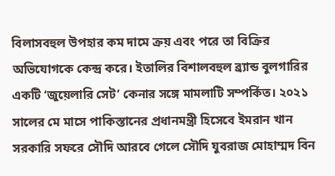বিলাসবহুল উপহার কম দামে ক্রয় এবং পরে তা বিক্রির অভিযোগকে কেন্দ্র করে। ইতালির বিশালবহুল ব্র্যান্ড বুলগারির একটি ‘জুয়েলারি সেট’ কেনার সঙ্গে মামলাটি সম্পর্কিত। ২০২১ সালের মে মাসে পাকিস্তানের প্রধানমন্ত্রী হিসেবে ইমরান খান সরকারি সফরে সৌদি আরবে গেলে সৌদি যুবরাজ মোহাম্মদ বিন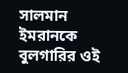সালমান ইমরানকে বুলগারির ওই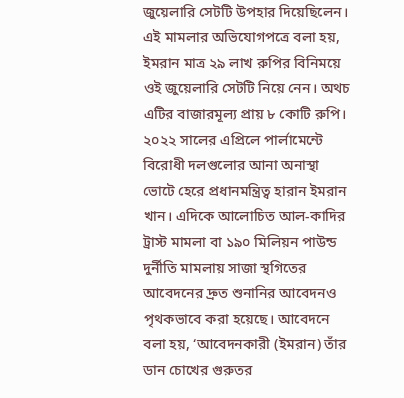জুয়েলারি সেটটি উপহার দিয়েছিলেন। এই মামলার অভিযোগপত্রে বলা হয়, ইমরান মাত্র ২৯ লাখ রুপির বিনিময়ে ওই জুয়েলারি সেটটি নিয়ে নেন। অথচ এটির বাজারমূল্য প্রায় ৮ কোটি রুপি। ২০২২ সালের এপ্রিলে পার্লামেন্টে বিরোধী দলগুলোর আনা অনাস্থা ভোটে হেরে প্রধানমন্ত্রিত্ব হারান ইমরান খান। এদিকে আলোচিত আল-কাদির ট্রাস্ট মামলা বা ১৯০ মিলিয়ন পাউন্ড দুর্নীতি মামলায় সাজা স্থগিতের আবেদনের দ্রুত শুনানির আবেদনও পৃথকভাবে করা হয়েছে। আবেদনে বলা হয়, ‘আবেদনকারী (ইমরান) তাঁর ডান চোখের গুরুতর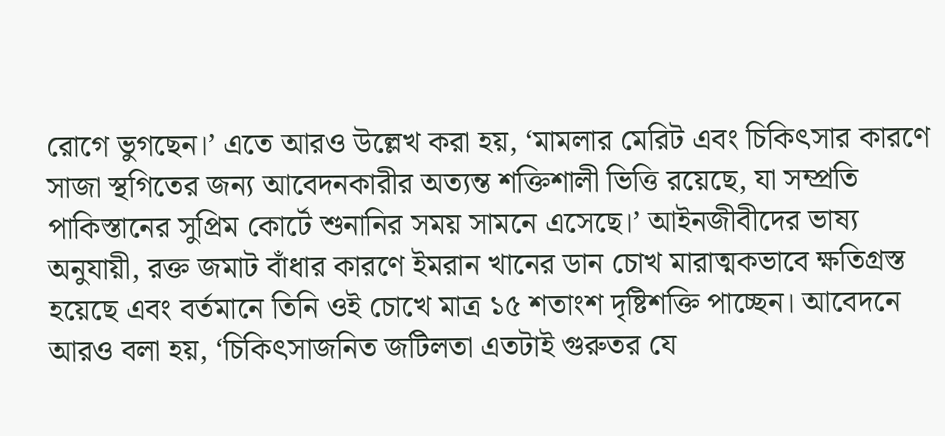রোগে ভুগছেন।’ এতে আরও উল্লেখ করা হয়, ‘মামলার মেরিট এবং চিকিৎসার কারণে সাজা স্থগিতের জন্য আবেদনকারীর অত্যন্ত শক্তিশালী ভিত্তি রয়েছে, যা সম্প্রতি পাকিস্তানের সুপ্রিম কোর্টে শুনানির সময় সামনে এসেছে।’ আইনজীবীদের ভাষ্য অনুযায়ী, রক্ত জমাট বাঁধার কারণে ইমরান খানের ডান চোখ মারাত্মকভাবে ক্ষতিগ্রস্ত হয়েছে এবং বর্তমানে তিনি ওই চোখে মাত্র ১৫ শতাংশ দৃষ্টিশক্তি পাচ্ছেন। আবেদনে আরও বলা হয়, ‘চিকিৎসাজনিত জটিলতা এতটাই গুরুতর যে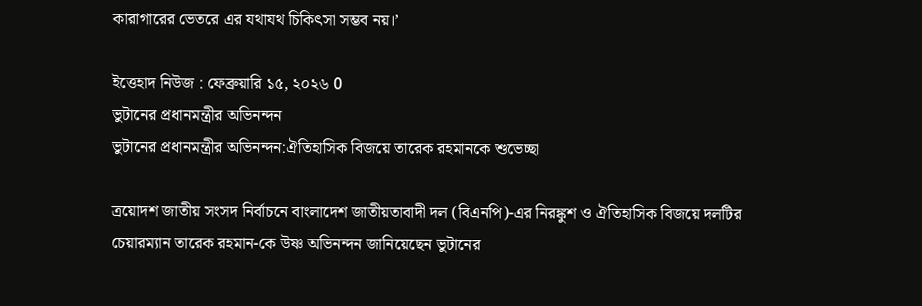কারাগারের ভেতরে এর যথাযথ চিকিৎসা সম্ভব নয়।’

ইত্তেহাদ নিউজ : ফেব্রুয়ারি ১৫, ২০২৬ 0
ভুটানের প্রধানমন্ত্রীর অভিনন্দন
ভুটানের প্রধানমন্ত্রীর অভিনন্দন:ঐতিহাসিক বিজয়ে তারেক রহমানকে শুভেচ্ছা

ত্রয়োদশ জাতীয় সংসদ নির্বাচনে বাংলাদেশ জাতীয়তাবাদী দল (বিএনপি)-এর নিরঙ্কুশ ও ঐতিহাসিক বিজয়ে দলটির চেয়ারম্যান তারেক রহমান-কে উষ্ণ অভিনন্দন জানিয়েছেন ভুটানের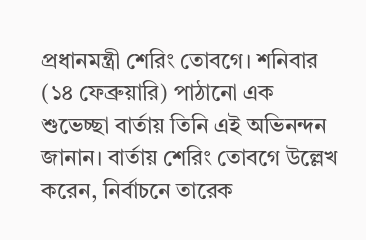প্রধানমন্ত্রী শেরিং তোবগে। শনিবার (১৪ ফেব্রুয়ারি) পাঠানো এক শুভেচ্ছা বার্তায় তিনি এই অভিনন্দন জানান। বার্তায় শেরিং তোবগে উল্লেখ করেন, নির্বাচনে তারেক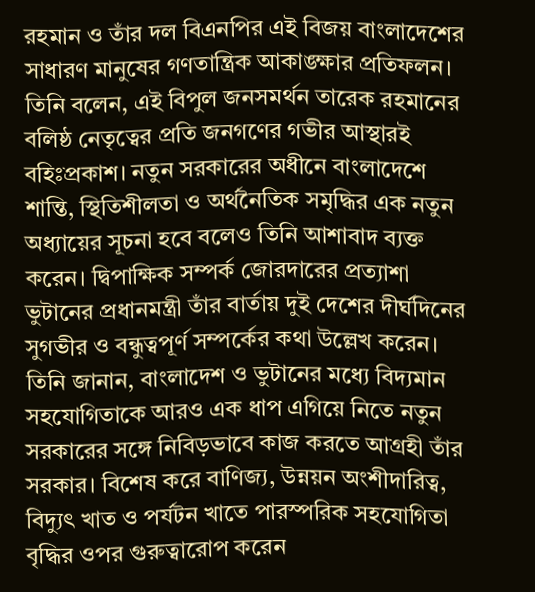রহমান ও তাঁর দল বিএনপির এই বিজয় বাংলাদেশের সাধারণ মানুষের গণতান্ত্রিক আকাঙ্ক্ষার প্রতিফলন। তিনি বলেন, এই বিপুল জনসমর্থন তারেক রহমানের বলিষ্ঠ নেতৃত্বের প্রতি জনগণের গভীর আস্থারই বহিঃপ্রকাশ। নতুন সরকারের অধীনে বাংলাদেশে শান্তি, স্থিতিশীলতা ও অর্থনৈতিক সমৃদ্ধির এক নতুন অধ্যায়ের সূচনা হবে বলেও তিনি আশাবাদ ব্যক্ত করেন। দ্বিপাক্ষিক সম্পর্ক জোরদারের প্রত্যাশা ভুটানের প্রধানমন্ত্রী তাঁর বার্তায় দুই দেশের দীর্ঘদিনের সুগভীর ও বন্ধুত্বপূর্ণ সম্পর্কের কথা উল্লেখ করেন। তিনি জানান, বাংলাদেশ ও ভুটানের মধ্যে বিদ্যমান সহযোগিতাকে আরও এক ধাপ এগিয়ে নিতে নতুন সরকারের সঙ্গে নিবিড়ভাবে কাজ করতে আগ্রহী তাঁর সরকার। বিশেষ করে বাণিজ্য, উন্নয়ন অংশীদারিত্ব, বিদ্যুৎ খাত ও পর্যটন খাতে পারস্পরিক সহযোগিতা বৃদ্ধির ওপর গুরুত্বারোপ করেন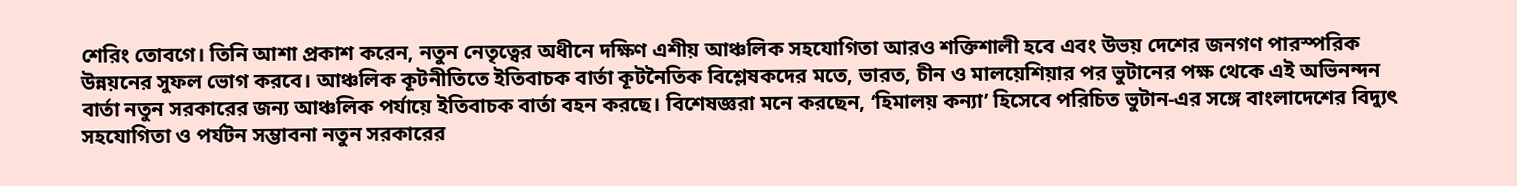শেরিং তোবগে। তিনি আশা প্রকাশ করেন, নতুন নেতৃত্বের অধীনে দক্ষিণ এশীয় আঞ্চলিক সহযোগিতা আরও শক্তিশালী হবে এবং উভয় দেশের জনগণ পারস্পরিক উন্নয়নের সুফল ভোগ করবে। আঞ্চলিক কূটনীতিতে ইতিবাচক বার্তা কূটনৈতিক বিশ্লেষকদের মতে, ভারত, চীন ও মালয়েশিয়ার পর ভুটানের পক্ষ থেকে এই অভিনন্দন বার্তা নতুন সরকারের জন্য আঞ্চলিক পর্যায়ে ইতিবাচক বার্তা বহন করছে। বিশেষজ্ঞরা মনে করছেন, ‘হিমালয় কন্যা’ হিসেবে পরিচিত ভুটান-এর সঙ্গে বাংলাদেশের বিদ্যুৎ সহযোগিতা ও পর্যটন সম্ভাবনা নতুন সরকারের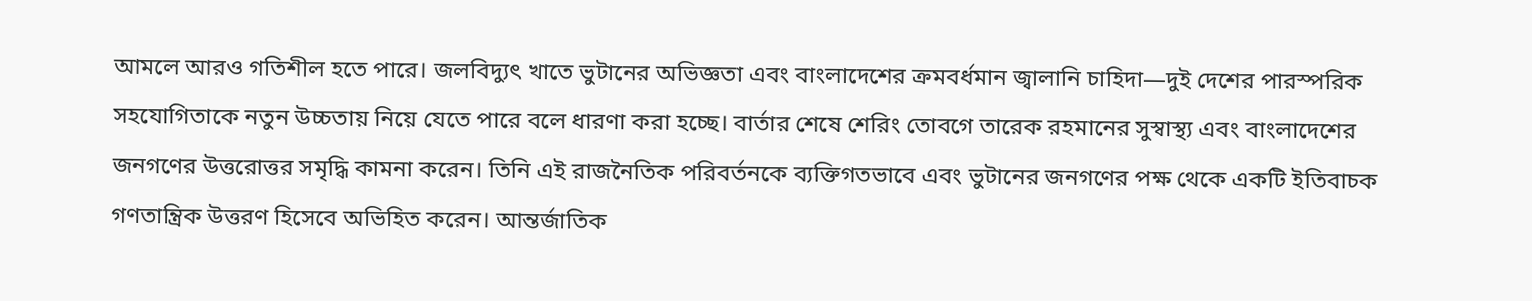আমলে আরও গতিশীল হতে পারে। জলবিদ্যুৎ খাতে ভুটানের অভিজ্ঞতা এবং বাংলাদেশের ক্রমবর্ধমান জ্বালানি চাহিদা—দুই দেশের পারস্পরিক সহযোগিতাকে নতুন উচ্চতায় নিয়ে যেতে পারে বলে ধারণা করা হচ্ছে। বার্তার শেষে শেরিং তোবগে তারেক রহমানের সুস্বাস্থ্য এবং বাংলাদেশের জনগণের উত্তরোত্তর সমৃদ্ধি কামনা করেন। তিনি এই রাজনৈতিক পরিবর্তনকে ব্যক্তিগতভাবে এবং ভুটানের জনগণের পক্ষ থেকে একটি ইতিবাচক গণতান্ত্রিক উত্তরণ হিসেবে অভিহিত করেন। আন্তর্জাতিক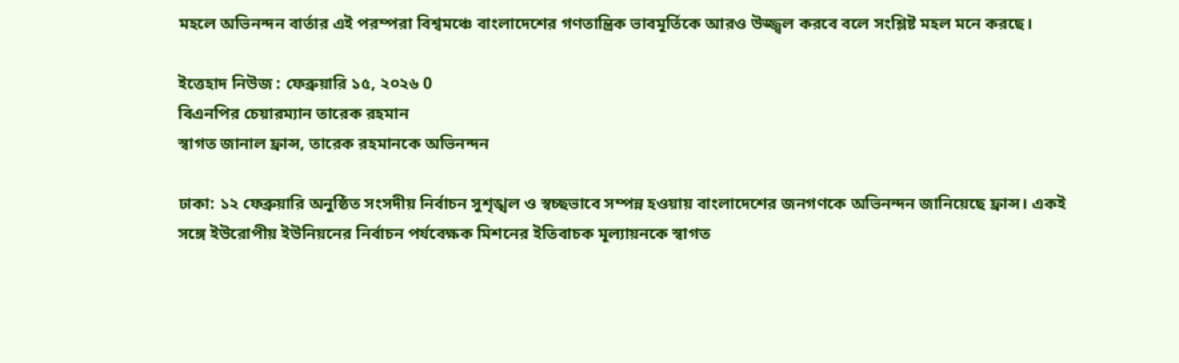মহলে অভিনন্দন বার্তার এই পরম্পরা বিশ্বমঞ্চে বাংলাদেশের গণতান্ত্রিক ভাবমূর্তিকে আরও উজ্জ্বল করবে বলে সংশ্লিষ্ট মহল মনে করছে।

ইত্তেহাদ নিউজ : ফেব্রুয়ারি ১৫, ২০২৬ 0
বিএনপির চেয়ারম্যান তারেক রহমান
স্বাগত জানাল ফ্রান্স, তারেক রহমানকে অভিনন্দন

ঢাকা: ১২ ফেব্রুয়ারি অনুষ্ঠিত সংসদীয় নির্বাচন সুশৃঙ্খল ও স্বচ্ছভাবে সম্পন্ন হওয়ায় বাংলাদেশের জনগণকে অভিনন্দন জানিয়েছে ফ্রান্স। একই সঙ্গে ইউরোপীয় ইউনিয়নের নির্বাচন পর্যবেক্ষক মিশনের ইতিবাচক মূল্যায়নকে স্বাগত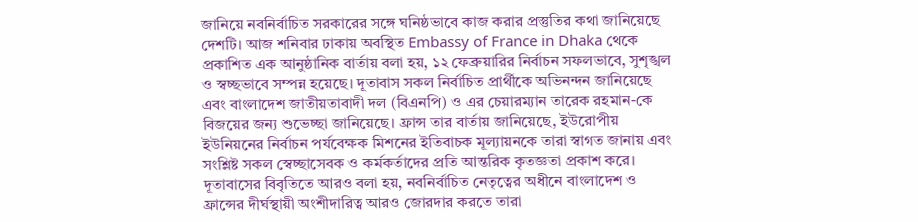জানিয়ে নবনির্বাচিত সরকারের সঙ্গে ঘনিষ্ঠভাবে কাজ করার প্রস্তুতির কথা জানিয়েছে দেশটি। আজ শনিবার ঢাকায় অবস্থিত Embassy of France in Dhaka থেকে প্রকাশিত এক আনুষ্ঠানিক বার্তায় বলা হয়, ১২ ফেব্রুয়ারির নির্বাচন সফলভাবে, সুশৃঙ্খল ও স্বচ্ছভাবে সম্পন্ন হয়েছে। দূতাবাস সকল নির্বাচিত প্রার্থীকে অভিনন্দন জানিয়েছে এবং বাংলাদেশ জাতীয়তাবাদী দল (বিএনপি) ও এর চেয়ারম্যান তারেক রহমান-কে বিজয়ের জন্য শুভেচ্ছা জানিয়েছে। ফ্রান্স তার বার্তায় জানিয়েছে, ইউরোপীয় ইউনিয়নের নির্বাচন পর্যবেক্ষক মিশনের ইতিবাচক মূল্যায়নকে তারা স্বাগত জানায় এবং সংশ্লিষ্ট সকল স্বেচ্ছাসেবক ও কর্মকর্তাদের প্রতি আন্তরিক কৃতজ্ঞতা প্রকাশ করে। দূতাবাসের বিবৃতিতে আরও বলা হয়, নবনির্বাচিত নেতৃত্বের অধীনে বাংলাদেশ ও ফ্রান্সের দীর্ঘস্থায়ী অংশীদারিত্ব আরও জোরদার করতে তারা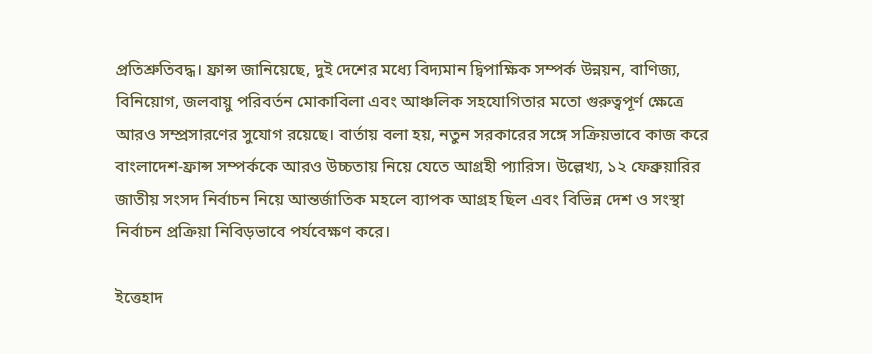প্রতিশ্রুতিবদ্ধ। ফ্রান্স জানিয়েছে, দুই দেশের মধ্যে বিদ্যমান দ্বিপাক্ষিক সম্পর্ক উন্নয়ন, বাণিজ্য, বিনিয়োগ, জলবায়ু পরিবর্তন মোকাবিলা এবং আঞ্চলিক সহযোগিতার মতো গুরুত্বপূর্ণ ক্ষেত্রে আরও সম্প্রসারণের সুযোগ রয়েছে। বার্তায় বলা হয়, নতুন সরকারের সঙ্গে সক্রিয়ভাবে কাজ করে বাংলাদেশ-ফ্রান্স সম্পর্ককে আরও উচ্চতায় নিয়ে যেতে আগ্রহী প্যারিস। উল্লেখ্য, ১২ ফেব্রুয়ারির জাতীয় সংসদ নির্বাচন নিয়ে আন্তর্জাতিক মহলে ব্যাপক আগ্রহ ছিল এবং বিভিন্ন দেশ ও সংস্থা নির্বাচন প্রক্রিয়া নিবিড়ভাবে পর্যবেক্ষণ করে।

ইত্তেহাদ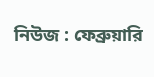নিউজ : ফেব্রুয়ারি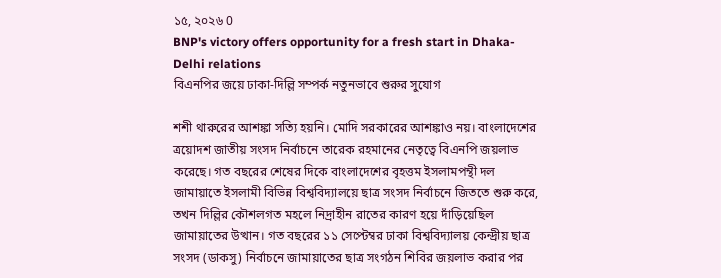১৫, ২০২৬ 0
BNP's victory offers opportunity for a fresh start in Dhaka-Delhi relations
বিএনপির জয়ে ঢাকা-দিল্লি সম্পর্ক নতুনভাবে শুরুর সুযোগ

শশী থারুরের আশঙ্কা সত্যি হয়নি। মোদি সরকারের আশঙ্কাও নয়। বাংলাদেশের ত্রয়োদশ জাতীয় সংসদ নির্বাচনে তারেক রহমানের নেতৃত্বে বিএনপি জয়লাভ করেছে। গত বছরের শেষের দিকে বাংলাদেশের বৃহত্তম ইসলামপন্থী দল জামায়াতে ইসলামী বিভিন্ন বিশ্ববিদ্যালয়ে ছাত্র সংসদ নির্বাচনে জিততে শুরু করে, তখন দিল্লির কৌশলগত মহলে নিদ্রাহীন রাতের কারণ হয়ে দাঁড়িয়েছিল জামায়াতের উত্থান। গত বছরের ১১ সেপ্টেম্বর ঢাকা বিশ্ববিদ্যালয় কেন্দ্রীয় ছাত্র সংসদ (ডাকসু) নির্বাচনে জামায়াতের ছাত্র সংগঠন শিবির জয়লাভ করার পর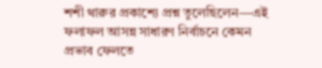শশী থারুর প্রকাশ্যে প্রশ্ন তুলেছিলেন—এই ফলাফল আসন্ন সাধারণ নির্বাচনে কেমন প্রভাব ফেলতে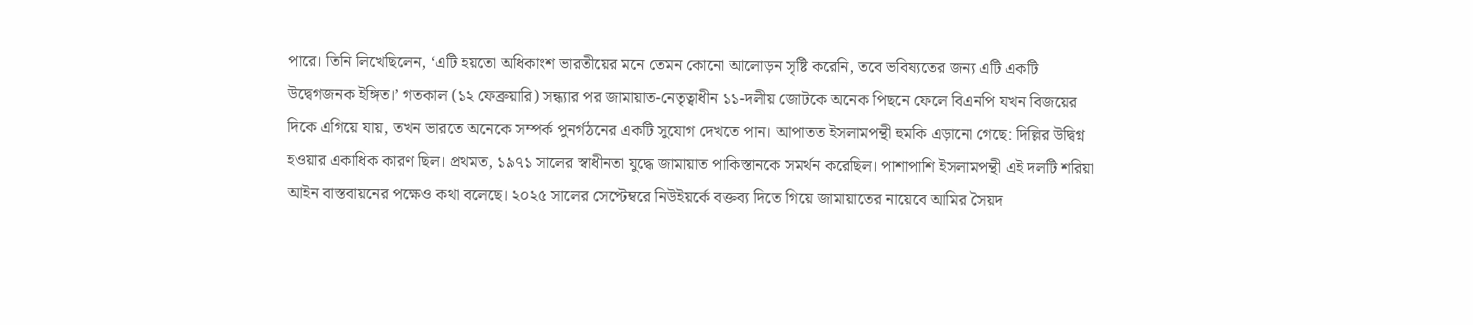পারে। তিনি লিখেছিলেন, ‘এটি হয়তো অধিকাংশ ভারতীয়ের মনে তেমন কোনো আলোড়ন সৃষ্টি করেনি, তবে ভবিষ্যতের জন্য এটি একটি উদ্বেগজনক ইঙ্গিত।’ গতকাল (১২ ফেব্রুয়ারি) সন্ধ্যার পর জামায়াত-নেতৃত্বাধীন ১১-দলীয় জোটকে অনেক পিছনে ফেলে বিএনপি যখন বিজয়ের দিকে এগিয়ে যায়, তখন ভারতে অনেকে সম্পর্ক পুনর্গঠনের একটি সুযোগ দেখতে পান। আপাতত ইসলামপন্থী হুমকি এড়ানো গেছে: দিল্লির উদ্বিগ্ন হওয়ার একাধিক কারণ ছিল। প্রথমত, ১৯৭১ সালের স্বাধীনতা যুদ্ধে জামায়াত পাকিস্তানকে সমর্থন করেছিল। পাশাপাশি ইসলামপন্থী এই দলটি শরিয়া আইন বাস্তবায়নের পক্ষেও কথা বলেছে। ২০২৫ সালের সেপ্টেম্বরে নিউইয়র্কে বক্তব্য দিতে গিয়ে জামায়াতের নায়েবে আমির সৈয়দ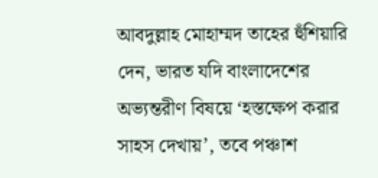আবদুল্লাহ মোহাম্মদ তাহের হুঁশিয়ারি দেন, ভারত যদি বাংলাদেশের অভ্যন্তরীণ বিষয়ে ‘হস্তক্ষেপ করার সাহস দেখায়’, তবে পঞ্চাশ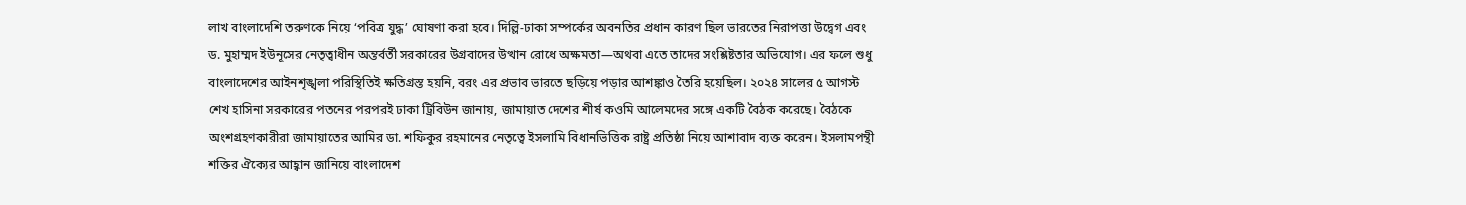লাখ বাংলাদেশি তরুণকে নিয়ে ‘পবিত্র যুদ্ধ’ ঘোষণা করা হবে। দিল্লি-ঢাকা সম্পর্কের অবনতির প্রধান কারণ ছিল ভারতের নিরাপত্তা উদ্বেগ এবং ড. মুহাম্মদ ইউনূসের নেতৃত্বাধীন অন্তর্বর্তী সরকারের উগ্রবাদের উত্থান রোধে অক্ষমতা—অথবা এতে তাদের সংশ্লিষ্টতার অভিযোগ। এর ফলে শুধু বাংলাদেশের আইনশৃঙ্খলা পরিস্থিতিই ক্ষতিগ্রস্ত হয়নি, বরং এর প্রভাব ভারতে ছড়িয়ে পড়ার আশঙ্কাও তৈরি হয়েছিল। ২০২৪ সালের ৫ আগস্ট শেখ হাসিনা সরকারের পতনের পরপরই ঢাকা ট্রিবিউন জানায়, জামায়াত দেশের শীর্ষ কওমি আলেমদের সঙ্গে একটি বৈঠক করেছে। বৈঠকে অংশগ্রহণকারীরা জামায়াতের আমির ডা. শফিকুর রহমানের নেতৃত্বে ইসলামি বিধানভিত্তিক রাষ্ট্র প্রতিষ্ঠা নিয়ে আশাবাদ ব্যক্ত করেন। ইসলামপন্থী শক্তির ঐক্যের আহ্বান জানিয়ে বাংলাদেশ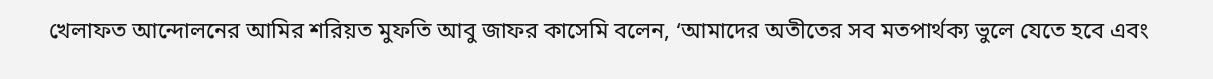খেলাফত আন্দোলনের আমির শরিয়ত মুফতি আবু জাফর কাসেমি বলেন, ‘আমাদের অতীতের সব মতপার্থক্য ভুলে যেতে হবে এবং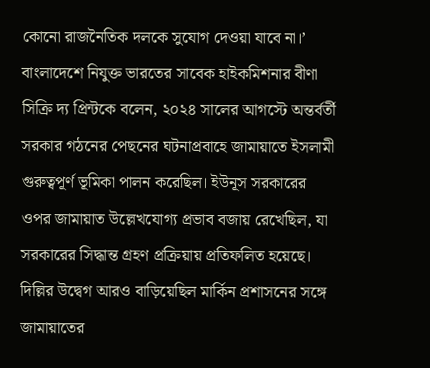কোনো রাজনৈতিক দলকে সুযোগ দেওয়া যাবে না।’ বাংলাদেশে নিযুক্ত ভারতের সাবেক হাইকমিশনার বীণা সিক্রি দ্য প্রিন্টকে বলেন, ২০২৪ সালের আগস্টে অন্তর্বর্তী সরকার গঠনের পেছনের ঘটনাপ্রবাহে জামায়াতে ইসলামী গুরুত্বপূর্ণ ভূমিকা পালন করেছিল। ইউনূস সরকারের ওপর জামায়াত উল্লেখযোগ্য প্রভাব বজায় রেখেছিল, যা সরকারের সিদ্ধান্ত গ্রহণ প্রক্রিয়ায় প্রতিফলিত হয়েছে। দিল্লির উদ্বেগ আরও বাড়িয়েছিল মার্কিন প্রশাসনের সঙ্গে জামায়াতের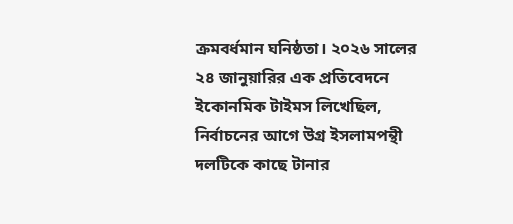ক্রমবর্ধমান ঘনিষ্ঠতা। ২০২৬ সালের ২৪ জানুয়ারির এক প্রতিবেদনে ইকোনমিক টাইমস লিখেছিল, নির্বাচনের আগে উগ্র ইসলামপন্থী দলটিকে কাছে টানার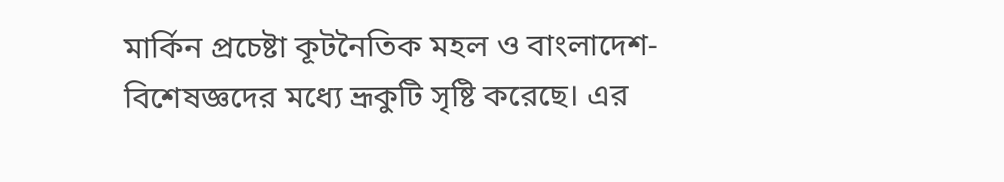মার্কিন প্রচেষ্টা কূটনৈতিক মহল ও বাংলাদেশ-বিশেষজ্ঞদের মধ্যে ভ্রূকুটি সৃষ্টি করেছে। এর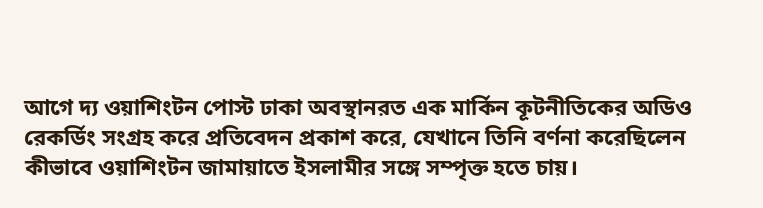আগে দ্য ওয়াশিংটন পোস্ট ঢাকা অবস্থানরত এক মার্কিন কূটনীতিকের অডিও রেকর্ডিং সংগ্রহ করে প্রতিবেদন প্রকাশ করে, যেখানে তিনি বর্ণনা করেছিলেন কীভাবে ওয়াশিংটন জামায়াতে ইসলামীর সঙ্গে সম্পৃক্ত হতে চায়।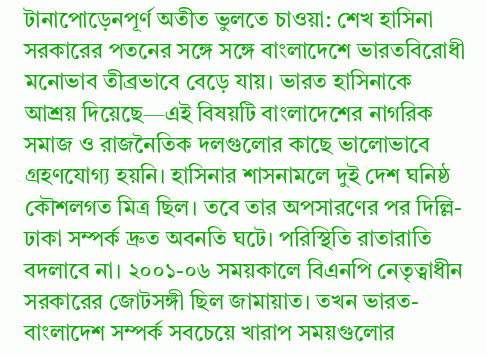টানাপোড়েনপূর্ণ অতীত ভুলতে চাওয়া: শেখ হাসিনা সরকারের পতনের সঙ্গে সঙ্গে বাংলাদেশে ভারতবিরোধী মনোভাব তীব্রভাবে বেড়ে যায়। ভারত হাসিনাকে আশ্রয় দিয়েছে—এই বিষয়টি বাংলাদেশের নাগরিক সমাজ ও রাজনৈতিক দলগুলোর কাছে ভালোভাবে গ্রহণযোগ্য হয়নি। হাসিনার শাসনামলে দুই দেশ ঘনিষ্ঠ কৌশলগত মিত্র ছিল। তবে তার অপসারণের পর দিল্লি-ঢাকা সম্পর্ক দ্রুত অবনতি ঘটে। পরিস্থিতি রাতারাতি বদলাবে না। ২০০১-০৬ সময়কালে বিএনপি নেতৃত্বাধীন সরকারের জোটসঙ্গী ছিল জামায়াত। তখন ভারত-বাংলাদেশ সম্পর্ক সবচেয়ে খারাপ সময়গুলোর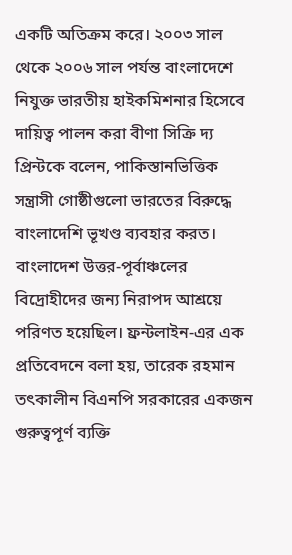একটি অতিক্রম করে। ২০০৩ সাল থেকে ২০০৬ সাল পর্যন্ত বাংলাদেশে নিযুক্ত ভারতীয় হাইকমিশনার হিসেবে দায়িত্ব পালন করা বীণা সিক্রি দ্য প্রিন্টকে বলেন, পাকিস্তানভিত্তিক সন্ত্রাসী গোষ্ঠীগুলো ভারতের বিরুদ্ধে বাংলাদেশি ভূখণ্ড ব্যবহার করত। বাংলাদেশ উত্তর-পূর্বাঞ্চলের বিদ্রোহীদের জন্য নিরাপদ আশ্রয়ে পরিণত হয়েছিল। ফ্রন্টলাইন-এর এক প্রতিবেদনে বলা হয়, তারেক রহমান তৎকালীন বিএনপি সরকারের একজন গুরুত্বপূর্ণ ব্যক্তি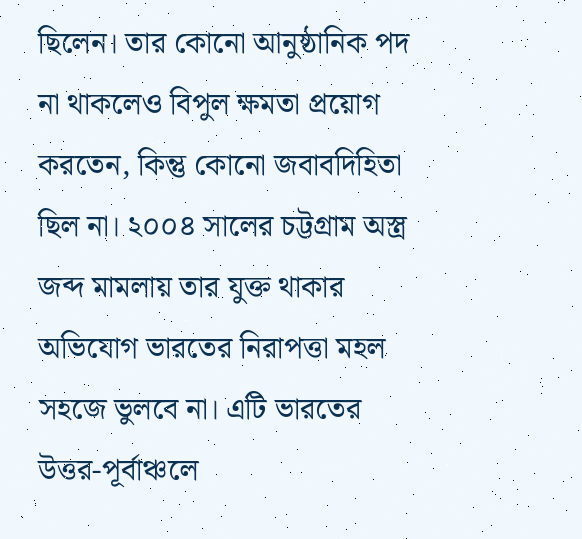ছিলেন। তার কোনো আনুষ্ঠানিক পদ না থাকলেও বিপুল ক্ষমতা প্রয়োগ করতেন, কিন্তু কোনো জবাবদিহিতা ছিল না। ২০০৪ সালের চট্টগ্রাম অস্ত্র জব্দ মামলায় তার যুক্ত থাকার অভিযোগ ভারতের নিরাপত্তা মহল সহজে ভুলবে না। এটি ভারতের উত্তর-পূর্বাঞ্চলে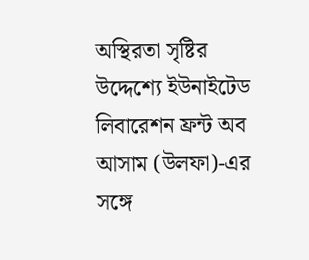অস্থিরতা সৃষ্টির উদ্দেশ্যে ইউনাইটেড লিবারেশন ফ্রন্ট অব আসাম (উলফা)-এর সঙ্গে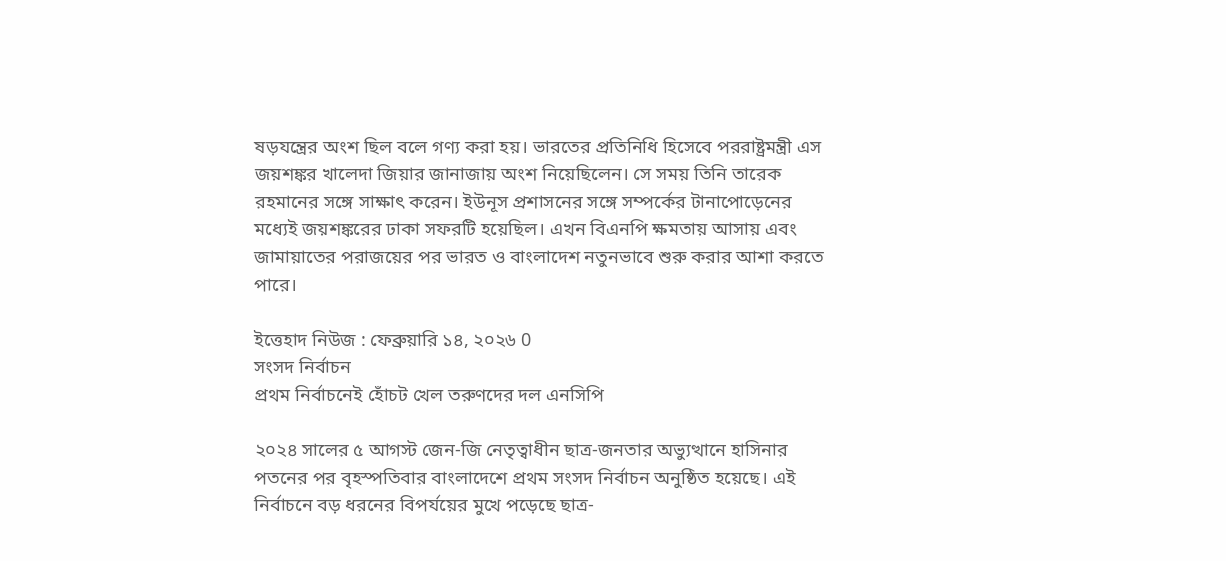ষড়যন্ত্রের অংশ ছিল বলে গণ্য করা হয়। ভারতের প্রতিনিধি হিসেবে পররাষ্ট্রমন্ত্রী এস জয়শঙ্কর খালেদা জিয়ার জানাজায় অংশ নিয়েছিলেন। সে সময় তিনি তারেক রহমানের সঙ্গে সাক্ষাৎ করেন। ইউনূস প্রশাসনের সঙ্গে সম্পর্কের টানাপোড়েনের মধ্যেই জয়শঙ্করের ঢাকা সফরটি হয়েছিল। এখন বিএনপি ক্ষমতায় আসায় এবং জামায়াতের পরাজয়ের পর ভারত ও বাংলাদেশ নতুনভাবে শুরু করার আশা করতে পারে।

ইত্তেহাদ নিউজ : ফেব্রুয়ারি ১৪, ২০২৬ 0
সংসদ নির্বাচন
প্রথম নির্বাচনেই হোঁচট খেল তরুণদের দল এনসিপি

২০২৪ সালের ৫ আগস্ট জেন-জি নেতৃত্বাধীন ছাত্র-জনতার অভ্যুত্থানে হাসিনার পতনের পর বৃহস্পতিবার বাংলাদেশে প্রথম সংসদ নির্বাচন অনুষ্ঠিত হয়েছে। এই নির্বাচনে বড় ধরনের বিপর্যয়ের মুখে পড়েছে ছাত্র-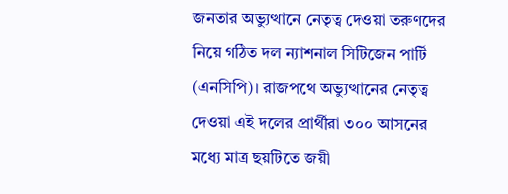জনতার অভ্যুত্থানে নেতৃত্ব দেওয়া তরুণদের নিয়ে গঠিত দল ন্যাশনাল সিটিজেন পার্টি (এনসিপি)। রাজপথে অভ্যুত্থানের নেতৃত্ব দেওয়া এই দলের প্রার্থীরা ৩০০ আসনের মধ্যে মাত্র ছয়টিতে জয়ী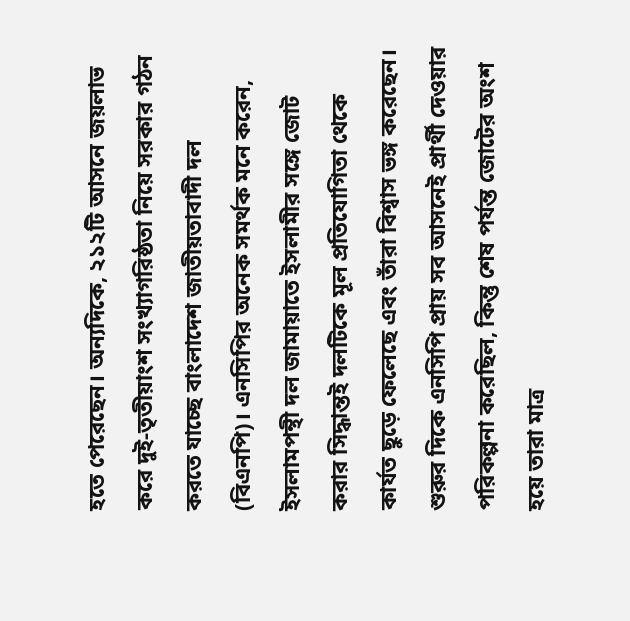হতে পেরেছেন। অন্যদিকে, ২১২টি আসনে জয়লাভ করে দুই-তৃতীয়াংশ সংখ্যাগরিষ্ঠতা নিয়ে সরকার গঠন করতে যাচ্ছে বাংলাদেশ জাতীয়তাবাদী দল (বিএনপি)। এনসিপির অনেক সমর্থক মনে করেন, ইসলামপন্থী দল জামায়াতে ইসলামীর সঙ্গে জোট করার সিদ্ধান্তই দলটিকে মূল প্রতিযোগিতা থেকে কার্যত ছুড়ে ফেলেছে এবং তাঁরা বিশ্বাস ভঙ্গ করেছেন। শুরুর দিকে এনসিপি প্রায় সব আসনেই প্রার্থী দেওয়ার পরিকল্পনা করেছিল, কিন্তু শেষ পর্যন্ত জোটের অংশ হয়ে তারা মাত্র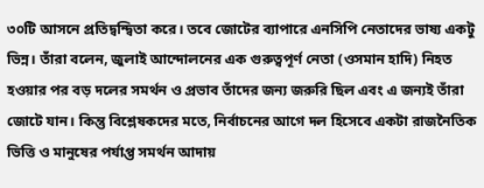৩০টি আসনে প্রতিদ্বন্দ্বিতা করে। তবে জোটের ব্যাপারে এনসিপি নেতাদের ভাষ্য একটু ভিন্ন। তাঁরা বলেন, জুলাই আন্দোলনের এক গুরুত্বপূর্ণ নেতা (ওসমান হাদি) নিহত হওয়ার পর বড় দলের সমর্থন ও প্রভাব তাঁদের জন্য জরুরি ছিল এবং এ জন্যই তাঁরা জোটে যান। কিন্তু বিশ্লেষকদের মতে, নির্বাচনের আগে দল হিসেবে একটা রাজনৈতিক ভিত্তি ও মানুষের পর্যাপ্ত সমর্থন আদায়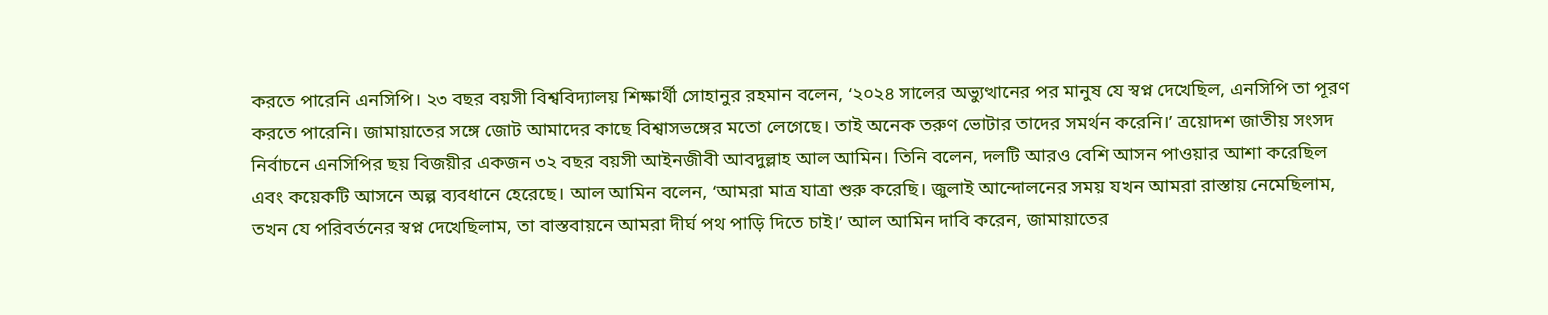করতে পারেনি এনসিপি। ২৩ বছর বয়সী বিশ্ববিদ্যালয় শিক্ষার্থী সোহানুর রহমান বলেন, ‘২০২৪ সালের অভ্যুত্থানের পর মানুষ যে স্বপ্ন দেখেছিল, এনসিপি তা পূরণ করতে পারেনি। জামায়াতের সঙ্গে জোট আমাদের কাছে বিশ্বাসভঙ্গের মতো লেগেছে। তাই অনেক তরুণ ভোটার তাদের সমর্থন করেনি।’ ত্রয়োদশ জাতীয় সংসদ নির্বাচনে এনসিপির ছয় বিজয়ীর একজন ৩২ বছর বয়সী আইনজীবী আবদুল্লাহ আল আমিন। তিনি বলেন, দলটি আরও বেশি আসন পাওয়ার আশা করেছিল এবং কয়েকটি আসনে অল্প ব্যবধানে হেরেছে। আল আমিন বলেন, ‘আমরা মাত্র যাত্রা শুরু করেছি। জুলাই আন্দোলনের সময় যখন আমরা রাস্তায় নেমেছিলাম, তখন যে পরিবর্তনের স্বপ্ন দেখেছিলাম, তা বাস্তবায়নে আমরা দীর্ঘ পথ পাড়ি দিতে চাই।’ আল আমিন দাবি করেন, জামায়াতের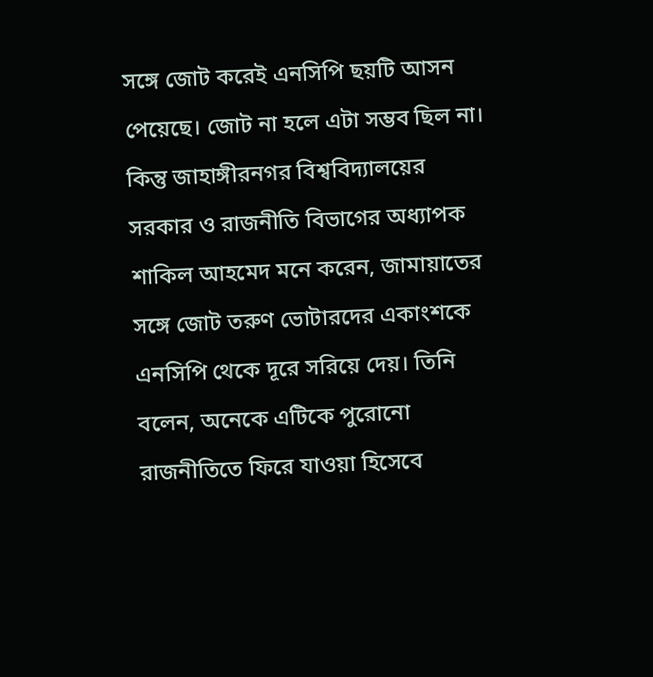সঙ্গে জোট করেই এনসিপি ছয়টি আসন পেয়েছে। জোট না হলে এটা সম্ভব ছিল না। কিন্তু জাহাঙ্গীরনগর বিশ্ববিদ্যালয়ের সরকার ও রাজনীতি বিভাগের অধ্যাপক শাকিল আহমেদ মনে করেন, জামায়াতের সঙ্গে জোট তরুণ ভোটারদের একাংশকে এনসিপি থেকে দূরে সরিয়ে দেয়। তিনি বলেন, অনেকে এটিকে পুরোনো রাজনীতিতে ফিরে যাওয়া হিসেবে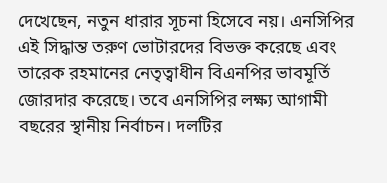দেখেছেন, নতুন ধারার সূচনা হিসেবে নয়। এনসিপির এই সিদ্ধান্ত তরুণ ভোটারদের বিভক্ত করেছে এবং তারেক রহমানের নেতৃত্বাধীন বিএনপির ভাবমূর্তি জোরদার করেছে। তবে এনসিপির লক্ষ্য আগামী বছরের স্থানীয় নির্বাচন। দলটির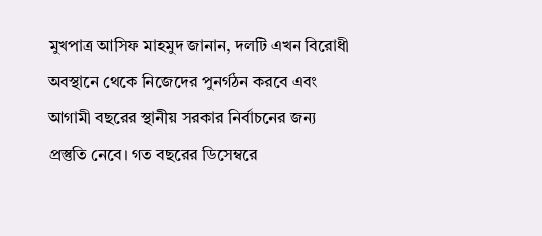মুখপাত্র আসিফ মাহমুদ জানান, দলটি এখন বিরোধী অবস্থানে থেকে নিজেদের পুনর্গঠন করবে এবং আগামী বছরের স্থানীয় সরকার নির্বাচনের জন্য প্রস্তুতি নেবে। গত বছরের ডিসেম্বরে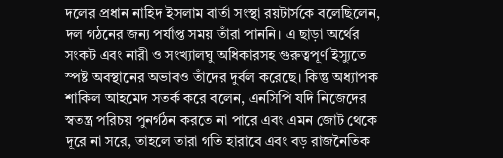দলের প্রধান নাহিদ ইসলাম বার্তা সংস্থা রয়টার্সকে বলেছিলেন, দল গঠনের জন্য পর্যাপ্ত সময় তাঁরা পাননি। এ ছাড়া অর্থের সংকট এবং নারী ও সংখ্যালঘু অধিকারসহ গুরুত্বপূর্ণ ইস্যুতে স্পষ্ট অবস্থানের অভাবও তাঁদের দুর্বল করেছে। কিন্তু অধ্যাপক শাকিল আহমেদ সতর্ক করে বলেন, এনসিপি যদি নিজেদের স্বতন্ত্র পরিচয় পুনর্গঠন করতে না পারে এবং এমন জোট থেকে দূরে না সরে, তাহলে তারা গতি হারাবে এবং বড় রাজনৈতিক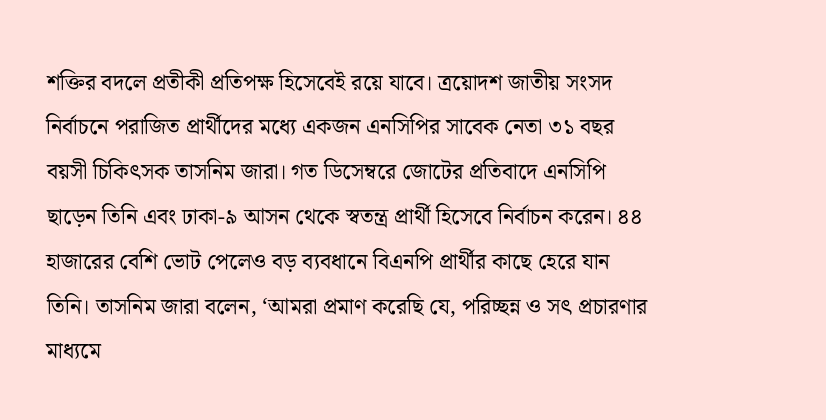শক্তির বদলে প্রতীকী প্রতিপক্ষ হিসেবেই রয়ে যাবে। ত্রয়োদশ জাতীয় সংসদ নির্বাচনে পরাজিত প্রার্থীদের মধ্যে একজন এনসিপির সাবেক নেতা ৩১ বছর বয়সী চিকিৎসক তাসনিম জারা। গত ডিসেম্বরে জোটের প্রতিবাদে এনসিপি ছাড়েন তিনি এবং ঢাকা-৯ আসন থেকে স্বতন্ত্র প্রার্থী হিসেবে নির্বাচন করেন। ৪৪ হাজারের বেশি ভোট পেলেও বড় ব্যবধানে বিএনপি প্রার্থীর কাছে হেরে যান তিনি। তাসনিম জারা বলেন, ‘আমরা প্রমাণ করেছি যে, পরিচ্ছন্ন ও সৎ প্রচারণার মাধ্যমে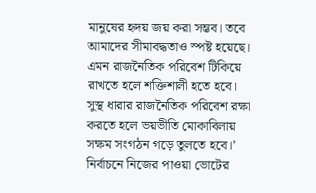মানুষের হৃদয় জয় করা সম্ভব। তবে আমাদের সীমাবদ্ধতাও স্পষ্ট হয়েছে। এমন রাজনৈতিক পরিবেশ টিকিয়ে রাখতে হলে শক্তিশালী হতে হবে। সুস্থ ধারার রাজনৈতিক পরিবেশ রক্ষা করতে হলে ভয়ভীতি মোকাবিলায় সক্ষম সংগঠন গড়ে তুলতে হবে।’ নির্বাচনে নিজের পাওয়া ভোটের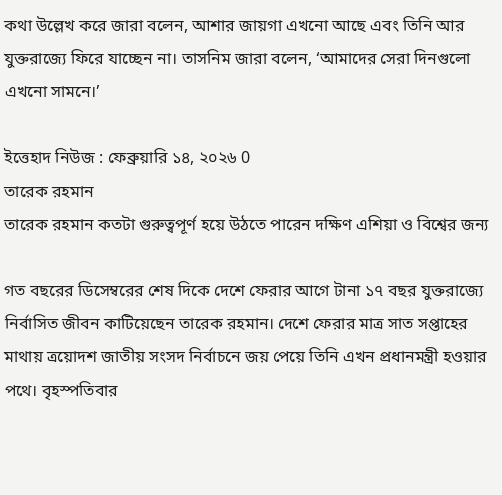কথা উল্লেখ করে জারা বলেন, আশার জায়গা এখনো আছে এবং তিনি আর যুক্তরাজ্যে ফিরে যাচ্ছেন না। তাসনিম জারা বলেন, ‘আমাদের সেরা দিনগুলো এখনো সামনে।’

ইত্তেহাদ নিউজ : ফেব্রুয়ারি ১৪, ২০২৬ 0
তারেক রহমান
তারেক রহমান কতটা গুরুত্বপূর্ণ হয়ে উঠতে পারেন দক্ষিণ এশিয়া ও বিশ্বের জন্য

গত বছরের ডিসেম্বরের শেষ দিকে দেশে ফেরার আগে টানা ১৭ বছর যুক্তরাজ্যে নির্বাসিত জীবন কাটিয়েছেন তারেক রহমান। দেশে ফেরার মাত্র সাত সপ্তাহের মাথায় ত্রয়োদশ জাতীয় সংসদ নির্বাচনে জয় পেয়ে তিনি এখন প্রধানমন্ত্রী হওয়ার পথে। বৃহস্পতিবার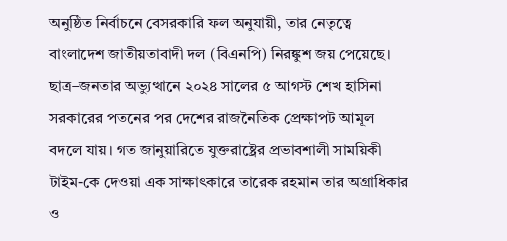অনুষ্ঠিত নির্বাচনে বেসরকারি ফল অনুযায়ী, তার নেতৃত্বে বাংলাদেশ জাতীয়তাবাদী দল (বিএনপি) নিরঙ্কুশ জয় পেয়েছে। ছাত্র–জনতার অভ্যুত্থানে ২০২৪ সালের ৫ আগস্ট শেখ হাসিনা সরকারের পতনের পর দেশের রাজনৈতিক প্রেক্ষাপট আমূল বদলে যায়। গত জানুয়ারিতে যুক্তরাষ্ট্রের প্রভাবশালী সাময়িকী টাইম-কে দেওয়া এক সাক্ষাৎকারে তারেক রহমান তার অগ্রাধিকার ও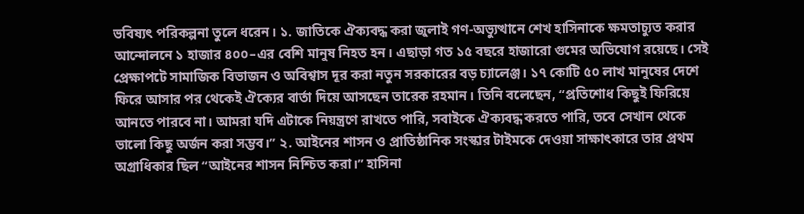ভবিষ্যৎ পরিকল্পনা তুলে ধরেন। ১. জাতিকে ঐক্যবদ্ধ করা জুলাই গণ-অভ্যুত্থানে শেখ হাসিনাকে ক্ষমতাচ্যুত করার আন্দোলনে ১ হাজার ৪০০–এর বেশি মানুষ নিহত হন। এছাড়া গত ১৫ বছরে হাজারো গুমের অভিযোগ রয়েছে। সেই প্রেক্ষাপটে সামাজিক বিভাজন ও অবিশ্বাস দূর করা নতুন সরকারের বড় চ্যালেঞ্জ। ১৭ কোটি ৫০ লাখ মানুষের দেশে ফিরে আসার পর থেকেই ঐক্যের বার্তা দিয়ে আসছেন তারেক রহমান। তিনি বলেছেন, “প্রতিশোধ কিছুই ফিরিয়ে আনতে পারবে না। আমরা যদি এটাকে নিয়ন্ত্রণে রাখতে পারি, সবাইকে ঐক্যবদ্ধ করতে পারি, তবে সেখান থেকে ভালো কিছু অর্জন করা সম্ভব।” ২. আইনের শাসন ও প্রাতিষ্ঠানিক সংস্কার টাইমকে দেওয়া সাক্ষাৎকারে তার প্রথম অগ্রাধিকার ছিল “আইনের শাসন নিশ্চিত করা।” হাসিনা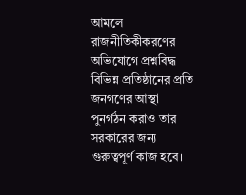আমলে রাজনীতিকীকরণের অভিযোগে প্রশ্নবিদ্ধ বিভিন্ন প্রতিষ্ঠানের প্রতি জনগণের আস্থা পুনর্গঠন করাও তার সরকারের জন্য গুরুত্বপূর্ণ কাজ হবে।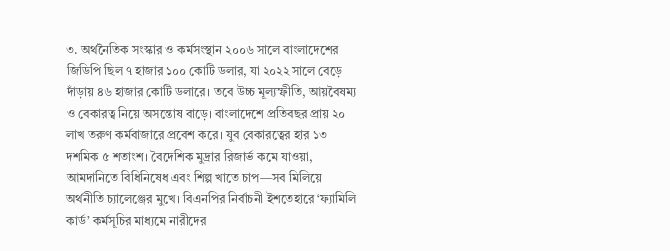৩. অর্থনৈতিক সংস্কার ও কর্মসংস্থান ২০০৬ সালে বাংলাদেশের জিডিপি ছিল ৭ হাজার ১০০ কোটি ডলার, যা ২০২২ সালে বেড়ে দাঁড়ায় ৪৬ হাজার কোটি ডলারে। তবে উচ্চ মূল্যস্ফীতি, আয়বৈষম্য ও বেকারত্ব নিয়ে অসন্তোষ বাড়ে। বাংলাদেশে প্রতিবছর প্রায় ২০ লাখ তরুণ কর্মবাজারে প্রবেশ করে। যুব বেকারত্বের হার ১৩ দশমিক ৫ শতাংশ। বৈদেশিক মুদ্রার রিজার্ভ কমে যাওয়া, আমদানিতে বিধিনিষেধ এবং শিল্প খাতে চাপ—সব মিলিয়ে অর্থনীতি চ্যালেঞ্জের মুখে। বিএনপির নির্বাচনী ইশতেহারে ‘ফ্যামিলি কার্ড’ কর্মসূচির মাধ্যমে নারীদের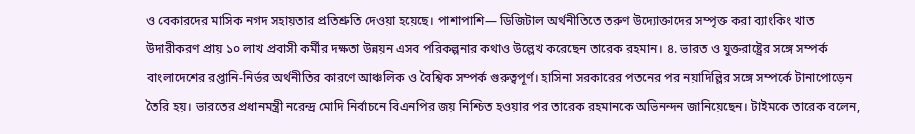ও বেকারদের মাসিক নগদ সহায়তার প্রতিশ্রুতি দেওয়া হয়েছে। পাশাপাশি— ডিজিটাল অর্থনীতিতে তরুণ উদ্যোক্তাদের সম্পৃক্ত করা ব্যাংকিং খাত উদারীকরণ প্রায় ১০ লাখ প্রবাসী কর্মীর দক্ষতা উন্নয়ন এসব পরিকল্পনার কথাও উল্লেখ করেছেন তারেক রহমান। ৪. ভারত ও যুক্তরাষ্ট্রের সঙ্গে সম্পর্ক বাংলাদেশের রপ্তানি-নির্ভর অর্থনীতির কারণে আঞ্চলিক ও বৈশ্বিক সম্পর্ক গুরুত্বপূর্ণ। হাসিনা সরকারের পতনের পর নয়াদিল্লির সঙ্গে সম্পর্কে টানাপোড়েন তৈরি হয়। ভারতের প্রধানমন্ত্রী নরেন্দ্র মোদি নির্বাচনে বিএনপির জয় নিশ্চিত হওয়ার পর তারেক রহমানকে অভিনন্দন জানিয়েছেন। টাইমকে তারেক বলেন,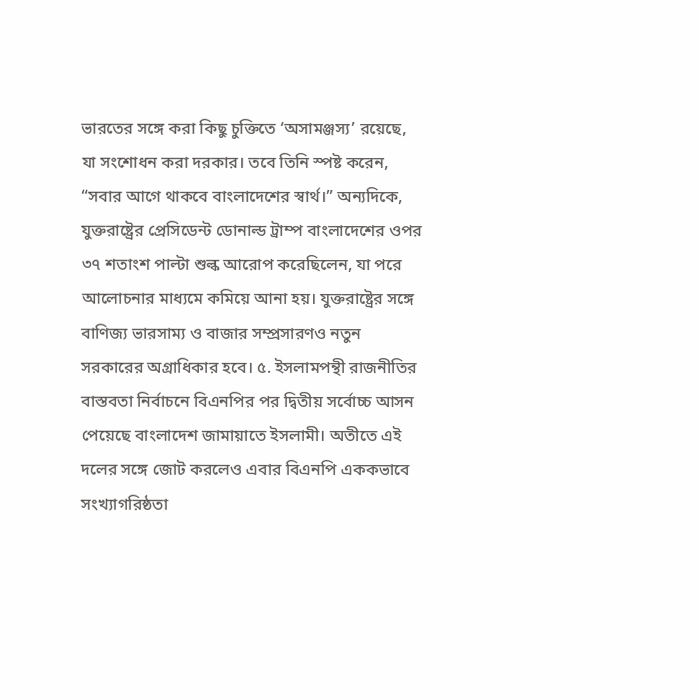ভারতের সঙ্গে করা কিছু চুক্তিতে ‘অসামঞ্জস্য’ রয়েছে, যা সংশোধন করা দরকার। তবে তিনি স্পষ্ট করেন, “সবার আগে থাকবে বাংলাদেশের স্বার্থ।” অন্যদিকে, যুক্তরাষ্ট্রের প্রেসিডেন্ট ডোনাল্ড ট্রাম্প বাংলাদেশের ওপর ৩৭ শতাংশ পাল্টা শুল্ক আরোপ করেছিলেন, যা পরে আলোচনার মাধ্যমে কমিয়ে আনা হয়। যুক্তরাষ্ট্রের সঙ্গে বাণিজ্য ভারসাম্য ও বাজার সম্প্রসারণও নতুন সরকারের অগ্রাধিকার হবে। ৫. ইসলামপন্থী রাজনীতির বাস্তবতা নির্বাচনে বিএনপির পর দ্বিতীয় সর্বোচ্চ আসন পেয়েছে বাংলাদেশ জামায়াতে ইসলামী। অতীতে এই দলের সঙ্গে জোট করলেও এবার বিএনপি এককভাবে সংখ্যাগরিষ্ঠতা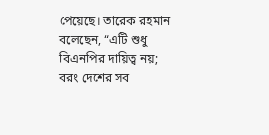পেয়েছে। তারেক রহমান বলেছেন, “এটি শুধু বিএনপির দায়িত্ব নয়; বরং দেশের সব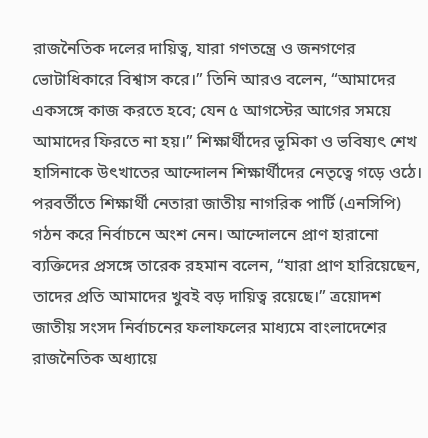রাজনৈতিক দলের দায়িত্ব, যারা গণতন্ত্রে ও জনগণের ভোটাধিকারে বিশ্বাস করে।” তিনি আরও বলেন, “আমাদের একসঙ্গে কাজ করতে হবে; যেন ৫ আগস্টের আগের সময়ে আমাদের ফিরতে না হয়।” শিক্ষার্থীদের ভূমিকা ও ভবিষ্যৎ শেখ হাসিনাকে উৎখাতের আন্দোলন শিক্ষার্থীদের নেতৃত্বে গড়ে ওঠে। পরবর্তীতে শিক্ষার্থী নেতারা জাতীয় নাগরিক পার্টি (এনসিপি) গঠন করে নির্বাচনে অংশ নেন। আন্দোলনে প্রাণ হারানো ব্যক্তিদের প্রসঙ্গে তারেক রহমান বলেন, “যারা প্রাণ হারিয়েছেন, তাদের প্রতি আমাদের খুবই বড় দায়িত্ব রয়েছে।” ত্রয়োদশ জাতীয় সংসদ নির্বাচনের ফলাফলের মাধ্যমে বাংলাদেশের রাজনৈতিক অধ্যায়ে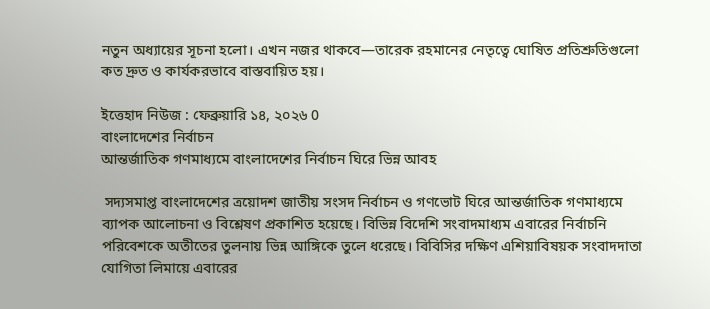নতুন অধ্যায়ের সূচনা হলো। এখন নজর থাকবে—তারেক রহমানের নেতৃত্বে ঘোষিত প্রতিশ্রুতিগুলো কত দ্রুত ও কার্যকরভাবে বাস্তবায়িত হয়।

ইত্তেহাদ নিউজ : ফেব্রুয়ারি ১৪, ২০২৬ 0
বাংলাদেশের নির্বাচন
আন্তর্জাতিক গণমাধ্যমে বাংলাদেশের নির্বাচন ঘিরে ভিন্ন আবহ

 সদ্যসমাপ্ত বাংলাদেশের ত্রয়োদশ জাতীয় সংসদ নির্বাচন ও গণভোট ঘিরে আন্তর্জাতিক গণমাধ্যমে ব্যাপক আলোচনা ও বিশ্লেষণ প্রকাশিত হয়েছে। বিভিন্ন বিদেশি সংবাদমাধ্যম এবারের নির্বাচনি পরিবেশকে অতীতের তুলনায় ভিন্ন আঙ্গিকে তুলে ধরেছে। বিবিসির দক্ষিণ এশিয়াবিষয়ক সংবাদদাতা যোগিতা লিমায়ে এবারের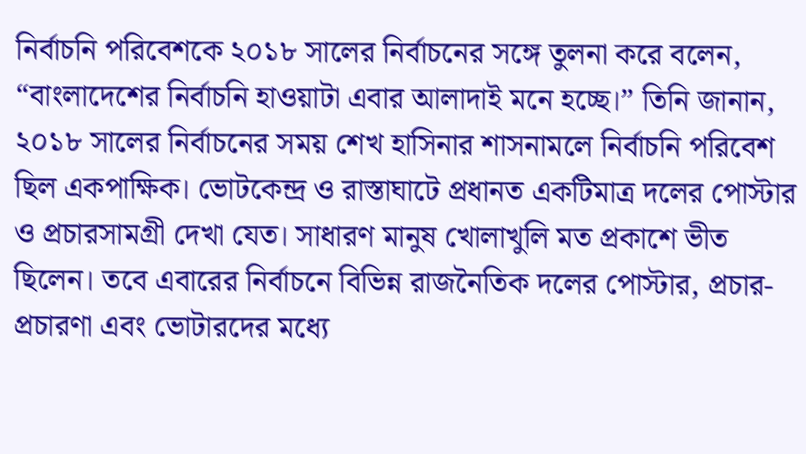নির্বাচনি পরিবেশকে ২০১৮ সালের নির্বাচনের সঙ্গে তুলনা করে বলেন, “বাংলাদেশের নির্বাচনি হাওয়াটা এবার আলাদাই মনে হচ্ছে।” তিনি জানান, ২০১৮ সালের নির্বাচনের সময় শেখ হাসিনার শাসনামলে নির্বাচনি পরিবেশ ছিল একপাক্ষিক। ভোটকেন্দ্র ও রাস্তাঘাটে প্রধানত একটিমাত্র দলের পোস্টার ও প্রচারসামগ্রী দেখা যেত। সাধারণ মানুষ খোলাখুলি মত প্রকাশে ভীত ছিলেন। তবে এবারের নির্বাচনে বিভিন্ন রাজনৈতিক দলের পোস্টার, প্রচার-প্রচারণা এবং ভোটারদের মধ্যে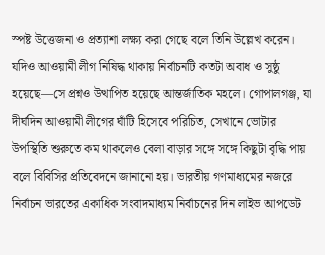স্পষ্ট উত্তেজনা ও প্রত্যাশা লক্ষ্য করা গেছে বলে তিনি উল্লেখ করেন। যদিও আওয়ামী লীগ নিষিদ্ধ থাকায় নির্বাচনটি কতটা অবাধ ও সুষ্ঠু হয়েছে—সে প্রশ্নও উত্থাপিত হয়েছে আন্তর্জাতিক মহলে। গোপালগঞ্জ, যা দীর্ঘদিন আওয়ামী লীগের ঘাঁটি হিসেবে পরিচিত, সেখানে ভোটার উপস্থিতি শুরুতে কম থাকলেও বেলা বাড়ার সঙ্গে সঙ্গে কিছুটা বৃদ্ধি পায় বলে বিবিসির প্রতিবেদনে জানানো হয়। ভারতীয় গণমাধ্যমের নজরে নির্বাচন ভারতের একাধিক সংবাদমাধ্যম নির্বাচনের দিন লাইভ আপডেট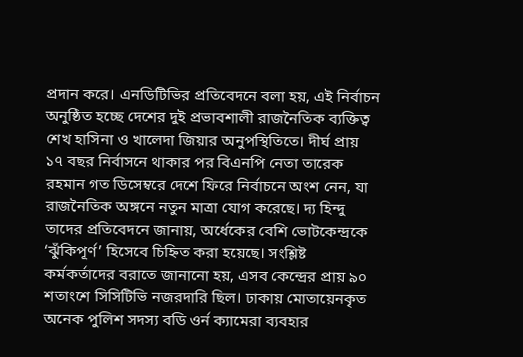প্রদান করে। এনডিটিভির প্রতিবেদনে বলা হয়, এই নির্বাচন অনুষ্ঠিত হচ্ছে দেশের দুই প্রভাবশালী রাজনৈতিক ব্যক্তিত্ব শেখ হাসিনা ও খালেদা জিয়ার অনুপস্থিতিতে। দীর্ঘ প্রায় ১৭ বছর নির্বাসনে থাকার পর বিএনপি নেতা তারেক রহমান গত ডিসেম্বরে দেশে ফিরে নির্বাচনে অংশ নেন, যা রাজনৈতিক অঙ্গনে নতুন মাত্রা যোগ করেছে। দ্য হিন্দু তাদের প্রতিবেদনে জানায়, অর্ধেকের বেশি ভোটকেন্দ্রকে ‘ঝুঁকিপূর্ণ’ হিসেবে চিহ্নিত করা হয়েছে। সংশ্লিষ্ট কর্মকর্তাদের বরাতে জানানো হয়, এসব কেন্দ্রের প্রায় ৯০ শতাংশে সিসিটিভি নজরদারি ছিল। ঢাকায় মোতায়েনকৃত অনেক পুলিশ সদস্য বডি ওর্ন ক্যামেরা ব্যবহার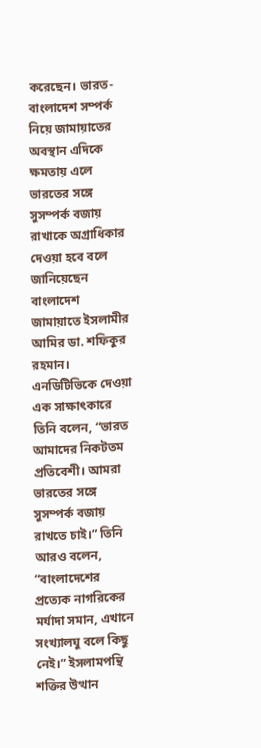করেছেন। ভারত-বাংলাদেশ সম্পর্ক নিয়ে জামায়াতের অবস্থান এদিকে ক্ষমতায় এলে ভারতের সঙ্গে সুসম্পর্ক বজায় রাখাকে অগ্রাধিকার দেওয়া হবে বলে জানিয়েছেন বাংলাদেশ জামায়াতে ইসলামীর আমির ডা. শফিকুর রহমান। এনডিটিভিকে দেওয়া এক সাক্ষাৎকারে তিনি বলেন, “ভারত আমাদের নিকটতম প্রতিবেশী। আমরা ভারতের সঙ্গে সুসম্পর্ক বজায় রাখতে চাই।” তিনি আরও বলেন, “বাংলাদেশের প্রত্যেক নাগরিকের মর্যাদা সমান, এখানে সংখ্যালঘু বলে কিছু নেই।” ইসলামপন্থি শক্তির উত্থান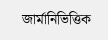জার্মানিভিত্তিক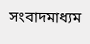সংবাদমাধ্যম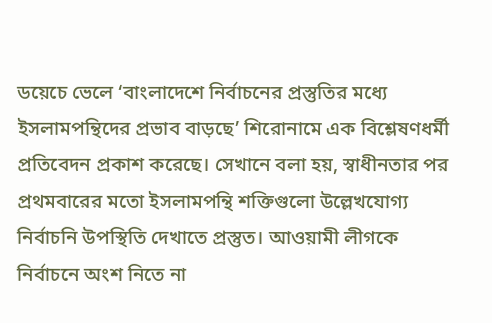ডয়েচে ভেলে ‘বাংলাদেশে নির্বাচনের প্রস্তুতির মধ্যে ইসলামপন্থিদের প্রভাব বাড়ছে’ শিরোনামে এক বিশ্লেষণধর্মী প্রতিবেদন প্রকাশ করেছে। সেখানে বলা হয়, স্বাধীনতার পর প্রথমবারের মতো ইসলামপন্থি শক্তিগুলো উল্লেখযোগ্য নির্বাচনি উপস্থিতি দেখাতে প্রস্তুত। আওয়ামী লীগকে নির্বাচনে অংশ নিতে না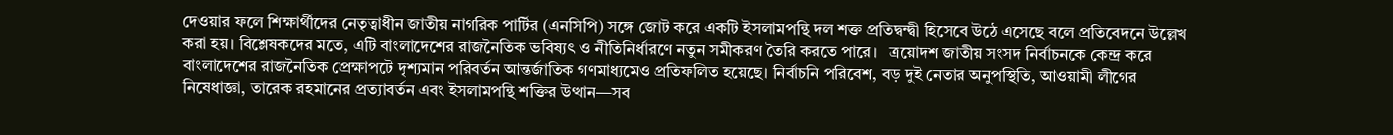দেওয়ার ফলে শিক্ষার্থীদের নেতৃত্বাধীন জাতীয় নাগরিক পার্টির (এনসিপি) সঙ্গে জোট করে একটি ইসলামপন্থি দল শক্ত প্রতিদ্বন্দ্বী হিসেবে উঠে এসেছে বলে প্রতিবেদনে উল্লেখ করা হয়। বিশ্লেষকদের মতে, এটি বাংলাদেশের রাজনৈতিক ভবিষ্যৎ ও নীতিনির্ধারণে নতুন সমীকরণ তৈরি করতে পারে।   ত্রয়োদশ জাতীয় সংসদ নির্বাচনকে কেন্দ্র করে বাংলাদেশের রাজনৈতিক প্রেক্ষাপটে দৃশ্যমান পরিবর্তন আন্তর্জাতিক গণমাধ্যমেও প্রতিফলিত হয়েছে। নির্বাচনি পরিবেশ, বড় দুই নেতার অনুপস্থিতি, আওয়ামী লীগের নিষেধাজ্ঞা, তারেক রহমানের প্রত্যাবর্তন এবং ইসলামপন্থি শক্তির উত্থান—সব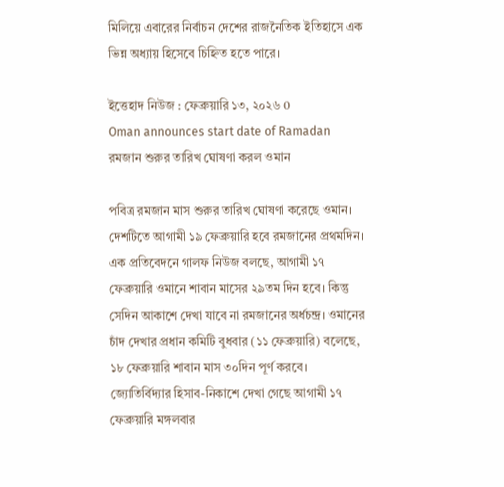মিলিয়ে এবারের নির্বাচন দেশের রাজনৈতিক ইতিহাসে এক ভিন্ন অধ্যায় হিসেবে চিহ্নিত হতে পারে।

ইত্তেহাদ নিউজ : ফেব্রুয়ারি ১৩, ২০২৬ 0
Oman announces start date of Ramadan
রমজান শুরুর তারিখ ঘোষণা করল ওমান

পবিত্র রমজান মাস শুরুর তারিখ ঘোষণা করেছে ওমান। দেশটিতে আগামী ১৯ ফেব্রুয়ারি হবে রমজানের প্রথমদিন। এক প্রতিবেদনে গালফ নিউজ বলছে, আগামী ১৭ ফেব্রুয়ারি ওমানে শাবান মাসের ২৯তম দিন হবে। কিন্তু সেদিন আকাশে দেখা যাবে না রমজানের অর্ধচন্দ্র। ওমানের চাঁদ দেখার প্রধান কমিটি বুধবার (১১ ফেব্রুয়ারি) বলেছে, ১৮ ফেব্রুয়ারি শাবান মাস ৩০দিন পূর্ণ করবে। জ্যোতির্বিদ্যার হিসাব-নিকাশে দেখা গেছে আগামী ১৭ ফেব্রুয়ারি মঙ্গলবার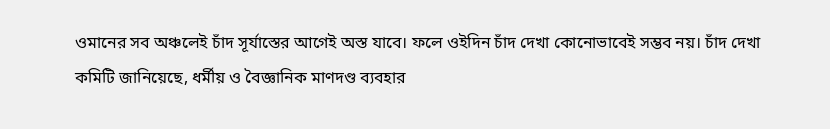ওমানের সব অঞ্চলেই চাঁদ সূর্যাস্তের আগেই অস্ত যাবে। ফলে ওইদিন চাঁদ দেখা কোনোভাবেই সম্ভব নয়। চাঁদ দেখা কমিটি জানিয়েছে, ধর্মীয় ও বৈজ্ঞানিক মাণদণ্ড ব্যবহার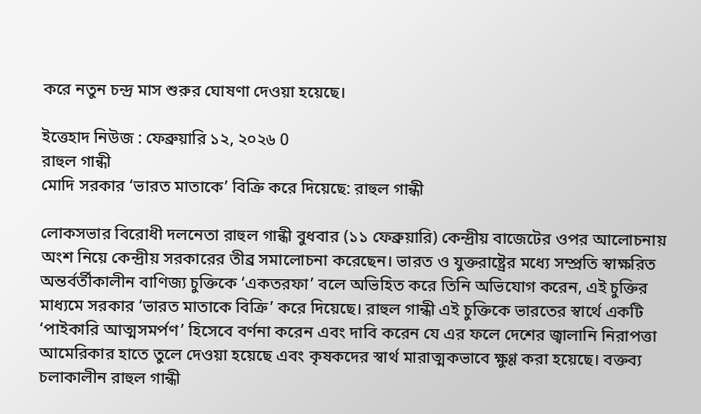করে নতুন চন্দ্র মাস শুরুর ঘোষণা দেওয়া হয়েছে।

ইত্তেহাদ নিউজ : ফেব্রুয়ারি ১২, ২০২৬ 0
রাহুল গান্ধী
মোদি সরকার ‘ভারত মাতাকে’ বিক্রি করে দিয়েছে: রাহুল গান্ধী

লোকসভার বিরোধী দলনেতা রাহুল গান্ধী বুধবার (১১ ফেব্রুয়ারি) কেন্দ্রীয় বাজেটের ওপর আলোচনায় অংশ নিয়ে কেন্দ্রীয় সরকারের তীব্র সমালোচনা করেছেন। ভারত ও যুক্তরাষ্ট্রের মধ্যে সম্প্রতি স্বাক্ষরিত অন্তর্বর্তীকালীন বাণিজ্য চুক্তিকে ‘একতরফা’ বলে অভিহিত করে তিনি অভিযোগ করেন, এই চুক্তির মাধ্যমে সরকার ‘ভারত মাতাকে বিক্রি’ করে দিয়েছে। রাহুল গান্ধী এই চুক্তিকে ভারতের স্বার্থে একটি ‘পাইকারি আত্মসমর্পণ’ হিসেবে বর্ণনা করেন এবং দাবি করেন যে এর ফলে দেশের জ্বালানি নিরাপত্তা আমেরিকার হাতে তুলে দেওয়া হয়েছে এবং কৃষকদের স্বার্থ মারাত্মকভাবে ক্ষুণ্ণ করা হয়েছে। বক্তব্য চলাকালীন রাহুল গান্ধী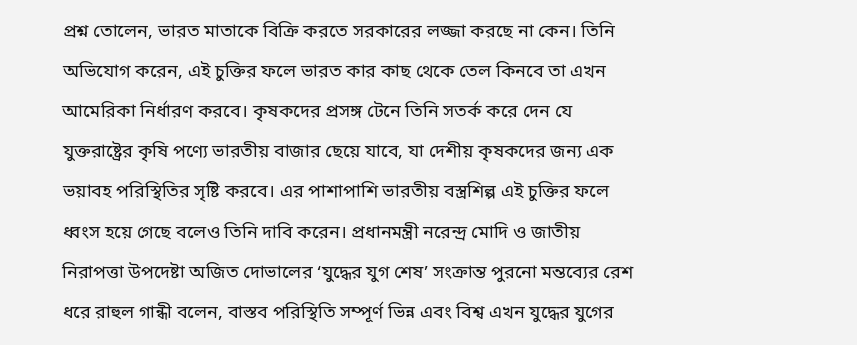প্রশ্ন তোলেন, ভারত মাতাকে বিক্রি করতে সরকারের লজ্জা করছে না কেন। তিনি অভিযোগ করেন, এই চুক্তির ফলে ভারত কার কাছ থেকে তেল কিনবে তা এখন আমেরিকা নির্ধারণ করবে। কৃষকদের প্রসঙ্গ টেনে তিনি সতর্ক করে দেন যে যুক্তরাষ্ট্রের কৃষি পণ্যে ভারতীয় বাজার ছেয়ে যাবে, যা দেশীয় কৃষকদের জন্য এক ভয়াবহ পরিস্থিতির সৃষ্টি করবে। এর পাশাপাশি ভারতীয় বস্ত্রশিল্প এই চুক্তির ফলে ধ্বংস হয়ে গেছে বলেও তিনি দাবি করেন। প্রধানমন্ত্রী নরেন্দ্র মোদি ও জাতীয় নিরাপত্তা উপদেষ্টা অজিত দোভালের ‘যুদ্ধের যুগ শেষ’ সংক্রান্ত পুরনো মন্তব্যের রেশ ধরে রাহুল গান্ধী বলেন, বাস্তব পরিস্থিতি সম্পূর্ণ ভিন্ন এবং বিশ্ব এখন যুদ্ধের যুগের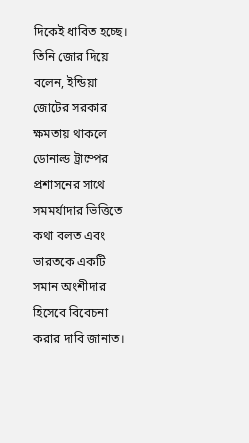দিকেই ধাবিত হচ্ছে। তিনি জোর দিয়ে বলেন, ইন্ডিয়া জোটের সরকার ক্ষমতায় থাকলে ডোনাল্ড ট্রাম্পের প্রশাসনের সাথে সমমর্যাদার ভিত্তিতে কথা বলত এবং ভারতকে একটি সমান অংশীদার হিসেবে বিবেচনা করার দাবি জানাত।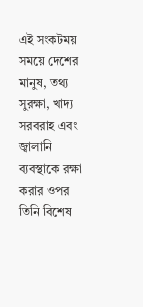এই সংকটময় সময়ে দেশের মানুষ, তথ্য সুরক্ষা, খাদ্য সরবরাহ এবং জ্বালানি ব্যবস্থাকে রক্ষা করার ওপর তিনি বিশেষ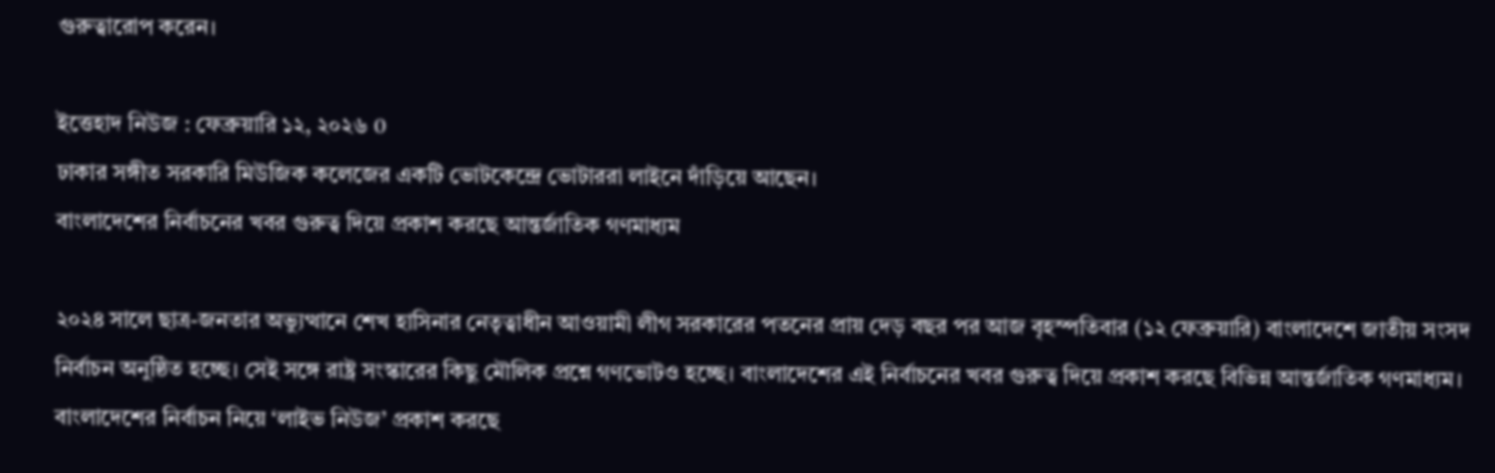গুরুত্বারোপ করেন।

ইত্তেহাদ নিউজ : ফেব্রুয়ারি ১২, ২০২৬ 0
ঢাকার সঙ্গীত সরকারি মিউজিক কলেজের একটি ভোটকেন্দ্রে ভোটাররা লাইনে দাঁড়িয়ে আছেন।
বাংলাদেশের নির্বাচনের খবর গুরুত্ব দিয়ে প্রকাশ করছে আন্তর্জাতিক গণমাধ্যম

২০২৪ সালে ছাত্র-জনতার অভ্যুত্থানে শেখ হাসিনার নেতৃত্বাধীন আওয়ামী লীগ সরকারের পতনের প্রায় দেড় বছর পর আজ বৃহস্পতিবার (১২ ফেব্রুয়ারি) বাংলাদেশে জাতীয় সংসদ নির্বাচন অনুষ্ঠিত হচ্ছে। সেই সঙ্গে রাষ্ট্র সংস্কারের কিছু মৌলিক প্রশ্নে গণভোটও হচ্ছে। বাংলাদেশের এই নির্বাচনের খবর গুরুত্ব দিয়ে প্রকাশ করছে বিভিন্ন আন্তর্জাতিক গণমাধ্যম।     বাংলাদেশের নির্বাচন নিয়ে ‘লাইভ নিউজ’ প্রকাশ করছে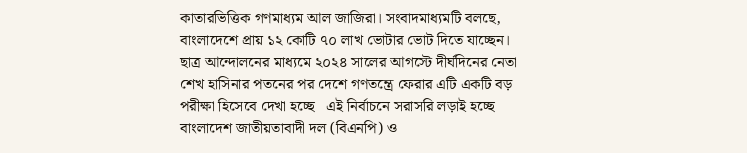কাতারভিত্তিক গণমাধ্যম আল জাজিরা। সংবাদমাধ্যমটি বলছে, বাংলাদেশে প্রায় ১২ কোটি ৭০ লাখ ভোটার ভোট দিতে যাচ্ছেন। ছাত্র আন্দোলনের মাধ্যমে ২০২৪ সালের আগস্টে দীর্ঘদিনের নেতা শেখ হাসিনার পতনের পর দেশে গণতন্ত্রে ফেরার এটি একটি বড় পরীক্ষা হিসেবে দেখা হচ্ছে   এই নির্বাচনে সরাসরি লড়াই হচ্ছে বাংলাদেশ জাতীয়তাবাদী দল (বিএনপি) ও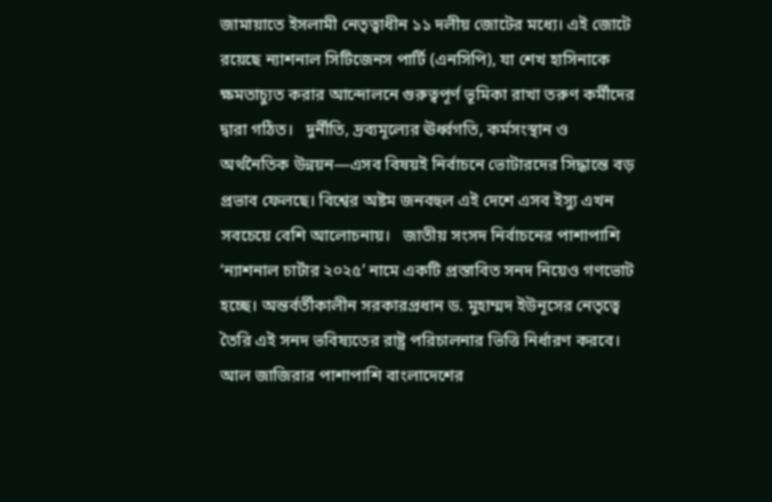জামায়াতে ইসলামী নেতৃত্বাধীন ১১ দলীয় জোটের মধ্যে। এই জোটে রয়েছে ন্যাশনাল সিটিজেনস পার্টি (এনসিপি), যা শেখ হাসিনাকে ক্ষমতাচ্যুত করার আন্দোলনে গুরুত্বপূর্ণ ভূমিকা রাখা তরুণ কর্মীদের দ্বারা গঠিত।   দুর্নীতি, দ্রব্যমূল্যের ঊর্ধ্বগতি, কর্মসংস্থান ও অর্থনৈতিক উন্নয়ন—এসব বিষয়ই নির্বাচনে ভোটারদের সিদ্ধান্তে বড় প্রভাব ফেলছে। বিশ্বের অষ্টম জনবহুল এই দেশে এসব ইস্যু এখন সবচেয়ে বেশি আলোচনায়।   জাতীয় সংসদ নির্বাচনের পাশাপাশি ‘ন্যাশনাল চার্টার ২০২৫’ নামে একটি প্রস্তাবিত সনদ নিয়েও গণভোট হচ্ছে। অন্তর্বর্তীকালীন সরকারপ্রধান ড. মুহাম্মদ ইউনূসের নেতৃত্বে তৈরি এই সনদ ভবিষ্যতের রাষ্ট্র পরিচালনার ভিত্তি নির্ধারণ করবে।     আল জাজিরার পাশাপাশি বাংলাদেশের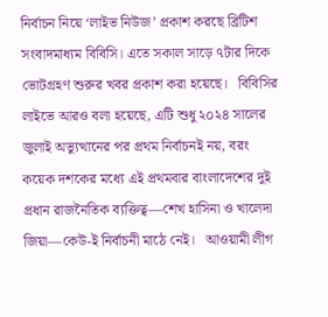নির্বাচন নিয়ে ‘লাইভ নিউজ’ প্রকাশ করছে ব্রিটিশ সংবাদমাধ্যম বিবিসি। এতে সকাল সাড়ে ৭টার দিকে ভোটগ্রহণ শুরুর খবর প্রকাশ করা হয়েছে।   বিবিসির লাইভে আরও বলা হয়েছে, এটি শুধু ২০২৪ সালের জুলাই অভ্যুত্থানের পর প্রথম নির্বাচনই নয়, বরং কয়েক দশকের মধ্যে এই প্রথমবার বাংলাদেশের দুই প্রধান রাজনৈতিক ব্যক্তিত্ব—শেখ হাসিনা ও খালেদা জিয়া—কেউ-ই নির্বাচনী মাঠে নেই।   আওয়ামী লীগ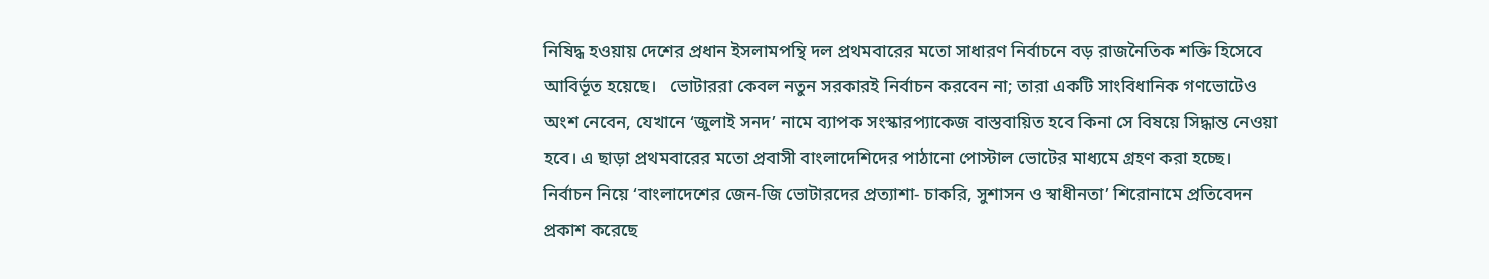নিষিদ্ধ হওয়ায় দেশের প্রধান ইসলামপন্থি দল প্রথমবারের মতো সাধারণ নির্বাচনে বড় রাজনৈতিক শক্তি হিসেবে আবির্ভূত হয়েছে।   ভোটাররা কেবল নতুন সরকারই নির্বাচন করবেন না; তারা একটি সাংবিধানিক গণভোটেও অংশ নেবেন, যেখানে ‘জুলাই সনদ’ নামে ব্যাপক সংস্কারপ্যাকেজ বাস্তবায়িত হবে কিনা সে বিষয়ে সিদ্ধান্ত নেওয়া হবে। এ ছাড়া প্রথমবারের মতো প্রবাসী বাংলাদেশিদের পাঠানো পোস্টাল ভোটের মাধ্যমে গ্রহণ করা হচ্ছে।   নির্বাচন নিয়ে ‘বাংলাদেশের জেন-জি ভোটারদের প্রত্যাশা- চাকরি, সুশাসন ও স্বাধীনতা’ শিরোনামে প্রতিবেদন প্রকাশ করেছে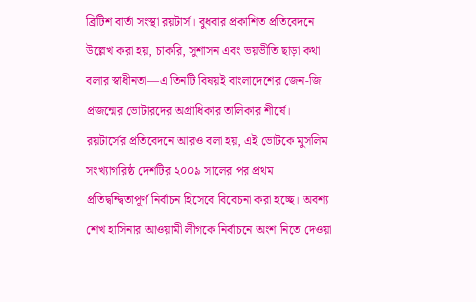ব্রিটিশ বার্তা সংস্থা রয়টার্স। বুধবার প্রকাশিত প্রতিবেদনে উল্লেখ করা হয়, চাকরি, সুশাসন এবং ভয়ভীতি ছাড়া কথা বলার স্বাধীনতা—এ তিনটি বিষয়ই বাংলাদেশের জেন-জি প্রজন্মের ভোটারদের অগ্রাধিকার তালিকার শীর্ষে।   রয়টার্সের প্রতিবেদনে আরও বলা হয়, এই ভোটকে মুসলিম সংখ্যাগরিষ্ঠ দেশটির ২০০৯ সালের পর প্রথম প্রতিদ্বন্দ্বিতাপূর্ণ নির্বাচন হিসেবে বিবেচনা করা হচ্ছে। অবশ্য শেখ হাসিনার আওয়ামী লীগকে নির্বাচনে অংশ নিতে দেওয়া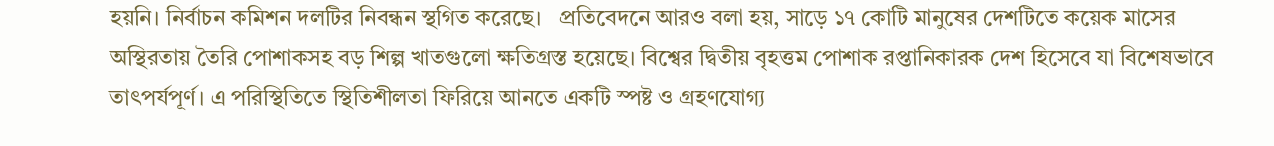হয়নি। নির্বাচন কমিশন দলটির নিবন্ধন স্থগিত করেছে।   প্রতিবেদনে আরও বলা হয়, সাড়ে ১৭ কোটি মানুষের দেশটিতে কয়েক মাসের অস্থিরতায় তৈরি পোশাকসহ বড় শিল্প খাতগুলো ক্ষতিগ্রস্ত হয়েছে। বিশ্বের দ্বিতীয় বৃহত্তম পোশাক রপ্তানিকারক দেশ হিসেবে যা বিশেষভাবে তাৎপর্যপূর্ণ। এ পরিস্থিতিতে স্থিতিশীলতা ফিরিয়ে আনতে একটি স্পষ্ট ও গ্রহণযোগ্য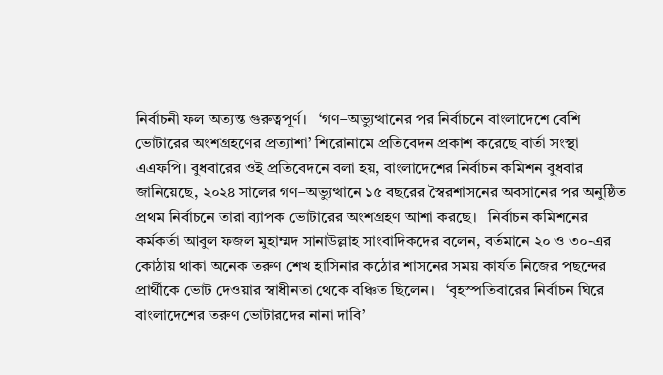নির্বাচনী ফল অত্যন্ত গুরুত্বপূর্ণ।   ‘গণ–অভ্যুত্থানের পর নির্বাচনে বাংলাদেশে বেশি ভোটারের অংশগ্রহণের প্রত্যাশা’ শিরোনামে প্রতিবেদন প্রকাশ করেছে বার্তা সংস্থা এএফপি। বুধবারের ওই প্রতিবেদনে বলা হয়, বাংলাদেশের নির্বাচন কমিশন বুধবার জানিয়েছে, ২০২৪ সালের গণ–অভ্যুত্থানে ১৫ বছরের স্বৈরশাসনের অবসানের পর অনুষ্ঠিত প্রথম নির্বাচনে তারা ব্যাপক ভোটারের অংশগ্রহণ আশা করছে।   নির্বাচন কমিশনের কর্মকর্তা আবুল ফজল মুহাম্মদ সানাউল্লাহ সাংবাদিকদের বলেন, বর্তমানে ২০ ও ৩০-এর কোঠায় থাকা অনেক তরুণ শেখ হাসিনার কঠোর শাসনের সময় কার্যত নিজের পছন্দের প্রার্থীকে ভোট দেওয়ার স্বাধীনতা থেকে বঞ্চিত ছিলেন।   ‘বৃহস্পতিবারের নির্বাচন ঘিরে বাংলাদেশের তরুণ ভোটারদের নানা দাবি’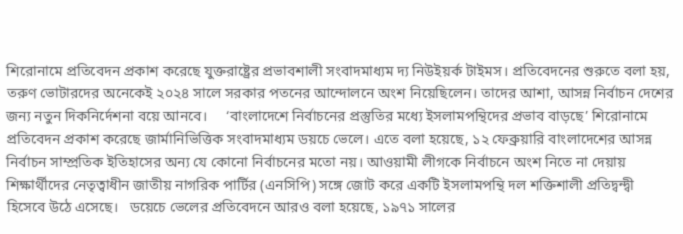শিরোনামে প্রতিবেদন প্রকাশ করেছে যুক্তরাষ্ট্রের প্রভাবশালী সংবাদমাধ্যম দ্য নিউইয়র্ক টাইমস। প্রতিবেদনের শুরুতে বলা হয়, তরুণ ভোটারদের অনেকেই ২০২৪ সালে সরকার পতনের আন্দোলনে অংশ নিয়েছিলেন। তাদের আশা, আসন্ন নির্বাচন দেশের জন্য নতুন দিকনির্দেশনা বয়ে আনবে।     ‘বাংলাদেশে নির্বাচনের প্রস্তুতির মধ্যে ইসলামপন্থিদের প্রভাব বাড়ছে’ শিরোনামে প্রতিবেদন প্রকাশ করেছে জার্মানিভিত্তিক সংবাদমাধ্যম ডয়চে ভেলে। এতে বলা হয়েছে, ১২ ফেব্রুয়ারি বাংলাদেশের আসন্ন নির্বাচন সাম্প্রতিক ইতিহাসের অন্য যে কোনো নির্বাচনের মতো নয়। আওয়ামী লীগকে নির্বাচনে অংশ নিতে না দেয়ায় শিক্ষার্থীদের নেতৃত্বাধীন জাতীয় নাগরিক পার্টির (এনসিপি) সঙ্গে জোট করে একটি ইসলামপন্থি দল শক্তিশালী প্রতিদ্বন্দ্বী হিসেবে উঠে এসেছে।   ডয়েচে ভেলের প্রতিবেদনে আরও বলা হয়েছে, ১৯৭১ সালের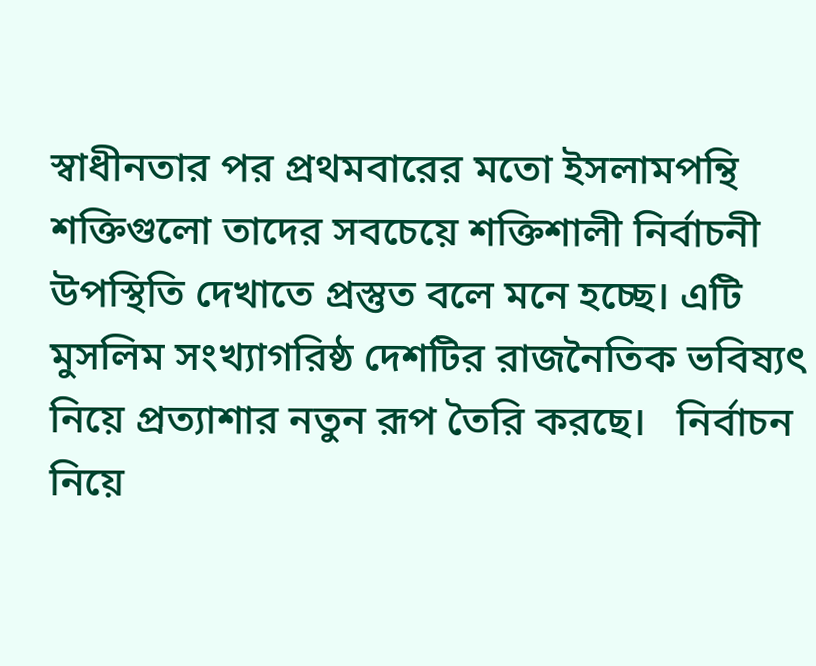স্বাধীনতার পর প্রথমবারের মতো ইসলামপন্থি শক্তিগুলো তাদের সবচেয়ে শক্তিশালী নির্বাচনী উপস্থিতি দেখাতে প্রস্তুত বলে মনে হচ্ছে। এটি মুসলিম সংখ্যাগরিষ্ঠ দেশটির রাজনৈতিক ভবিষ্যৎ নিয়ে প্রত্যাশার নতুন রূপ তৈরি করছে।   নির্বাচন নিয়ে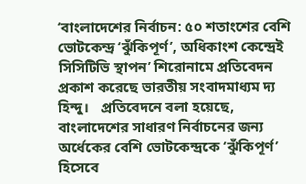‘বাংলাদেশের নির্বাচন: ৫০ শতাংশের বেশি ভোটকেন্দ্র ‘ঝুঁকিপূর্ণ’, অধিকাংশ কেন্দ্রেই সিসিটিভি স্থাপন’ শিরোনামে প্রতিবেদন প্রকাশ করেছে ভারতীয় সংবাদমাধ্যম দ্য হিন্দু।   প্রতিবেদনে বলা হয়েছে, বাংলাদেশের সাধারণ নির্বাচনের জন্য অর্ধেকের বেশি ভোটকেন্দ্রকে ‘ঝুঁকিপূর্ণ’ হিসেবে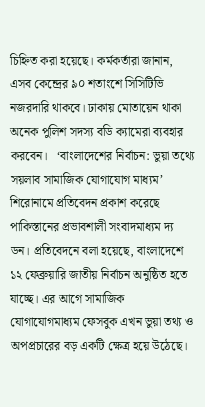চিহ্নিত করা হয়েছে। কর্মকর্তারা জানান, এসব কেন্দ্রের ৯০ শতাংশে সিসিটিভি নজরদারি থাকবে। ঢাকায় মোতায়েন থাকা অনেক পুলিশ সদস্য বডি ক্যামেরা ব্যবহার করবেন।   ‘বাংলাদেশের নির্বাচন: ভুয়া তথ্যে সয়লাব সামাজিক যোগাযোগ মাধ্যম’ শিরোনামে প্রতিবেদন প্রকাশ করেছে পাকিস্তানের প্রভাবশালী সংবাদমাধ্যম দ্য ডন। প্রতিবেদনে বলা হয়েছে, বাংলাদেশে ১২ ফেব্রুয়ারি জাতীয় নির্বাচন অনুষ্ঠিত হতে যাচ্ছে। এর আগে সামাজিক যোগাযোগমাধ্যম ফেসবুক এখন ভুয়া তথ্য ও অপপ্রচারের বড় একটি ক্ষেত্র হয়ে উঠেছে।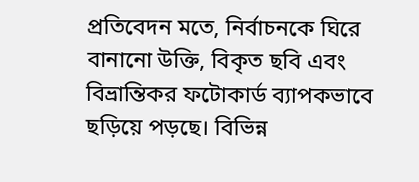প্রতিবেদন মতে, নির্বাচনকে ঘিরে বানানো উক্তি, বিকৃত ছবি এবং বিভ্রান্তিকর ফটোকার্ড ব্যাপকভাবে ছড়িয়ে পড়ছে। বিভিন্ন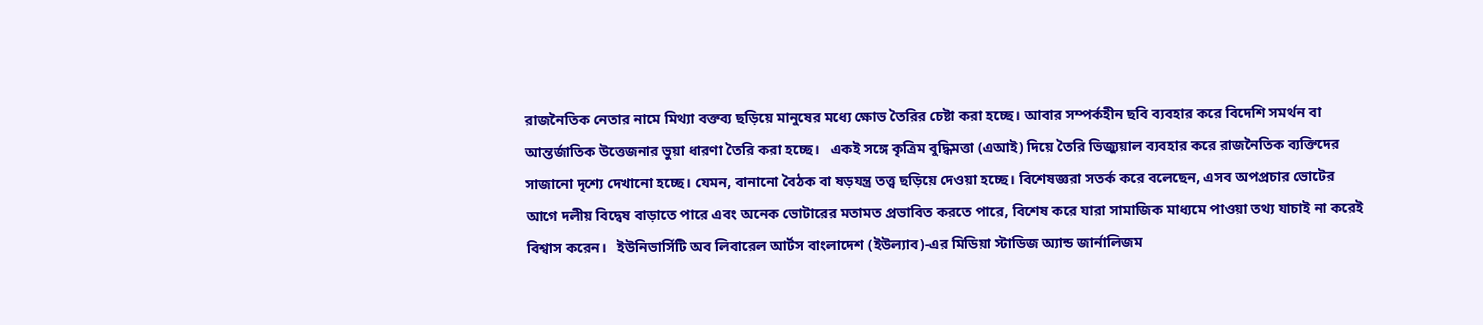রাজনৈতিক নেতার নামে মিথ্যা বক্তব্য ছড়িয়ে মানুষের মধ্যে ক্ষোভ তৈরির চেষ্টা করা হচ্ছে। আবার সম্পর্কহীন ছবি ব্যবহার করে বিদেশি সমর্থন বা আন্তর্জাতিক উত্তেজনার ভুয়া ধারণা তৈরি করা হচ্ছে।   একই সঙ্গে কৃত্রিম বুদ্ধিমত্তা (এআই) দিয়ে তৈরি ভিজ্যুয়াল ব্যবহার করে রাজনৈতিক ব্যক্তিদের সাজানো দৃশ্যে দেখানো হচ্ছে। যেমন, বানানো বৈঠক বা ষড়যন্ত্র তত্ত্ব ছড়িয়ে দেওয়া হচ্ছে। বিশেষজ্ঞরা সতর্ক করে বলেছেন, এসব অপপ্রচার ভোটের আগে দলীয় বিদ্বেষ বাড়াতে পারে এবং অনেক ভোটারের মতামত প্রভাবিত করতে পারে, বিশেষ করে যারা সামাজিক মাধ্যমে পাওয়া তথ্য যাচাই না করেই বিশ্বাস করেন।   ইউনিভার্সিটি অব লিবারেল আর্টস বাংলাদেশ (ইউল্যাব)-এর মিডিয়া স্টাডিজ অ্যান্ড জার্নালিজম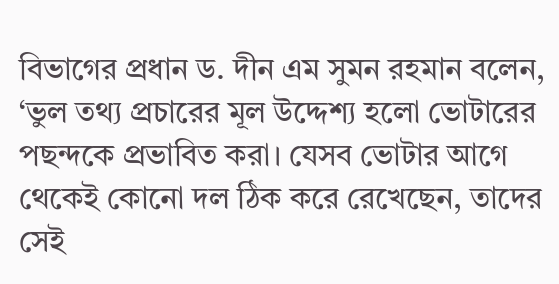বিভাগের প্রধান ড. দীন এম সুমন রহমান বলেন, ‘ভুল তথ্য প্রচারের মূল উদ্দেশ্য হলো ভোটারের পছন্দকে প্রভাবিত করা। যেসব ভোটার আগে থেকেই কোনো দল ঠিক করে রেখেছেন, তাদের সেই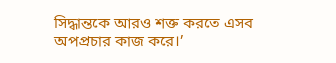সিদ্ধান্তকে আরও শক্ত করতে এসব অপপ্রচার কাজ করে।’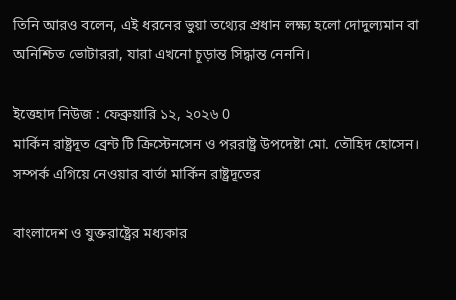তিনি আরও বলেন, এই ধরনের ভুয়া তথ্যের প্রধান লক্ষ্য হলো দোদুল্যমান বা অনিশ্চিত ভোটাররা, যারা এখনো চূড়ান্ত সিদ্ধান্ত নেননি।

ইত্তেহাদ নিউজ : ফেব্রুয়ারি ১২, ২০২৬ 0
মার্কিন রাষ্ট্রদূত ব্রেন্ট টি ক্রিস্টেনসেন ও পররাষ্ট্র উপদেষ্টা মো. তৌহিদ হোসেন।
সম্পর্ক এগিয়ে নেওয়ার বার্তা মার্কিন রাষ্ট্রদূতের

বাংলাদেশ ও যুক্তরাষ্ট্রের মধ্যকার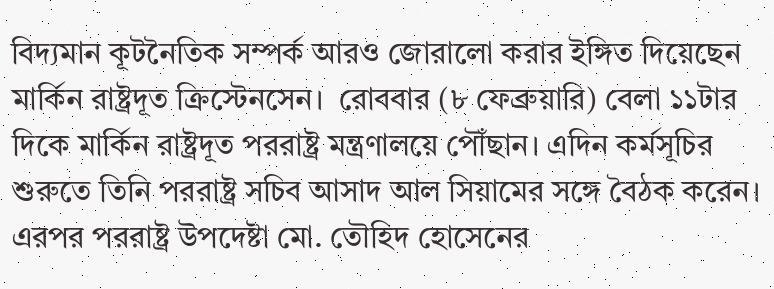বিদ্যমান কূটনৈতিক সম্পর্ক আরও জোরালো করার ইঙ্গিত দিয়েছেন মার্কিন রাষ্ট্রদূত ক্রিস্টেনসেন।  রোববার (৮ ফেব্রুয়ারি) বেলা ১১টার দিকে মার্কিন রাষ্ট্রদূত পররাষ্ট্র মন্ত্রণালয়ে পৌঁছান। এদিন কর্মসূচির শুরুতে তিনি পররাষ্ট্র সচিব আসাদ আল সিয়ামের সঙ্গে বৈঠক করেন। এরপর পররাষ্ট্র উপদেষ্টা মো. তৌহিদ হোসেনের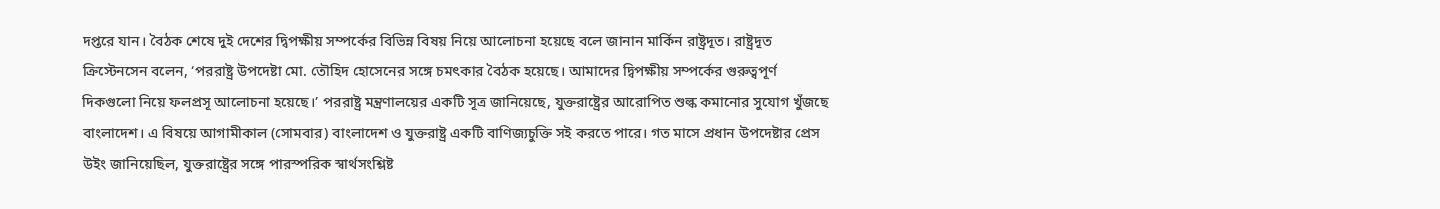দপ্তরে যান। বৈঠক শেষে দুই দেশের দ্বিপক্ষীয় সম্পর্কের বিভিন্ন বিষয় নিয়ে আলোচনা হয়েছে বলে জানান মার্কিন রাষ্ট্রদূত। রাষ্ট্রদূত ক্রিস্টেনসেন বলেন, ‘পররাষ্ট্র উপদেষ্টা মো. তৌহিদ হোসেনের সঙ্গে চমৎকার বৈঠক হয়েছে। আমাদের দ্বিপক্ষীয় সম্পর্কের গুরুত্বপূর্ণ দিকগুলো নিয়ে ফলপ্রসূ আলোচনা হয়েছে।’ পররাষ্ট্র মন্ত্রণালয়ের একটি সূত্র জানিয়েছে, যুক্তরাষ্ট্রের আরোপিত শুল্ক কমানোর সুযোগ খুঁজছে বাংলাদেশ। এ বিষয়ে আগামীকাল (সোমবার) বাংলাদেশ ও যুক্তরাষ্ট্র একটি বাণিজ্যচুক্তি সই করতে পারে। গত মাসে প্রধান উপদেষ্টার প্রেস উইং জানিয়েছিল, যুক্তরাষ্ট্রের সঙ্গে পারস্পরিক স্বার্থসংশ্লিষ্ট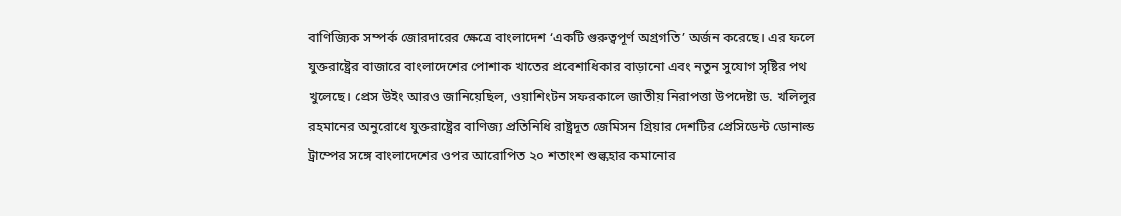বাণিজ্যিক সম্পর্ক জোরদারের ক্ষেত্রে বাংলাদেশ ‘একটি গুরুত্বপূর্ণ অগ্রগতি’ অর্জন করেছে। এর ফলে যুক্তরাষ্ট্রের বাজারে বাংলাদেশের পোশাক খাতের প্রবেশাধিকার বাড়ানো এবং নতুন সুযোগ সৃষ্টির পথ খুলেছে। প্রেস উইং আরও জানিয়েছিল, ওয়াশিংটন সফরকালে জাতীয় নিরাপত্তা উপদেষ্টা ড. খলিলুর রহমানের অনুরোধে যুক্তরাষ্ট্রের বাণিজ্য প্রতিনিধি রাষ্ট্রদূত জেমিসন গ্রিয়ার দেশটির প্রেসিডেন্ট ডোনাল্ড ট্রাম্পের সঙ্গে বাংলাদেশের ওপর আরোপিত ২০ শতাংশ শুল্কহার কমানোর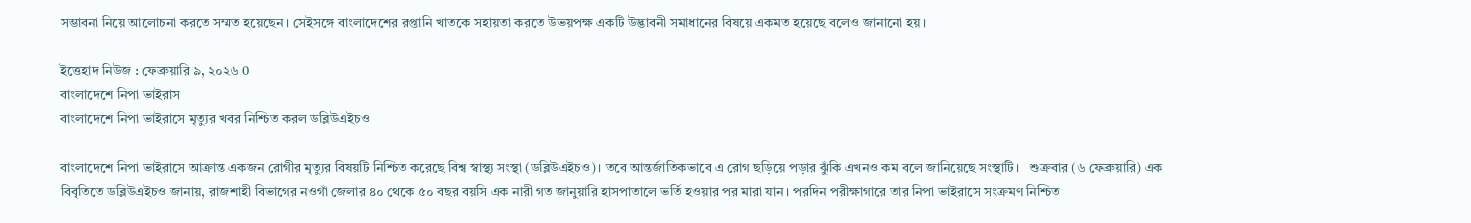সম্ভাবনা নিয়ে আলোচনা করতে সম্মত হয়েছেন। সেইসঙ্গে বাংলাদেশের রপ্তানি খাতকে সহায়তা করতে উভয়পক্ষ একটি উদ্ভাবনী সমাধানের বিষয়ে একমত হয়েছে বলেও জানানো হয়।

ইত্তেহাদ নিউজ : ফেব্রুয়ারি ৯, ২০২৬ 0
বাংলাদেশে নিপা ভাইরাস
বাংলাদেশে নিপা ভাইরাসে মৃত্যুর খবর নিশ্চিত করল ডব্লিউএইচও

বাংলাদেশে নিপা ভাইরাসে আক্রান্ত একজন রোগীর মৃত্যুর বিষয়টি নিশ্চিত করেছে বিশ্ব স্বাস্থ্য সংস্থা (ডব্লিউএইচও)। তবে আন্তর্জাতিকভাবে এ রোগ ছড়িয়ে পড়ার ঝুঁকি এখনও কম বলে জানিয়েছে সংস্থাটি।   শুক্রবার (৬ ফেব্রুয়ারি) এক বিবৃতিতে ডব্লিউএইচও জানায়, রাজশাহী বিভাগের নওগাঁ জেলার ৪০ থেকে ৫০ বছর বয়সি এক নারী গত জানুয়ারি হাসপাতালে ভর্তি হওয়ার পর মারা যান। পরদিন পরীক্ষাগারে তার নিপা ভাইরাসে সংক্রমণ নিশ্চিত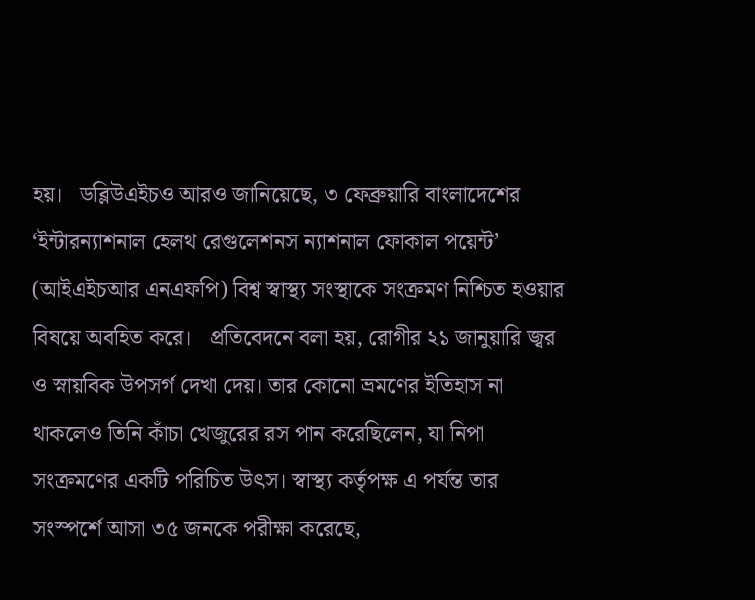হয়।   ডব্লিউএইচও আরও জানিয়েছে, ৩ ফেব্রুয়ারি বাংলাদেশের ‘ইন্টারন্যাশনাল হেলথ রেগুলেশনস ন্যাশনাল ফোকাল পয়েন্ট’ (আইএইচআর এনএফপি) বিশ্ব স্বাস্থ্য সংস্থাকে সংক্রমণ নিশ্চিত হওয়ার বিষয়ে অবহিত করে।   প্রতিবেদনে বলা হয়, রোগীর ২১ জানুয়ারি জ্বর ও স্নায়বিক উপসর্গ দেখা দেয়। তার কোনো ভ্রমণের ইতিহাস না থাকলেও তিনি কাঁচা খেজুরের রস পান করেছিলেন, যা নিপা সংক্রমণের একটি পরিচিত উৎস। স্বাস্থ্য কর্তৃপক্ষ এ পর্যন্ত তার সংস্পর্শে আসা ৩৫ জনকে পরীক্ষা করেছে,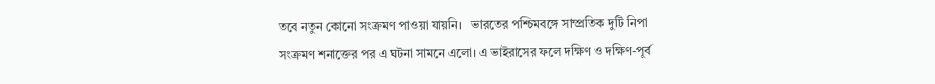তবে নতুন কোনো সংক্রমণ পাওয়া যায়নি।   ভারতের পশ্চিমবঙ্গে সাম্প্রতিক দুটি নিপা সংক্রমণ শনাক্তের পর এ ঘটনা সামনে এলো। এ ভাইরাসের ফলে দক্ষিণ ও দক্ষিণ-পূর্ব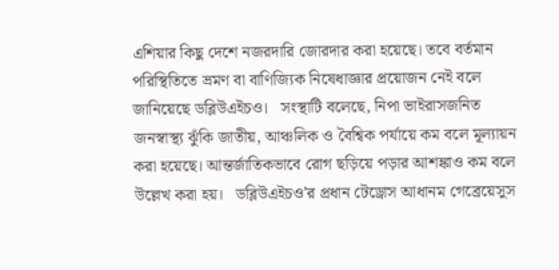এশিয়ার কিছু দেশে নজরদারি জোরদার করা হয়েছে। তবে বর্তমান পরিস্থিতিতে ভ্রমণ বা বাণিজ্যিক নিষেধাজ্ঞার প্রয়োজন নেই বলে জানিয়েছে ডব্লিউএইচও।   সংস্থাটি বলেছে, নিপা ভাইরাসজনিত জনস্বাস্থ্য ঝুঁকি জাতীয়, আঞ্চলিক ও বৈশ্বিক পর্যায়ে কম বলে মূল্যায়ন করা হয়েছে। আন্তর্জাতিকভাবে রোগ ছড়িয়ে পড়ার আশঙ্কাও কম বলে উল্লেখ করা হয়।   ডব্লিউএইচও'র প্রধান টেড্রোস আধানম গেব্রেয়েসুস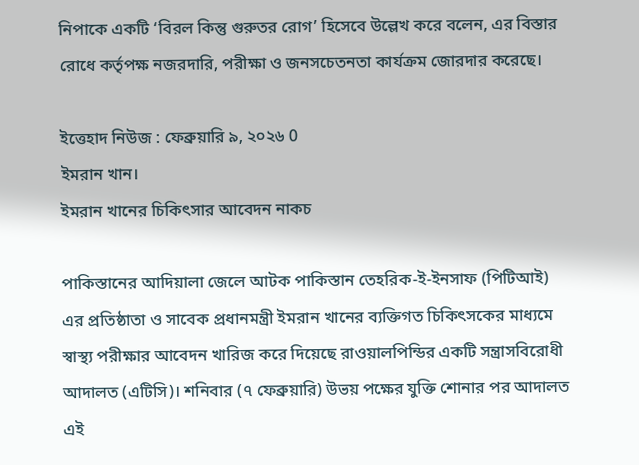নিপাকে একটি ‘বিরল কিন্তু গুরুতর রোগ’ হিসেবে উল্লেখ করে বলেন, এর বিস্তার রোধে কর্তৃপক্ষ নজরদারি, পরীক্ষা ও জনসচেতনতা কার্যক্রম জোরদার করেছে।

ইত্তেহাদ নিউজ : ফেব্রুয়ারি ৯, ২০২৬ 0
ইমরান খান।
ইমরান খানের চিকিৎসার আবেদন নাকচ

পাকিস্তানের আদিয়ালা জেলে আটক পাকিস্তান তেহরিক-ই-ইনসাফ (পিটিআই) এর প্রতিষ্ঠাতা ও সাবেক প্রধানমন্ত্রী ইমরান খানের ব্যক্তিগত চিকিৎসকের মাধ্যমে স্বাস্থ্য পরীক্ষার আবেদন খারিজ করে দিয়েছে রাওয়ালপিন্ডির একটি সন্ত্রাসবিরোধী আদালত (এটিসি)। শনিবার (৭ ফেব্রুয়ারি) উভয় পক্ষের যুক্তি শোনার পর আদালত এই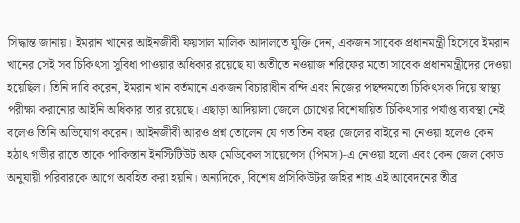সিদ্ধান্ত জানায়। ইমরান খানের আইনজীবী ফয়সাল মালিক আদালতে যুক্তি দেন, একজন সাবেক প্রধানমন্ত্রী হিসেবে ইমরান খানের সেই সব চিকিৎসা সুবিধা পাওয়ার অধিকার রয়েছে যা অতীতে নওয়াজ শরিফের মতো সাবেক প্রধানমন্ত্রীদের দেওয়া হয়েছিল। তিনি দাবি করেন, ইমরান খান বর্তমানে একজন বিচারাধীন বন্দি এবং নিজের পছন্দমতো চিকিৎসক দিয়ে স্বাস্থ্য পরীক্ষা করানোর আইনি অধিকার তার রয়েছে। এছাড়া আদিয়ালা জেলে চোখের বিশেষায়িত চিকিৎসার পর্যাপ্ত ব্যবস্থা নেই বলেও তিনি অভিযোগ করেন। আইনজীবী আরও প্রশ্ন তোলেন যে গত তিন বছর জেলের বাইরে না নেওয়া হলেও কেন হঠাৎ গভীর রাতে তাকে পাকিস্তান ইনস্টিটিউট অফ মেডিকেল সায়েন্সেস (পিমস)-এ নেওয়া হলো এবং কেন জেল কোড অনুযায়ী পরিবারকে আগে অবহিত করা হয়নি। অন্যদিকে, বিশেষ প্রসিকিউটর জহির শাহ এই আবেদনের তীব্র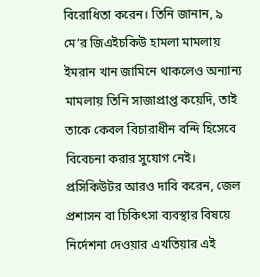বিরোধিতা করেন। তিনি জানান, ৯ মে’র জিএইচকিউ হামলা মামলায় ইমরান খান জামিনে থাকলেও অন্যান্য মামলায় তিনি সাজাপ্রাপ্ত কয়েদি, তাই তাকে কেবল বিচারাধীন বন্দি হিসেবে বিবেচনা করার সুযোগ নেই। প্রসিকিউটর আরও দাবি করেন, জেল প্রশাসন বা চিকিৎসা ব্যবস্থার বিষয়ে নির্দেশনা দেওয়ার এখতিয়ার এই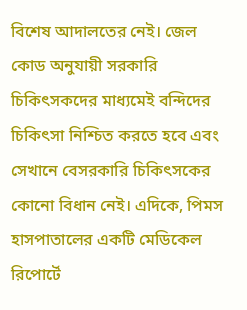বিশেষ আদালতের নেই। জেল কোড অনুযায়ী সরকারি চিকিৎসকদের মাধ্যমেই বন্দিদের চিকিৎসা নিশ্চিত করতে হবে এবং সেখানে বেসরকারি চিকিৎসকের কোনো বিধান নেই। এদিকে, পিমস হাসপাতালের একটি মেডিকেল রিপোর্টে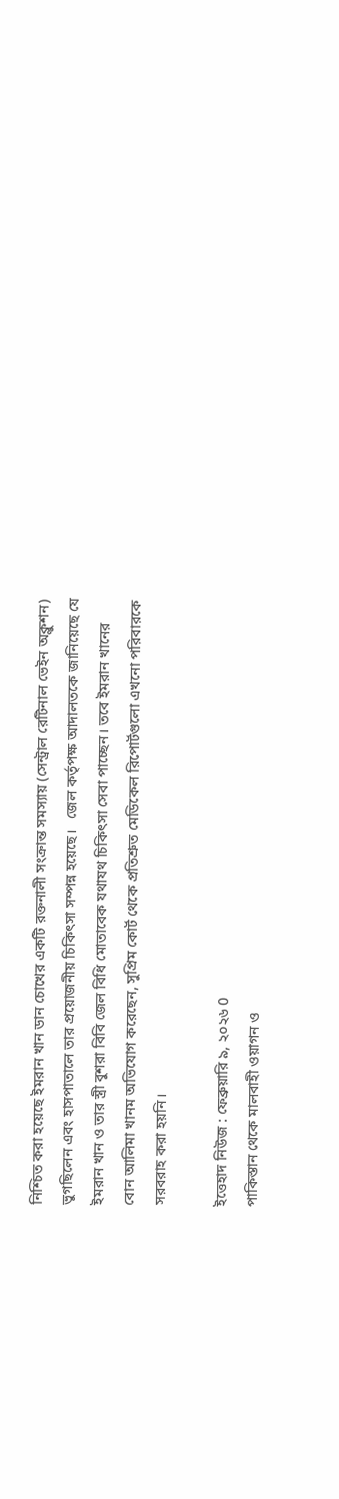নিশ্চিত করা হয়েছে ইমরান খান ডান চোখের একটি রক্তনালী সংক্রান্ত সমস্যায় (সেন্ট্রাল রেটিনাল ভেইন অক্লুশন) ভুগছিলেন এবং হাসপাতালে তার প্রয়োজনীয় চিকিৎসা সম্পন্ন হয়েছে।   জেল কর্তৃপক্ষ আদালতকে জানিয়েছে যে ইমরান খান ও তার স্ত্রী বুশরা বিবি জেল বিধি মোতাবেক যথাযথ চিকিৎসা সেবা পাচ্ছেন। তবে ইমরান খানের বোন আলিমা খানম অভিযোগ করেছেন, সুপ্রিম কোর্ট থেকে প্রতিশ্রুত মেডিকেল রিপোর্টগুলো এখনো পরিবারকে সরবরাহ করা হয়নি।

ইত্তেহাদ নিউজ : ফেব্রুয়ারি ৯, ২০২৬ 0
পাকিস্তান থেকে মালবাহী ওয়াগন ও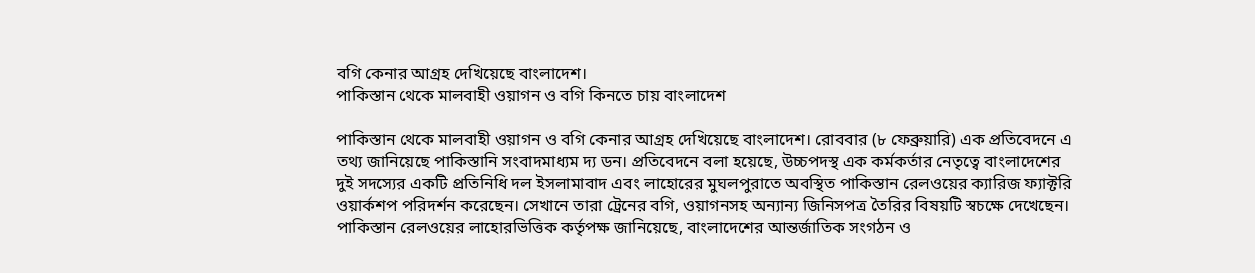বগি কেনার আগ্রহ দেখিয়েছে বাংলাদেশ।
পাকিস্তান থেকে মালবাহী ওয়াগন ও বগি কিনতে চায় বাংলাদেশ

পাকিস্তান থেকে মালবাহী ওয়াগন ও বগি কেনার আগ্রহ দেখিয়েছে বাংলাদেশ। রোববার (৮ ফেব্রুয়ারি) এক প্রতিবেদনে এ তথ্য জানিয়েছে পাকিস্তানি সংবাদমাধ্যম দ্য ডন। প্রতিবেদনে বলা হয়েছে, উচ্চপদস্থ এক কর্মকর্তার নেতৃত্বে বাংলাদেশের দুই সদস্যের একটি প্রতিনিধি দল ইসলামাবাদ এবং লাহোরের মুঘলপুরাতে অবস্থিত পাকিস্তান রেলওয়ের ক্যারিজ ফ্যাক্টরি ওয়ার্কশপ পরিদর্শন করেছেন। সেখানে তারা ট্রেনের বগি, ওয়াগনসহ অন্যান্য জিনিসপত্র তৈরির বিষয়টি স্বচক্ষে দেখেছেন। পাকিস্তান রেলওয়ের লাহোরভিত্তিক কর্তৃপক্ষ জানিয়েছে, বাংলাদেশের আন্তর্জাতিক সংগঠন ও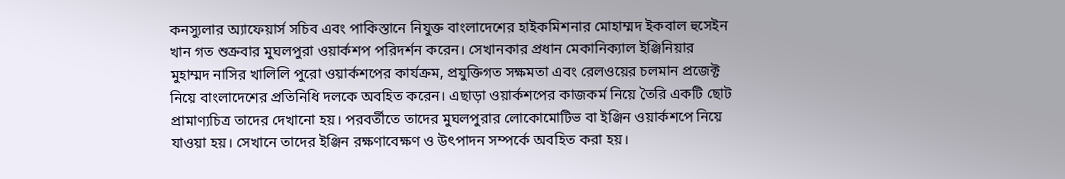কনস্যুলার অ্যাফেয়ার্স সচিব এবং পাকিস্তানে নিযুক্ত বাংলাদেশের হাইকমিশনার মোহাম্মদ ইকবাল হুসেইন খান গত শুক্রবার মুঘলপুরা ওয়ার্কশপ পরিদর্শন করেন। সেখানকার প্রধান মেকানিক্যাল ইঞ্জিনিয়ার মুহাম্মদ নাসির খালিলি পুরো ওয়ার্কশপের কার্যক্রম, প্রযুক্তিগত সক্ষমতা এবং রেলওয়ের চলমান প্রজেক্ট নিয়ে বাংলাদেশের প্রতিনিধি দলকে অবহিত করেন। এছাড়া ওয়ার্কশপের কাজকর্ম নিয়ে তৈরি একটি ছোট প্রামাণ্যচিত্র তাদের দেখানো হয়। পরবর্তীতে তাদের মুঘলপুরার লোকোমোটিভ বা ইঞ্জিন ওয়ার্কশপে নিয়ে যাওয়া হয়। সেখানে তাদের ইঞ্জিন রক্ষণাবেক্ষণ ও উৎপাদন সম্পর্কে অবহিত করা হয়।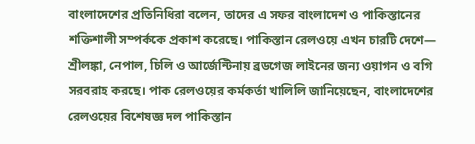বাংলাদেশের প্রতিনিধিরা বলেন, তাদের এ সফর বাংলাদেশ ও পাকিস্তানের শক্তিশালী সম্পর্ককে প্রকাশ করেছে। পাকিস্তান রেলওয়ে এখন চারটি দেশে— শ্রীলঙ্কা, নেপাল, চিলি ও আর্জেন্টিনায় ব্রডগেজ লাইনের জন্য ওয়াগন ও বগি সরবরাহ করছে। পাক রেলওয়ের কর্মকর্তা খালিলি জানিয়েছেন, বাংলাদেশের রেলওয়ের বিশেষজ্ঞ দল পাকিস্তান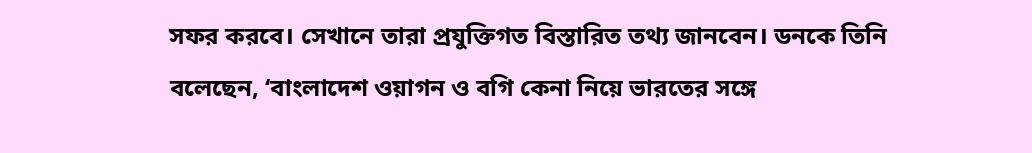সফর করবে। সেখানে তারা প্রযুক্তিগত বিস্তারিত তথ্য জানবেন। ডনকে তিনি বলেছেন, ‘বাংলাদেশ ওয়াগন ও বগি কেনা নিয়ে ভারতের সঙ্গে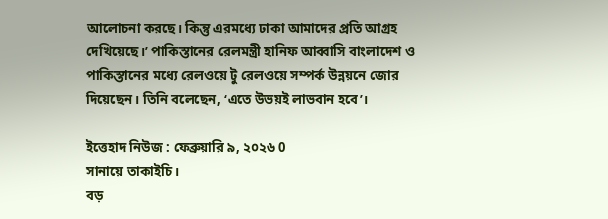আলোচনা করছে। কিন্তু এরমধ্যে ঢাকা আমাদের প্রতি আগ্রহ দেখিয়েছে।’ পাকিস্তানের রেলমন্ত্রী হানিফ আব্বাসি বাংলাদেশ ও পাকিস্তানের মধ্যে রেলওয়ে টু রেলওয়ে সম্পর্ক উন্নয়নে জোর দিয়েছেন। তিনি বলেছেন, ‘এতে উভয়ই লাভবান হবে’।

ইত্তেহাদ নিউজ : ফেব্রুয়ারি ৯, ২০২৬ 0
সানায়ে তাকাইচি।
বড়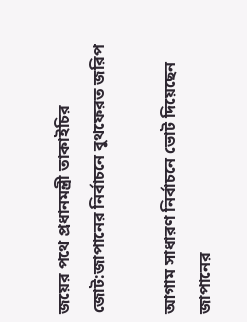জয়ের পথে প্রধানমন্ত্রী তাকাইচির জোট:জাপানের নির্বাচনে বুথফেরত জরিপ

আগাম সাধারণ নির্বাচনে ভোট দিয়েছেন জাপানের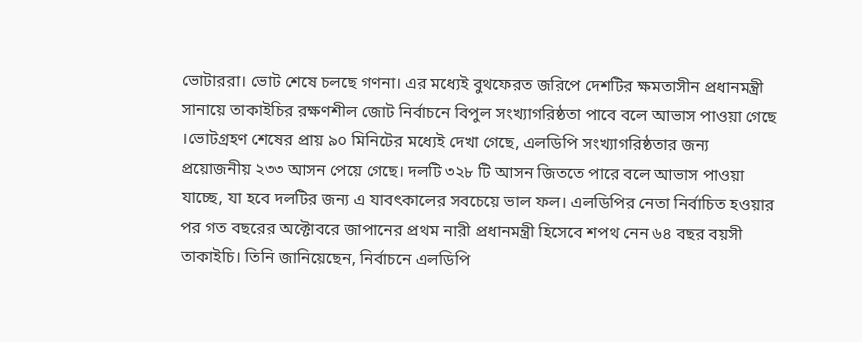ভোটাররা। ভোট শেষে চলছে গণনা। এর মধ্যেই বুথফেরত জরিপে দেশটির ক্ষমতাসীন প্রধানমন্ত্রী সানায়ে তাকাইচির রক্ষণশীল জোট নির্বাচনে বিপুল সংখ্যাগরিষ্ঠতা পাবে বলে আভাস পাওয়া গেছে ।ভোটগ্রহণ শেষের প্রায় ৯০ মিনিটের মধ্যেই দেখা গেছে, এলডিপি সংখ্যাগরিষ্ঠতার জন্য প্রয়োজনীয় ২৩৩ আসন পেয়ে গেছে। দলটি ৩২৮ টি আসন জিততে পারে বলে আভাস পাওয়া যাচ্ছে, যা হবে দলটির জন্য এ যাবৎকালের সবচেয়ে ভাল ফল। এলডিপির নেতা নির্বাচিত হওয়ার পর গত বছরের অক্টোবরে জাপানের প্রথম নারী প্রধানমন্ত্রী হিসেবে শপথ নেন ৬৪ বছর বয়সী তাকাইচি। তিনি জানিয়েছেন, নির্বাচনে এলডিপি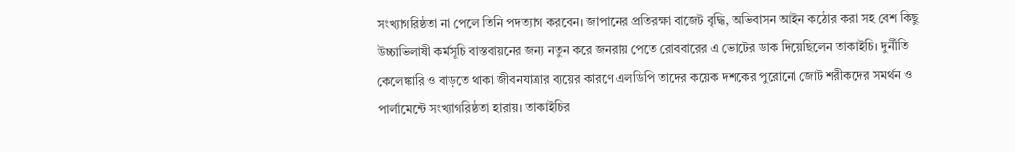সংখ্যাগরিষ্ঠতা না পেলে তিনি পদত্যাগ করবেন। জাপানের প্রতিরক্ষা বাজেট বৃদ্ধি, অভিবাসন আইন কঠোর করা সহ বেশ কিছু উচ্চাভিলাষী কর্মসূচি বাস্তবায়নের জন্য নতুন করে জনরায় পেতে রোববারের এ ভোটের ডাক দিয়েছিলেন তাকাইচি। দুর্নীতি কেলেঙ্কারি ও বাড়তে থাকা জীবনযাত্রার ব্যয়ের কারণে এলডিপি তাদের কয়েক দশকের পুরোনো জোট শরীকদের সমর্থন ও পার্লামেন্টে সংখ্যাগরিষ্ঠতা হারায়। তাকাইচির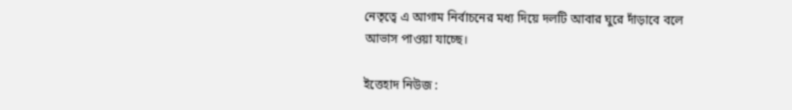নেতৃত্বে এ আগাম নির্বাচনের মধ্য দিয়ে দলটি আবার ঘুরে দাঁড়াবে বলে আভাস পাওয়া যাচ্ছে।

ইত্তেহাদ নিউজ :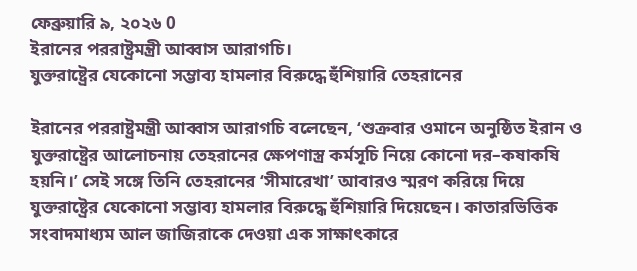ফেব্রুয়ারি ৯, ২০২৬ 0
ইরানের পররাষ্ট্রমন্ত্রী আব্বাস আরাগচি।
যুক্তরাষ্ট্রের যেকোনো সম্ভাব্য হামলার বিরুদ্ধে হুঁশিয়ারি তেহরানের

ইরানের পররাষ্ট্রমন্ত্রী আব্বাস আরাগচি বলেছেন, ‘শুক্রবার ওমানে অনুষ্ঠিত ইরান ও যুক্তরাষ্ট্রের আলোচনায় তেহরানের ক্ষেপণাস্ত্র কর্মসূচি নিয়ে কোনো দর–কষাকষি হয়নি।’ সেই সঙ্গে তিনি তেহরানের ‘সীমারেখা’ আবারও স্মরণ করিয়ে দিয়ে যুক্তরাষ্ট্রের যেকোনো সম্ভাব্য হামলার বিরুদ্ধে হুঁশিয়ারি দিয়েছেন। কাতারভিত্তিক সংবাদমাধ্যম আল জাজিরাকে দেওয়া এক সাক্ষাৎকারে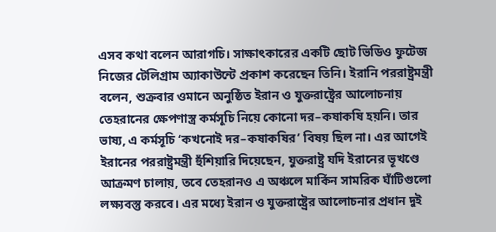এসব কথা বলেন আরাগচি। সাক্ষাৎকারের একটি ছোট ভিডিও ফুটেজ নিজের টেলিগ্রাম অ্যাকাউন্টে প্রকাশ করেছেন তিনি। ইরানি পররাষ্ট্রমন্ত্রী বলেন, শুক্রবার ওমানে অনুষ্ঠিত ইরান ও যুক্তরাষ্ট্রের আলোচনায় তেহরানের ক্ষেপণাস্ত্র কর্মসূচি নিয়ে কোনো দর–কষাকষি হয়নি। তার ভাষ্য, এ কর্মসূচি ‘কখনোই দর–কষাকষির’ বিষয় ছিল না। এর আগেই ইরানের পররাষ্ট্রমন্ত্রী হুঁশিয়ারি দিয়েছেন, যুক্তরাষ্ট্র যদি ইরানের ভূখণ্ডে আক্রমণ চালায়, তবে তেহরানও এ অঞ্চলে মার্কিন সামরিক ঘাঁটিগুলো লক্ষ্যবস্তু করবে। এর মধ্যে ইরান ও যুক্তরাষ্ট্রের আলোচনার প্রধান দুই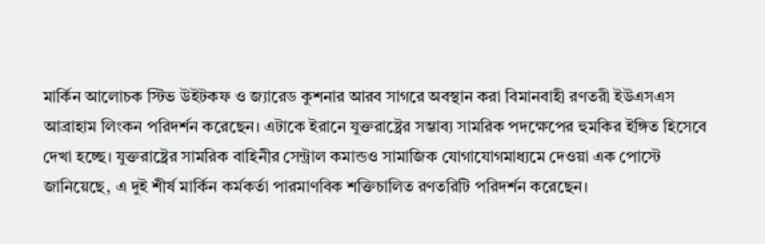মার্কিন আলোচক স্টিভ উইটকফ ও জ্যারেড কুশনার আরব সাগরে অবস্থান করা বিমানবাহী রণতরী ইউএসএস আব্রাহাম লিংকন পরিদর্শন করেছেন। এটাকে ইরানে যুক্তরাষ্ট্রের সম্ভাব্য সামরিক পদক্ষেপের হুমকির ইঙ্গিত হিসেবে দেখা হচ্ছে। যুক্তরাষ্ট্রের সামরিক বাহিনীর সেন্ট্রাল কমান্ডও সামাজিক যোগাযোগমাধ্যমে দেওয়া এক পোস্টে জানিয়েছে, এ দুই শীর্ষ মার্কিন কর্মকর্তা পারমাণবিক শক্তিচালিত রণতরিটি পরিদর্শন করেছেন।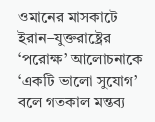ওমানের মাসকাটে ইরান–যুক্তরাষ্ট্রের ‘পরোক্ষ’ আলোচনাকে ‘একটি ভালো সুযোগ’ বলে গতকাল মন্তব্য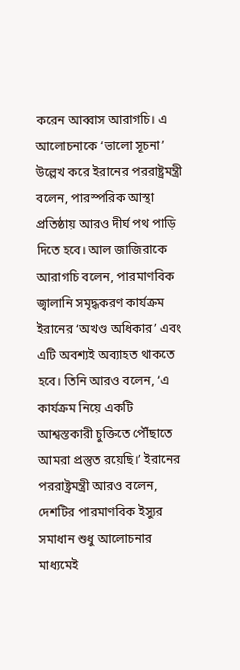করেন আব্বাস আরাগচি। এ আলোচনাকে ‘ভালো সূচনা’ উল্লেখ করে ইরানের পররাষ্ট্রমন্ত্রী বলেন, পারস্পরিক আস্থা প্রতিষ্ঠায় আরও দীর্ঘ পথ পাড়ি দিতে হবে। আল জাজিরাকে আরাগচি বলেন, পারমাণবিক জ্বালানি সমৃদ্ধকরণ কার্যক্রম ইরানের ‘অখণ্ড অধিকার’ এবং এটি অবশ্যই অব্যাহত থাকতে হবে। তিনি আরও বলেন, ‘এ কার্যক্রম নিয়ে একটি আশ্বস্তকারী চুক্তিতে পৌঁছাতে আমরা প্রস্তুত রয়েছি।’ ইরানের পররাষ্ট্রমন্ত্রী আরও বলেন, দেশটির পারমাণবিক ইস্যুর সমাধান শুধু আলোচনার মাধ্যমেই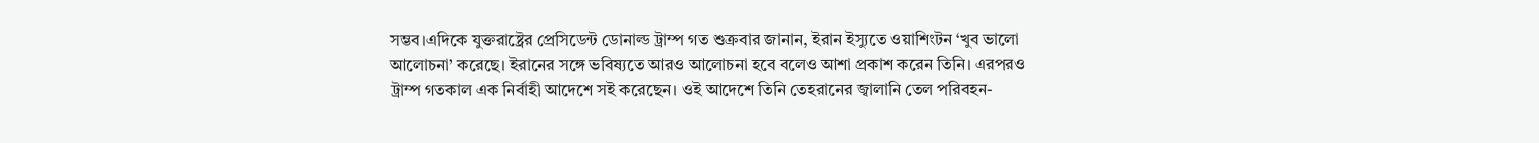সম্ভব।এদিকে যুক্তরাষ্ট্রের প্রেসিডেন্ট ডোনাল্ড ট্রাম্প গত শুক্রবার জানান, ইরান ইস্যুতে ওয়াশিংটন ‘খুব ভালো আলোচনা’ করেছে। ইরানের সঙ্গে ভবিষ্যতে আরও আলোচনা হবে বলেও আশা প্রকাশ করেন তিনি। এরপরও ট্রাম্প গতকাল এক নির্বাহী আদেশে সই করেছেন। ওই আদেশে তিনি তেহরানের জ্বালানি তেল পরিবহন-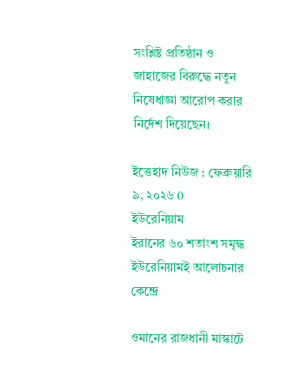সংশ্লিষ্ট প্রতিষ্ঠান ও জাহাজের বিরুদ্ধে নতুন নিষেধাজ্ঞা আরোপ করার নির্দেশ দিয়েছেন।

ইত্তেহাদ নিউজ : ফেব্রুয়ারি ৯, ২০২৬ 0
ইউরেনিয়াম
ইরানের ৬০ শতাংশ সমৃদ্ধ ইউরেনিয়ামই আলোচনার কেন্দ্রে

ওমানের রাজধানী মাস্কাটে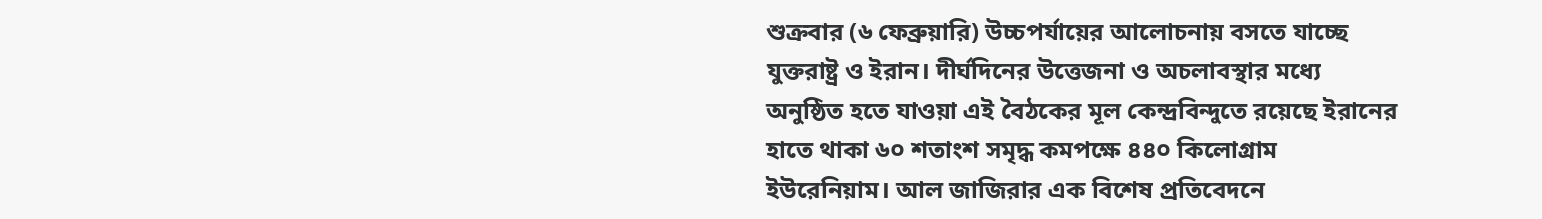শুক্রবার (৬ ফেব্রুয়ারি) উচ্চপর্যায়ের আলোচনায় বসতে যাচ্ছে যুক্তরাষ্ট্র ও ইরান। দীর্ঘদিনের উত্তেজনা ও অচলাবস্থার মধ্যে অনুষ্ঠিত হতে যাওয়া এই বৈঠকের মূল কেন্দ্রবিন্দুতে রয়েছে ইরানের হাতে থাকা ৬০ শতাংশ সমৃদ্ধ কমপক্ষে ৪৪০ কিলোগ্রাম ইউরেনিয়াম। আল জাজিরার এক বিশেষ প্রতিবেদনে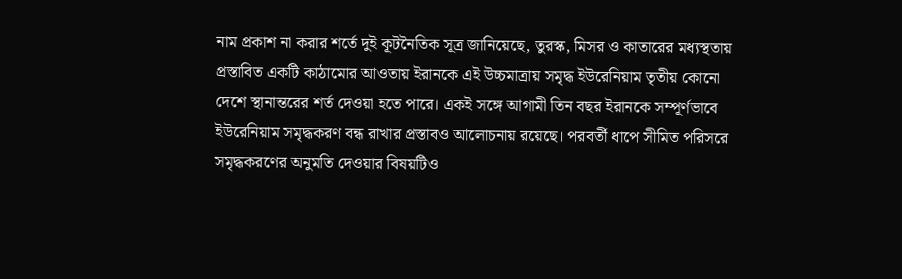নাম প্রকাশ না করার শর্তে দুই কূটনৈতিক সূত্র জানিয়েছে, তুরস্ক, মিসর ও কাতারের মধ্যস্থতায় প্রস্তাবিত একটি কাঠামোর আওতায় ইরানকে এই উচ্চমাত্রায় সমৃদ্ধ ইউরেনিয়াম তৃতীয় কোনো দেশে স্থানান্তরের শর্ত দেওয়া হতে পারে। একই সঙ্গে আগামী তিন বছর ইরানকে সম্পূর্ণভাবে ইউরেনিয়াম সমৃদ্ধকরণ বন্ধ রাখার প্রস্তাবও আলোচনায় রয়েছে। পরবর্তী ধাপে সীমিত পরিসরে সমৃদ্ধকরণের অনুমতি দেওয়ার বিষয়টিও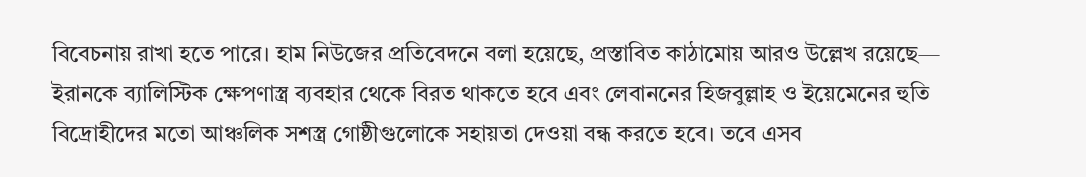বিবেচনায় রাখা হতে পারে। হাম নিউজের প্রতিবেদনে বলা হয়েছে, প্রস্তাবিত কাঠামোয় আরও উল্লেখ রয়েছে— ইরানকে ব্যালিস্টিক ক্ষেপণাস্ত্র ব্যবহার থেকে বিরত থাকতে হবে এবং লেবাননের হিজবুল্লাহ ও ইয়েমেনের হুতি বিদ্রোহীদের মতো আঞ্চলিক সশস্ত্র গোষ্ঠীগুলোকে সহায়তা দেওয়া বন্ধ করতে হবে। তবে এসব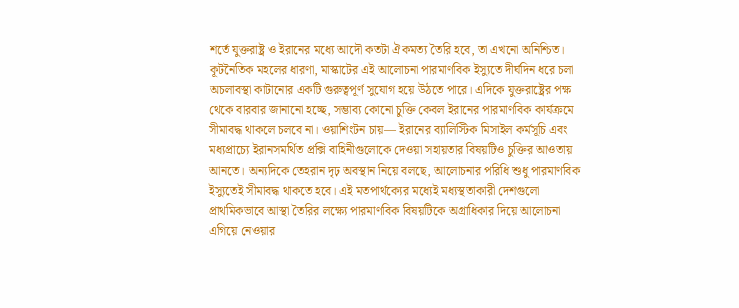শর্তে যুক্তরাষ্ট্র ও ইরানের মধ্যে আদৌ কতটা ঐকমত্য তৈরি হবে, তা এখনো অনিশ্চিত। কূটনৈতিক মহলের ধারণা, মাস্কাটের এই আলোচনা পারমাণবিক ইস্যুতে দীর্ঘদিন ধরে চলা অচলাবস্থা কাটানোর একটি গুরুত্বপূর্ণ সুযোগ হয়ে উঠতে পারে। এদিকে যুক্তরাষ্ট্রের পক্ষ থেকে বারবার জানানো হচ্ছে, সম্ভাব্য কোনো চুক্তি কেবল ইরানের পারমাণবিক কার্যক্রমে সীমাবদ্ধ থাকলে চলবে না। ওয়াশিংটন চায়— ইরানের ব্যালিস্টিক মিসাইল কর্মসূচি এবং মধ্যপ্রাচ্যে ইরানসমর্থিত প্রক্সি বাহিনীগুলোকে দেওয়া সহায়তার বিষয়টিও চুক্তির আওতায় আনতে। অন্যদিকে তেহরান দৃঢ় অবস্থান নিয়ে বলছে, আলোচনার পরিধি শুধু পারমাণবিক ইস্যুতেই সীমাবদ্ধ থাকতে হবে। এই মতপার্থক্যের মধ্যেই মধ্যস্থতাকারী দেশগুলো প্রাথমিকভাবে আস্থা তৈরির লক্ষ্যে পারমাণবিক বিষয়টিকে অগ্রাধিকার দিয়ে আলোচনা এগিয়ে নেওয়ার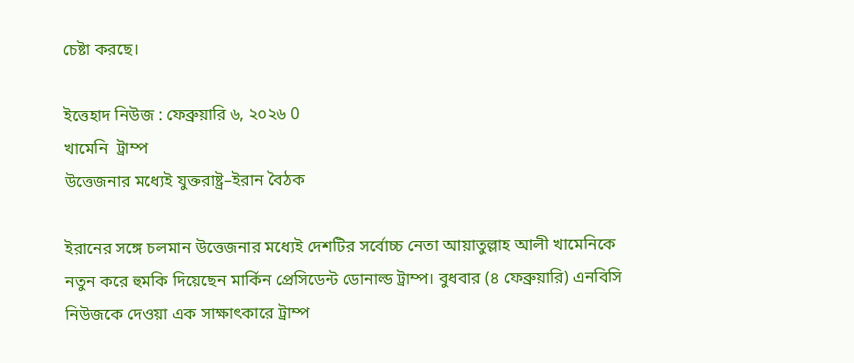চেষ্টা করছে।

ইত্তেহাদ নিউজ : ফেব্রুয়ারি ৬, ২০২৬ 0
খামেনি  ট্রাম্প
উত্তেজনার মধ্যেই যুক্তরাষ্ট্র–ইরান বৈঠক

ইরানের সঙ্গে চলমান উত্তেজনার মধ্যেই দেশটির সর্বোচ্চ নেতা আয়াতুল্লাহ আলী খামেনিকে নতুন করে হুমকি দিয়েছেন মার্কিন প্রেসিডেন্ট ডোনাল্ড ট্রাম্প। বুধবার (৪ ফেব্রুয়ারি) এনবিসি নিউজকে দেওয়া এক সাক্ষাৎকারে ট্রাম্প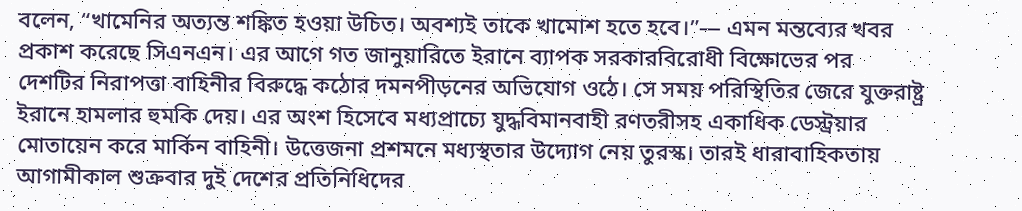বলেন, “খামেনির অত্যন্ত শঙ্কিত হওয়া উচিত। অবশ্যই তাকে খামোশ হতে হবে।”— এমন মন্তব্যের খবর প্রকাশ করেছে সিএনএন। এর আগে গত জানুয়ারিতে ইরানে ব্যাপক সরকারবিরোধী বিক্ষোভের পর দেশটির নিরাপত্তা বাহিনীর বিরুদ্ধে কঠোর দমনপীড়নের অভিযোগ ওঠে। সে সময় পরিস্থিতির জেরে যুক্তরাষ্ট্র ইরানে হামলার হুমকি দেয়। এর অংশ হিসেবে মধ্যপ্রাচ্যে যুদ্ধবিমানবাহী রণতরীসহ একাধিক ডেস্ট্রয়ার মোতায়েন করে মার্কিন বাহিনী। উত্তেজনা প্রশমনে মধ্যস্থতার উদ্যোগ নেয় তুরস্ক। তারই ধারাবাহিকতায় আগামীকাল শুক্রবার দুই দেশের প্রতিনিধিদের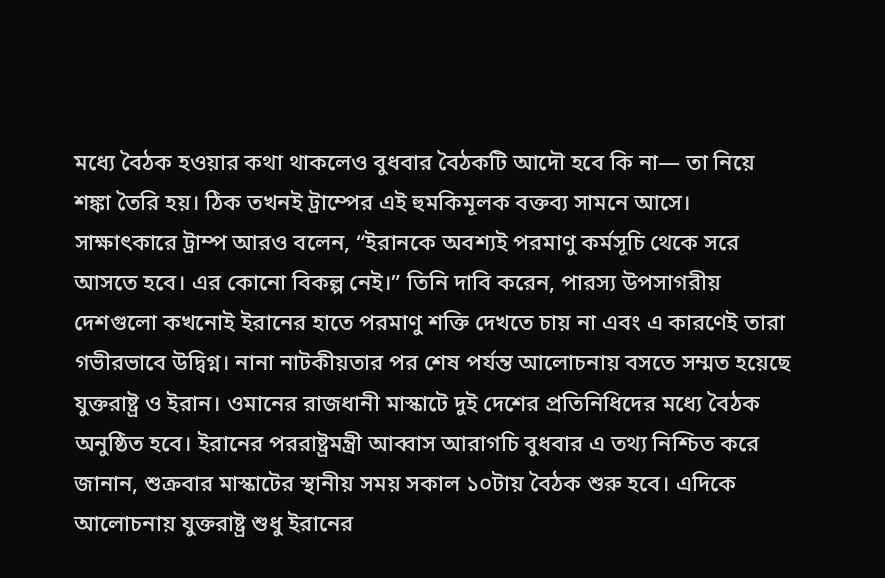মধ্যে বৈঠক হওয়ার কথা থাকলেও বুধবার বৈঠকটি আদৌ হবে কি না— তা নিয়ে শঙ্কা তৈরি হয়। ঠিক তখনই ট্রাম্পের এই হুমকিমূলক বক্তব্য সামনে আসে। সাক্ষাৎকারে ট্রাম্প আরও বলেন, “ইরানকে অবশ্যই পরমাণু কর্মসূচি থেকে সরে আসতে হবে। এর কোনো বিকল্প নেই।” তিনি দাবি করেন, পারস্য উপসাগরীয় দেশগুলো কখনোই ইরানের হাতে পরমাণু শক্তি দেখতে চায় না এবং এ কারণেই তারা গভীরভাবে উদ্বিগ্ন। নানা নাটকীয়তার পর শেষ পর্যন্ত আলোচনায় বসতে সম্মত হয়েছে যুক্তরাষ্ট্র ও ইরান। ওমানের রাজধানী মাস্কাটে দুই দেশের প্রতিনিধিদের মধ্যে বৈঠক অনুষ্ঠিত হবে। ইরানের পররাষ্ট্রমন্ত্রী আব্বাস আরাগচি বুধবার এ তথ্য নিশ্চিত করে জানান, শুক্রবার মাস্কাটের স্থানীয় সময় সকাল ১০টায় বৈঠক শুরু হবে। এদিকে আলোচনায় যুক্তরাষ্ট্র শুধু ইরানের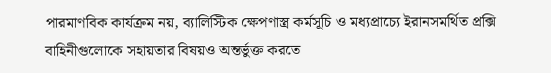পারমাণবিক কার্যক্রম নয়, ব্যালিস্টিক ক্ষেপণাস্ত্র কর্মসূচি ও মধ্যপ্রাচ্যে ইরানসমর্থিত প্রক্সি বাহিনীগুলোকে সহায়তার বিষয়ও অন্তর্ভুক্ত করতে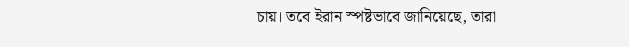চায়। তবে ইরান স্পষ্টভাবে জানিয়েছে, তারা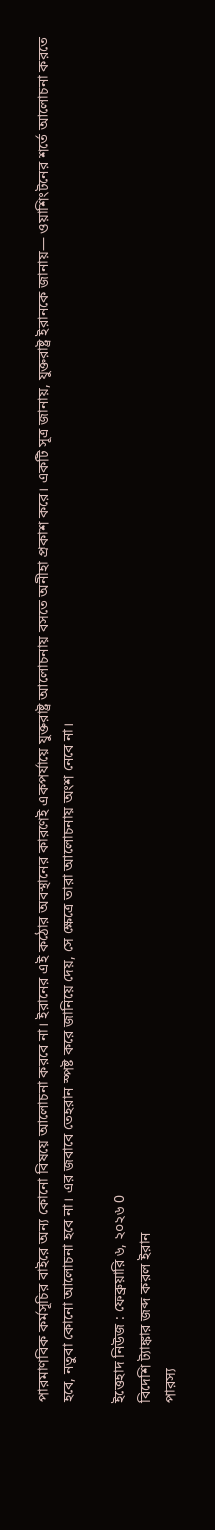পারমাণবিক কর্মসূচির বাইরে অন্য কোনো বিষয়ে আলোচনা করবে না। ইরানের এই কঠোর অবস্থানের কারণেই একপর্যায়ে যুক্তরাষ্ট্র আলোচনায় বসতে অনীহা প্রকাশ করে। একটি সূত্র জানায়, যুক্তরাষ্ট্র ইরানকে জানায়— ওয়াশিংটনের শর্তে আলোচনা করতে হবে, নতুবা কোনো আলোচনা হবে না। এর জবাবে তেহরান স্পষ্ট করে জানিয়ে দেয়, সে ক্ষেত্রে তারা আলোচনায় অংশ নেবে না।

ইত্তেহাদ নিউজ : ফেব্রুয়ারি ৬, ২০২৬ 0
বিদেশি ট্যাঙ্কার জব্দ করল ইরান
পারস্য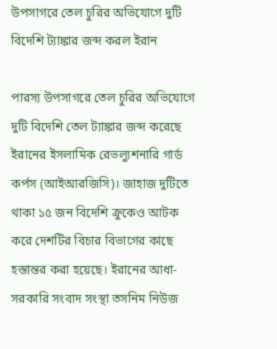উপসাগরে তেল চুরির অভিযোগে দুটি বিদেশি ট্যাঙ্কার জব্দ করল ইরান

পারস্য উপসাগরে তেল চুরির অভিযোগে দুটি বিদেশি তেল ট্যাঙ্কার জব্দ করেছে ইরানের ইসলামিক রেভল্যুশনারি গার্ড কর্পস (আইআরজিসি)। জাহাজ দুটিতে থাকা ১৫ জন বিদেশি ক্রুকেও আটক করে দেশটির বিচার বিভাগের কাছে হস্তান্তর করা হয়েছে। ইরানের আধা-সরকারি সংবাদ সংস্থা তসনিম নিউজ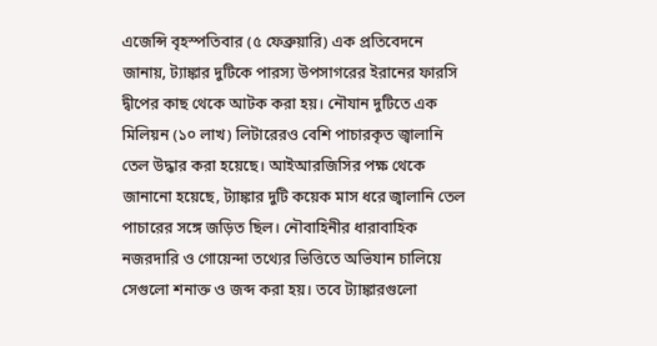এজেন্সি বৃহস্পতিবার (৫ ফেব্রুয়ারি) এক প্রতিবেদনে জানায়, ট্যাঙ্কার দুটিকে পারস্য উপসাগরের ইরানের ফারসি দ্বীপের কাছ থেকে আটক করা হয়। নৌযান দুটিতে এক মিলিয়ন (১০ লাখ) লিটারেরও বেশি পাচারকৃত জ্বালানি তেল উদ্ধার করা হয়েছে। আইআরজিসির পক্ষ থেকে জানানো হয়েছে, ট্যাঙ্কার দুটি কয়েক মাস ধরে জ্বালানি তেল পাচারের সঙ্গে জড়িত ছিল। নৌবাহিনীর ধারাবাহিক নজরদারি ও গোয়েন্দা তথ্যের ভিত্তিতে অভিযান চালিয়ে সেগুলো শনাক্ত ও জব্দ করা হয়। তবে ট্যাঙ্কারগুলো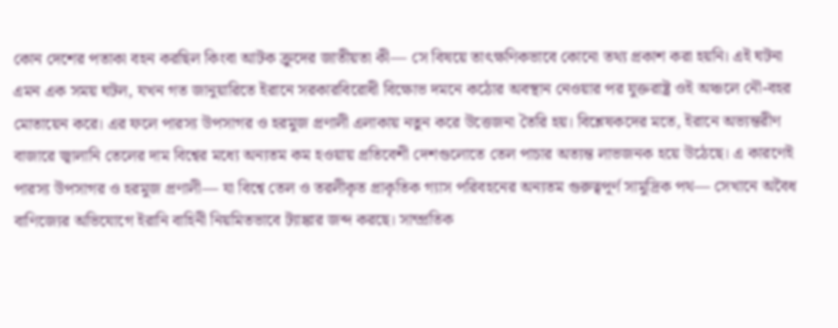কোন দেশের পতাকা বহন করছিল কিংবা আটক ক্রুদের জাতীয়তা কী— সে বিষয়ে তাৎক্ষণিকভাবে কোনো তথ্য প্রকাশ করা হয়নি। এই ঘটনা এমন এক সময় ঘটল, যখন গত জানুয়ারিতে ইরানে সরকারবিরোধী বিক্ষোভ দমনে কঠোর অবস্থান নেওয়ার পর যুক্তরাষ্ট্র ওই অঞ্চলে নৌ-বহর মোতায়েন করে। এর ফলে পারস্য উপসাগর ও হরমুজ প্রণালী এলাকায় নতুন করে উত্তেজনা তৈরি হয়। বিশ্লেষকদের মতে, ইরানে অভ্যন্তরীণ বাজারে জ্বালানি তেলের দাম বিশ্বের মধ্যে অন্যতম কম হওয়ায় প্রতিবেশী দেশগুলোতে তেল পাচার অত্যন্ত লাভজনক হয়ে উঠেছে। এ কারণেই পারস্য উপসাগর ও হরমুজ প্রণালী— যা বিশ্বে তেল ও তরলীকৃত প্রাকৃতিক গ্যাস পরিবহনের অন্যতম গুরুত্বপূর্ণ সামুদ্রিক পথ— সেখানে অবৈধ বাণিজ্যের অভিযোগে ইরানি বাহিনী নিয়মিতভাবে ট্যাঙ্কার জব্দ করছে। সাম্প্রতিক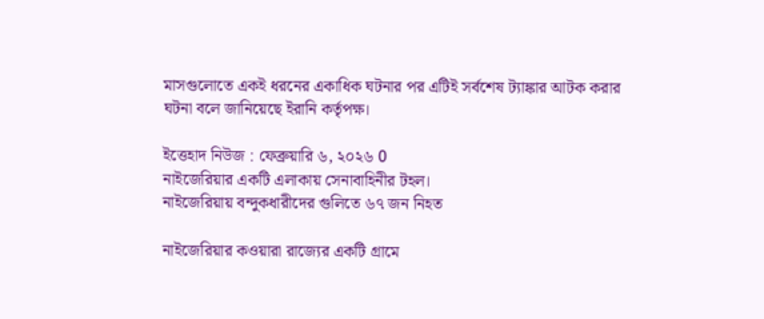মাসগুলোতে একই ধরনের একাধিক ঘটনার পর এটিই সর্বশেষ ট্যাঙ্কার আটক করার ঘটনা বলে জানিয়েছে ইরানি কর্তৃপক্ষ।

ইত্তেহাদ নিউজ : ফেব্রুয়ারি ৬, ২০২৬ 0
নাইজেরিয়ার একটি এলাকায় সেনাবাহিনীর টহল।
নাইজেরিয়ায় বন্দুকধারীদের গুলিতে ৬৭ জন নিহত

নাইজেরিয়ার কওয়ারা রাজ্যের একটি গ্রামে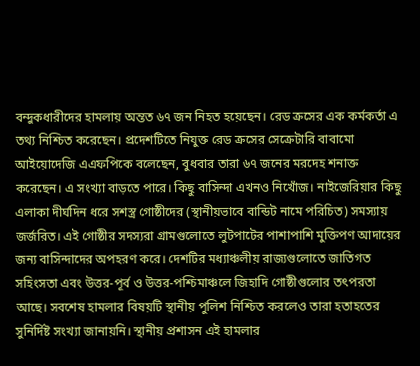বন্দুকধারীদের হামলায় অন্তত ৬৭ জন নিহত হয়েছেন। রেড ক্রসের এক কর্মকর্তা এ তথ্য নিশ্চিত করেছেন। প্রদেশটিতে নিযুক্ত রেড ক্রসের সেক্রেটারি বাবামো আইয়োদেজি এএফপিকে বলেছেন, বুধবার তারা ৬৭ জনের মরদেহ শনাক্ত করেছেন। এ সংখ্যা বাড়তে পারে। কিছু বাসিন্দা এখনও নিখোঁজ। নাইজেরিয়ার কিছু এলাকা দীর্ঘদিন ধরে সশস্ত্র গোষ্ঠীদের (স্থানীয়ভাবে বান্ডিট নামে পরিচিত) সমস্যায় জর্জরিত। এই গোষ্ঠীর সদস্যরা গ্রামগুলোতে লুটপাটের পাশাপাশি মুক্তিপণ আদায়ের জন্য বাসিন্দাদের অপহরণ করে। দেশটির মধ্যাঞ্চলীয় রাজ্যগুলোতে জাতিগত সহিংসতা এবং উত্তর-পূর্ব ও উত্তর-পশ্চিমাঞ্চলে জিহাদি গোষ্ঠীগুলোর তৎপরতা আছে। সবশেষ হামলার বিষয়টি স্থানীয় পুলিশ নিশ্চিত করলেও তারা হতাহতের সুনির্দিষ্ট সংখ্যা জানায়নি। স্থানীয় প্রশাসন এই হামলার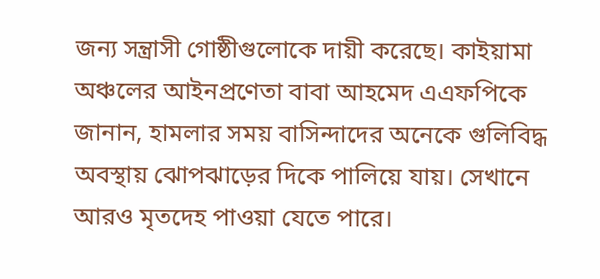জন্য সন্ত্রাসী গোষ্ঠীগুলোকে দায়ী করেছে। কাইয়ামা অঞ্চলের আইনপ্রণেতা বাবা আহমেদ এএফপিকে জানান, হামলার সময় বাসিন্দাদের অনেকে গুলিবিদ্ধ অবস্থায় ঝোপঝাড়ের দিকে পালিয়ে যায়। সেখানে আরও মৃতদেহ পাওয়া যেতে পারে।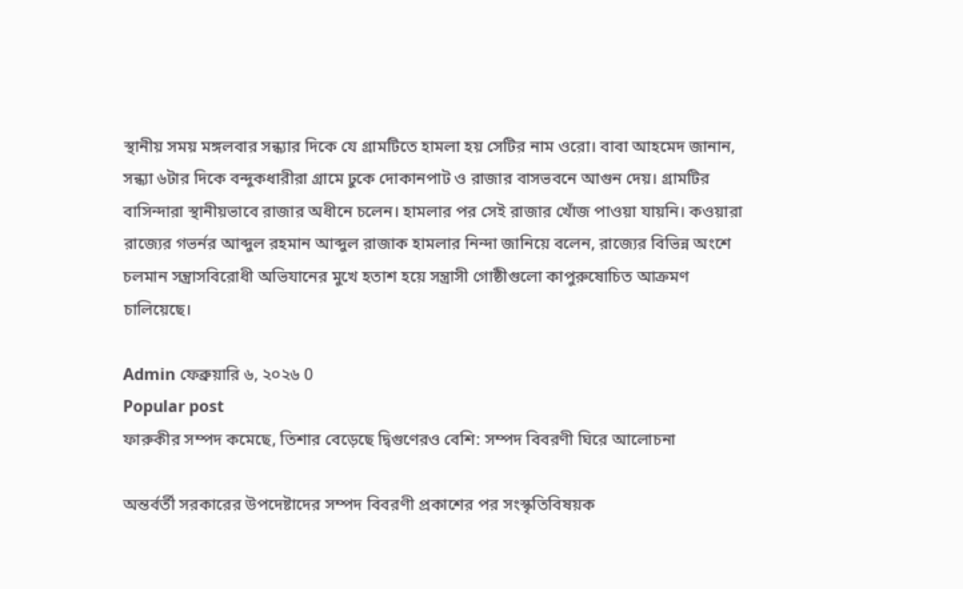স্থানীয় সময় মঙ্গলবার সন্ধ্যার দিকে যে গ্রামটিতে হামলা হয় সেটির নাম ওরো। বাবা আহমেদ জানান, সন্ধ্যা ৬টার দিকে বন্দুকধারীরা গ্রামে ঢুকে দোকানপাট ও রাজার বাসভবনে আগুন দেয়। গ্রামটির বাসিন্দারা স্থানীয়ভাবে রাজার অধীনে চলেন। হামলার পর সেই রাজার খোঁজ পাওয়া যায়নি। কওয়ারা রাজ্যের গভর্নর আব্দুল রহমান আব্দুল রাজাক হামলার নিন্দা জানিয়ে বলেন, রাজ্যের বিভিন্ন অংশে চলমান সন্ত্রাসবিরোধী অভিযানের মুখে হতাশ হয়ে সন্ত্রাসী গোষ্ঠীগুলো কাপুরুষোচিত আক্রমণ চালিয়েছে।

Admin ফেব্রুয়ারি ৬, ২০২৬ 0
Popular post
ফারুকীর সম্পদ কমেছে, তিশার বেড়েছে দ্বিগুণেরও বেশি: সম্পদ বিবরণী ঘিরে আলোচনা

অন্তর্বর্তী সরকারের উপদেষ্টাদের সম্পদ বিবরণী প্রকাশের পর সংস্কৃতিবিষয়ক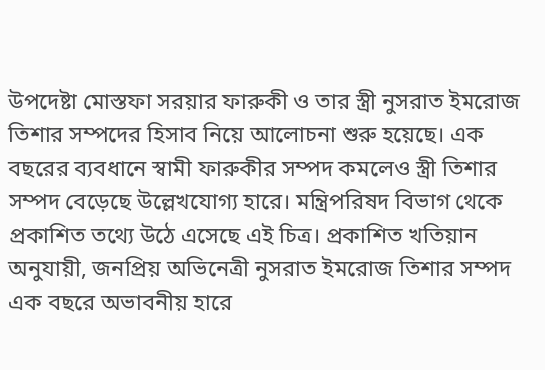উপদেষ্টা মোস্তফা সরয়ার ফারুকী ও তার স্ত্রী নুসরাত ইমরোজ তিশার সম্পদের হিসাব নিয়ে আলোচনা শুরু হয়েছে। এক বছরের ব্যবধানে স্বামী ফারুকীর সম্পদ কমলেও স্ত্রী তিশার সম্পদ বেড়েছে উল্লেখযোগ্য হারে। মন্ত্রিপরিষদ বিভাগ থেকে প্রকাশিত তথ্যে উঠে এসেছে এই চিত্র। প্রকাশিত খতিয়ান অনুযায়ী, জনপ্রিয় অভিনেত্রী নুসরাত ইমরোজ তিশার সম্পদ এক বছরে অভাবনীয় হারে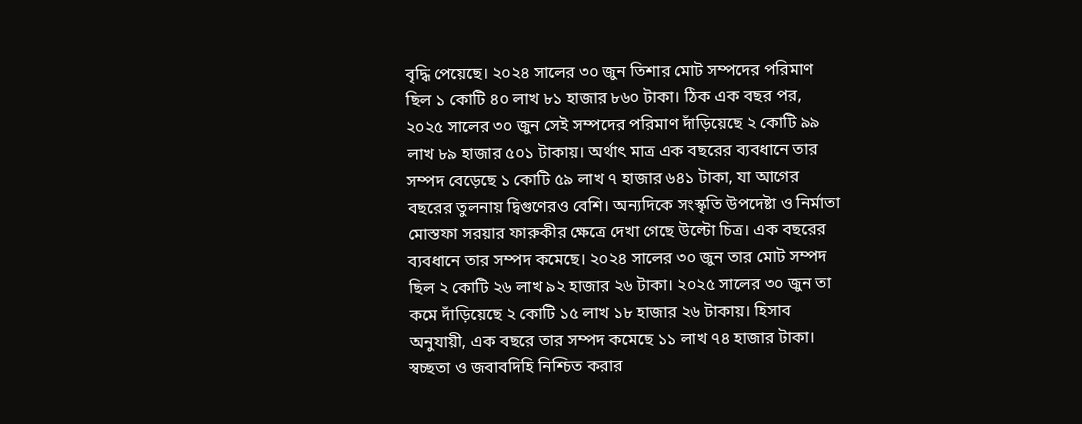বৃদ্ধি পেয়েছে। ২০২৪ সালের ৩০ জুন তিশার মোট সম্পদের পরিমাণ ছিল ১ কোটি ৪০ লাখ ৮১ হাজার ৮৬০ টাকা। ঠিক এক বছর পর, ২০২৫ সালের ৩০ জুন সেই সম্পদের পরিমাণ দাঁড়িয়েছে ২ কোটি ৯৯ লাখ ৮৯ হাজার ৫০১ টাকায়। অর্থাৎ মাত্র এক বছরের ব্যবধানে তার সম্পদ বেড়েছে ১ কোটি ৫৯ লাখ ৭ হাজার ৬৪১ টাকা, যা আগের বছরের তুলনায় দ্বিগুণেরও বেশি। অন্যদিকে সংস্কৃতি উপদেষ্টা ও নির্মাতা মোস্তফা সরয়ার ফারুকীর ক্ষেত্রে দেখা গেছে উল্টো চিত্র। এক বছরের ব্যবধানে তার সম্পদ কমেছে। ২০২৪ সালের ৩০ জুন তার মোট সম্পদ ছিল ২ কোটি ২৬ লাখ ৯২ হাজার ২৬ টাকা। ২০২৫ সালের ৩০ জুন তা কমে দাঁড়িয়েছে ২ কোটি ১৫ লাখ ১৮ হাজার ২৬ টাকায়। হিসাব অনুযায়ী, এক বছরে তার সম্পদ কমেছে ১১ লাখ ৭৪ হাজার টাকা। স্বচ্ছতা ও জবাবদিহি নিশ্চিত করার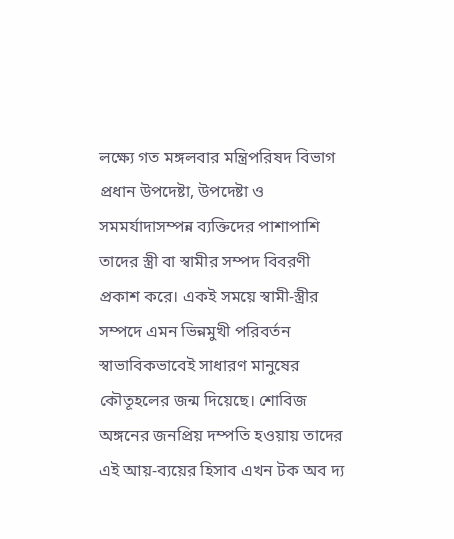লক্ষ্যে গত মঙ্গলবার মন্ত্রিপরিষদ বিভাগ প্রধান উপদেষ্টা, উপদেষ্টা ও সমমর্যাদাসম্পন্ন ব্যক্তিদের পাশাপাশি তাদের স্ত্রী বা স্বামীর সম্পদ বিবরণী প্রকাশ করে। একই সময়ে স্বামী-স্ত্রীর সম্পদে এমন ভিন্নমুখী পরিবর্তন স্বাভাবিকভাবেই সাধারণ মানুষের কৌতূহলের জন্ম দিয়েছে। শোবিজ অঙ্গনের জনপ্রিয় দম্পতি হওয়ায় তাদের এই আয়-ব্যয়ের হিসাব এখন টক অব দ্য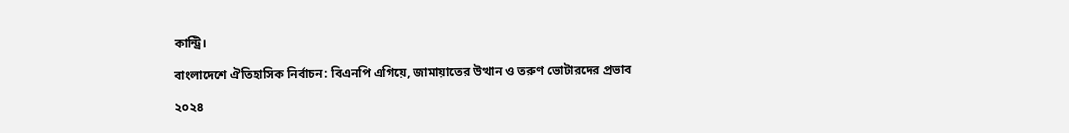কান্ট্রি।

বাংলাদেশে ঐতিহাসিক নির্বাচন: বিএনপি এগিয়ে, জামায়াতের উত্থান ও তরুণ ভোটারদের প্রভাব

২০২৪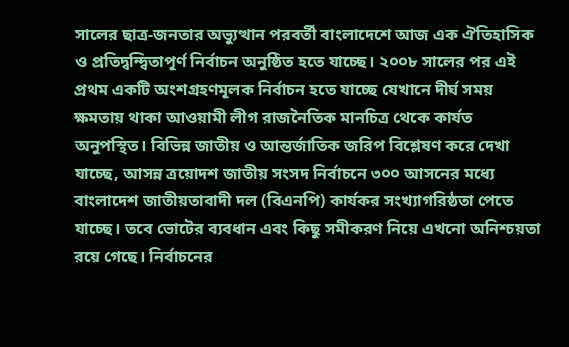সালের ছাত্র-জনতার অভ্যুত্থান পরবর্তী বাংলাদেশে আজ এক ঐতিহাসিক ও প্রতিদ্বন্দ্বিতাপূর্ণ নির্বাচন অনুষ্ঠিত হতে যাচ্ছে। ২০০৮ সালের পর এই প্রথম একটি অংশগ্রহণমূলক নির্বাচন হতে যাচ্ছে যেখানে দীর্ঘ সময় ক্ষমতায় থাকা আওয়ামী লীগ রাজনৈতিক মানচিত্র থেকে কার্যত অনুপস্থিত। বিভিন্ন জাতীয় ও আন্তর্জাতিক জরিপ বিশ্লেষণ করে দেখা যাচ্ছে, আসন্ন ত্রয়োদশ জাতীয় সংসদ নির্বাচনে ৩০০ আসনের মধ্যে বাংলাদেশ জাতীয়তাবাদী দল (বিএনপি) কার্যকর সংখ্যাগরিষ্ঠতা পেতে যাচ্ছে। তবে ভোটের ব্যবধান এবং কিছু সমীকরণ নিয়ে এখনো অনিশ্চয়তা রয়ে গেছে। নির্বাচনের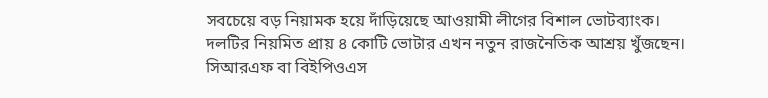সবচেয়ে বড় নিয়ামক হয়ে দাঁড়িয়েছে আওয়ামী লীগের বিশাল ভোটব্যাংক। দলটির নিয়মিত প্রায় ৪ কোটি ভোটার এখন নতুন রাজনৈতিক আশ্রয় খুঁজছেন। সিআরএফ বা বিইপিওএস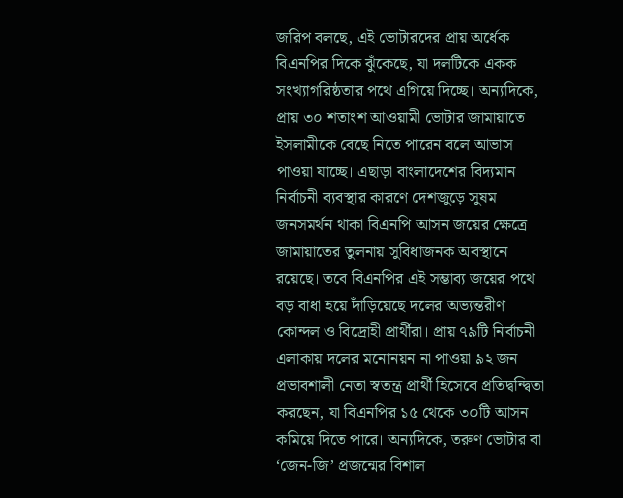জরিপ বলছে, এই ভোটারদের প্রায় অর্ধেক বিএনপির দিকে ঝুঁকেছে, যা দলটিকে একক সংখ্যাগরিষ্ঠতার পথে এগিয়ে দিচ্ছে। অন্যদিকে, প্রায় ৩০ শতাংশ আওয়ামী ভোটার জামায়াতে ইসলামীকে বেছে নিতে পারেন বলে আভাস পাওয়া যাচ্ছে। এছাড়া বাংলাদেশের বিদ্যমান নির্বাচনী ব্যবস্থার কারণে দেশজুড়ে সুষম জনসমর্থন থাকা বিএনপি আসন জয়ের ক্ষেত্রে জামায়াতের তুলনায় সুবিধাজনক অবস্থানে রয়েছে। তবে বিএনপির এই সম্ভাব্য জয়ের পথে বড় বাধা হয়ে দাঁড়িয়েছে দলের অভ্যন্তরীণ কোন্দল ও বিদ্রোহী প্রার্থীরা। প্রায় ৭৯টি নির্বাচনী এলাকায় দলের মনোনয়ন না পাওয়া ৯২ জন প্রভাবশালী নেতা স্বতন্ত্র প্রার্থী হিসেবে প্রতিদ্বন্দ্বিতা করছেন, যা বিএনপির ১৫ থেকে ৩০টি আসন কমিয়ে দিতে পারে। অন্যদিকে, তরুণ ভোটার বা ‘জেন-জি’ প্রজন্মের বিশাল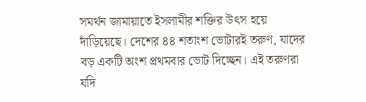সমর্থন জামায়াতে ইসলামীর শক্তির উৎস হয়ে দাঁড়িয়েছে। দেশের ৪৪ শতাংশ ভোটারই তরুণ, যাদের বড় একটি অংশ প্রথমবার ভোট দিচ্ছেন। এই তরুণরা যদি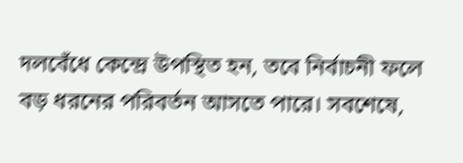দলবেঁধে কেন্দ্রে উপস্থিত হন, তবে নির্বাচনী ফলে বড় ধরনের পরিবর্তন আসতে পারে। সবশেষে,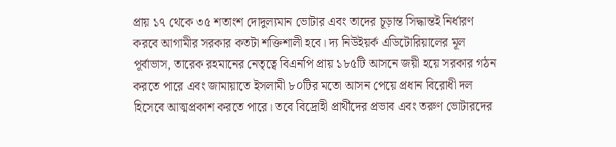প্রায় ১৭ থেকে ৩৫ শতাংশ দোদুল্যমান ভোটার এবং তাদের চূড়ান্ত সিদ্ধান্তই নির্ধারণ করবে আগামীর সরকার কতটা শক্তিশালী হবে। দ্য নিউইয়র্ক এডিটোরিয়ালের মূল পূর্বাভাস, তারেক রহমানের নেতৃত্বে বিএনপি প্রায় ১৮৫টি আসনে জয়ী হয়ে সরকার গঠন করতে পারে এবং জামায়াতে ইসলামী ৮০টির মতো আসন পেয়ে প্রধান বিরোধী দল হিসেবে আত্মপ্রকাশ করতে পারে। তবে বিদ্রোহী প্রার্থীদের প্রভাব এবং তরুণ ভোটারদের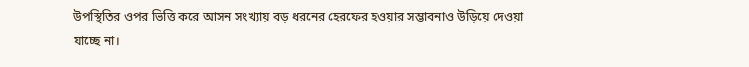উপস্থিতির ওপর ভিত্তি করে আসন সংখ্যায় বড় ধরনের হেরফের হওয়ার সম্ভাবনাও উড়িয়ে দেওয়া যাচ্ছে না।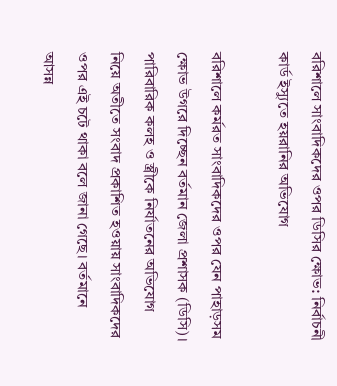বরিশালে সাংবাদিকদের ওপর ডিসির ক্ষোভ: নির্বাচনী কার্ড ইস্যুতে হয়রানির অভিযোগ

বরিশালে কর্মরত সাংবাদিকদের ওপর যেন পাহাড়সম ক্ষোভ উগরে দিচ্ছেন বর্তমান জেলা প্রশাসক (ডিসি)। পারিবারিক কলহ ও স্ত্রীকে নির্যাতনের অভিযোগ নিয়ে অতীতে সংবাদ প্রকাশিত হওয়ায় সাংবাদিকদের ওপর এই চটে থাকা বলে জানা গেছে। বর্তমানে আসন্ন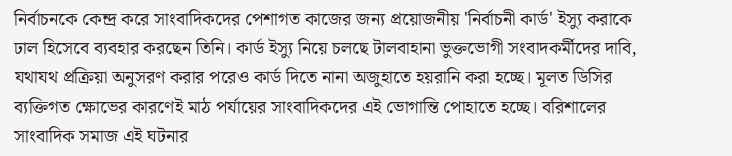নির্বাচনকে কেন্দ্র করে সাংবাদিকদের পেশাগত কাজের জন্য প্রয়োজনীয় 'নির্বাচনী কার্ড' ইস্যু করাকে ঢাল হিসেবে ব্যবহার করছেন তিনি। কার্ড ইস্যু নিয়ে চলছে টালবাহানা ভুক্তভোগী সংবাদকর্মীদের দাবি, যথাযথ প্রক্রিয়া অনুসরণ করার পরেও কার্ড দিতে নানা অজুহাতে হয়রানি করা হচ্ছে। মূলত ডিসির ব্যক্তিগত ক্ষোভের কারণেই মাঠ পর্যায়ের সাংবাদিকদের এই ভোগান্তি পোহাতে হচ্ছে। বরিশালের সাংবাদিক সমাজ এই ঘটনার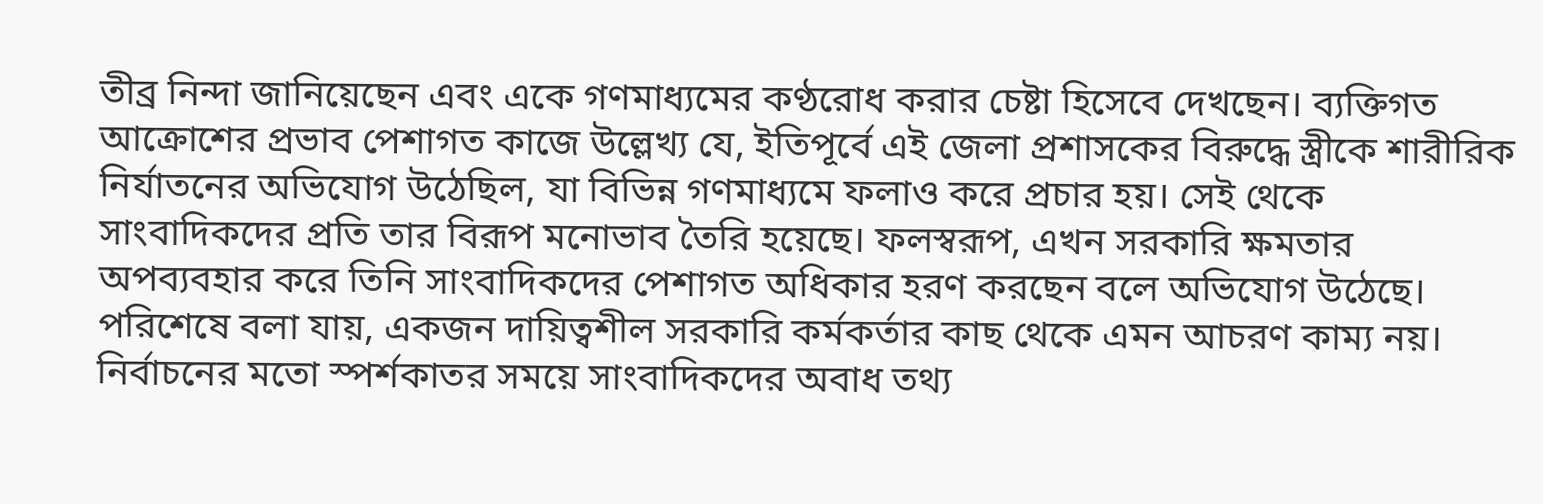তীব্র নিন্দা জানিয়েছেন এবং একে গণমাধ্যমের কণ্ঠরোধ করার চেষ্টা হিসেবে দেখছেন। ব্যক্তিগত আক্রোশের প্রভাব পেশাগত কাজে উল্লেখ্য যে, ইতিপূর্বে এই জেলা প্রশাসকের বিরুদ্ধে স্ত্রীকে শারীরিক নির্যাতনের অভিযোগ উঠেছিল, যা বিভিন্ন গণমাধ্যমে ফলাও করে প্রচার হয়। সেই থেকে সাংবাদিকদের প্রতি তার বিরূপ মনোভাব তৈরি হয়েছে। ফলস্বরূপ, এখন সরকারি ক্ষমতার অপব্যবহার করে তিনি সাংবাদিকদের পেশাগত অধিকার হরণ করছেন বলে অভিযোগ উঠেছে। পরিশেষে বলা যায়, একজন দায়িত্বশীল সরকারি কর্মকর্তার কাছ থেকে এমন আচরণ কাম্য নয়। নির্বাচনের মতো স্পর্শকাতর সময়ে সাংবাদিকদের অবাধ তথ্য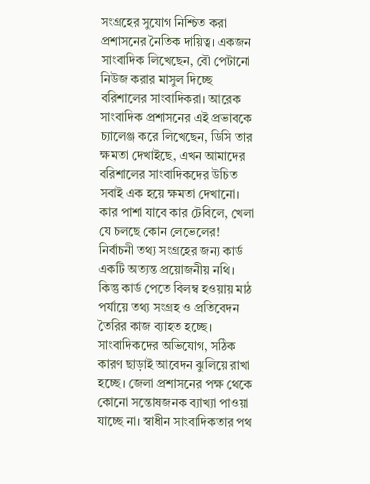সংগ্রহের সুযোগ নিশ্চিত করা প্রশাসনের নৈতিক দায়িত্ব। একজন সাংবাদিক লিখেছেন, বৌ পেটানো নিউজ করার মাসুল দিচ্ছে বরিশালের সাংবাদিকরা। আরেক সাংবাদিক প্রশাসনের এই প্রভাবকে চ্যালেঞ্জ করে লিখেছেন, ডিসি তার ক্ষমতা দেখাইছে, এখন আমাদের বরিশালের সাংবাদিকদের উচিত সবাই এক হয়ে ক্ষমতা দেখানো। কার পাশা যাবে কার টেবিলে, খেলা যে চলছে কোন লেভেলের! নির্বাচনী তথ্য সংগ্রহের জন্য কার্ড একটি অত্যন্ত প্রয়োজনীয় নথি। কিন্তু কার্ড পেতে বিলম্ব হওয়ায় মাঠ পর্যায়ে তথ্য সংগ্রহ ও প্রতিবেদন তৈরির কাজ ব্যাহত হচ্ছে। সাংবাদিকদের অভিযোগ, সঠিক কারণ ছাড়াই আবেদন ঝুলিয়ে রাখা হচ্ছে। জেলা প্রশাসনের পক্ষ থেকে কোনো সন্তোষজনক ব্যাখ্যা পাওয়া যাচ্ছে না। স্বাধীন সাংবাদিকতার পথ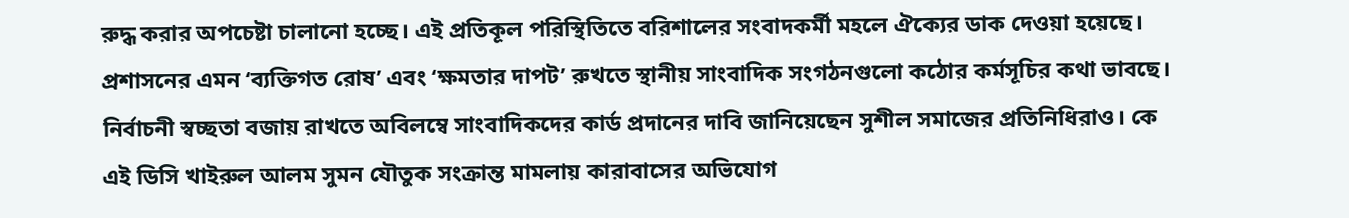রুদ্ধ করার অপচেষ্টা চালানো হচ্ছে। এই প্রতিকূল পরিস্থিতিতে বরিশালের সংবাদকর্মী মহলে ঐক্যের ডাক দেওয়া হয়েছে। প্রশাসনের এমন ‘ব্যক্তিগত রোষ’ এবং ‘ক্ষমতার দাপট’ রুখতে স্থানীয় সাংবাদিক সংগঠনগুলো কঠোর কর্মসূচির কথা ভাবছে। নির্বাচনী স্বচ্ছতা বজায় রাখতে অবিলম্বে সাংবাদিকদের কার্ড প্রদানের দাবি জানিয়েছেন সুশীল সমাজের প্রতিনিধিরাও। কে এই ডিসি খাইরুল আলম সুমন যৌতুক সংক্রান্ত মামলায় কারাবাসের অভিযোগ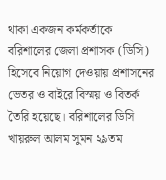থাকা একজন কর্মকর্তাকে বরিশালের জেলা প্রশাসক (ডিসি) হিসেবে নিয়োগ দেওয়ায় প্রশাসনের ভেতর ও বাইরে বিস্ময় ও বিতর্ক তৈরি হয়েছে। বরিশালের ডিসি  খায়রুল আলম সুমন ২৯তম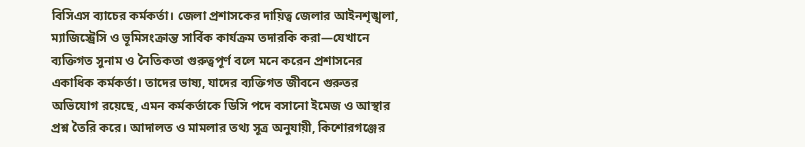বিসিএস ব্যাচের কর্মকর্তা। জেলা প্রশাসকের দায়িত্ব জেলার আইনশৃঙ্খলা, ম্যাজিস্ট্রেসি ও ভূমিসংক্রান্ত সার্বিক কার্যক্রম তদারকি করা—যেখানে ব্যক্তিগত সুনাম ও নৈতিকতা গুরুত্বপূর্ণ বলে মনে করেন প্রশাসনের একাধিক কর্মকর্তা। তাদের ভাষ্য, যাদের ব্যক্তিগত জীবনে গুরুতর অভিযোগ রয়েছে, এমন কর্মকর্তাকে ডিসি পদে বসানো ইমেজ ও আস্থার প্রশ্ন তৈরি করে। আদালত ও মামলার তথ্য সূত্র অনুযায়ী, কিশোরগঞ্জের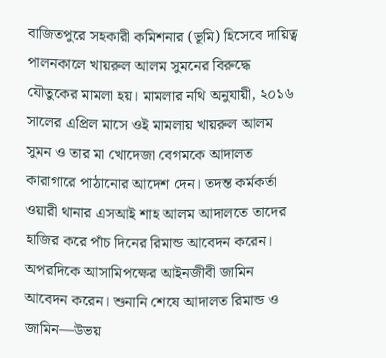বাজিতপুরে সহকারী কমিশনার (ভূমি) হিসেবে দায়িত্ব পালনকালে খায়রুল আলম সুমনের বিরুদ্ধে যৌতুকের মামলা হয়। মামলার নথি অনুযায়ী, ২০১৬ সালের এপ্রিল মাসে ওই মামলায় খায়রুল আলম সুমন ও তার মা খোদেজা বেগমকে আদালত কারাগারে পাঠানোর আদেশ দেন। তদন্ত কর্মকর্তা ওয়ারী থানার এসআই শাহ আলম আদালতে তাদের হাজির করে পাঁচ দিনের রিমান্ড আবেদন করেন। অপরদিকে আসামিপক্ষের আইনজীবী জামিন আবেদন করেন। শুনানি শেষে আদালত রিমান্ড ও জামিন—উভয়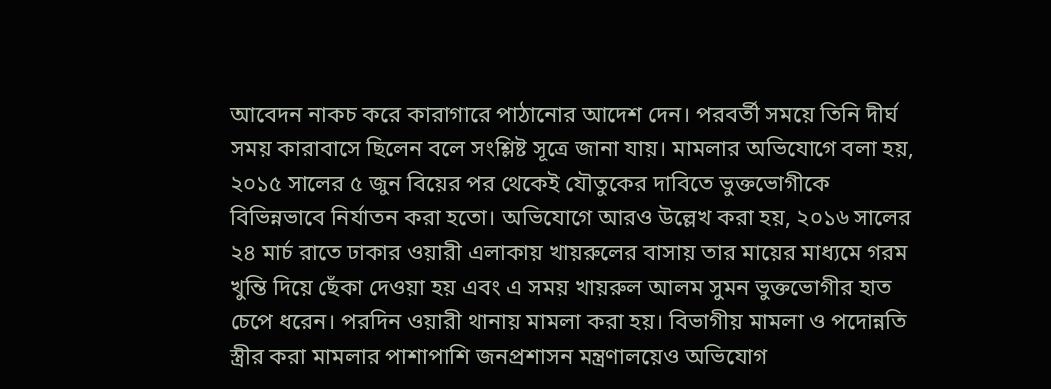আবেদন নাকচ করে কারাগারে পাঠানোর আদেশ দেন। পরবর্তী সময়ে তিনি দীর্ঘ সময় কারাবাসে ছিলেন বলে সংশ্লিষ্ট সূত্রে জানা যায়। মামলার অভিযোগে বলা হয়, ২০১৫ সালের ৫ জুন বিয়ের পর থেকেই যৌতুকের দাবিতে ভুক্তভোগীকে বিভিন্নভাবে নির্যাতন করা হতো। অভিযোগে আরও উল্লেখ করা হয়, ২০১৬ সালের ২৪ মার্চ রাতে ঢাকার ওয়ারী এলাকায় খায়রুলের বাসায় তার মায়ের মাধ্যমে গরম খুন্তি দিয়ে ছেঁকা দেওয়া হয় এবং এ সময় খায়রুল আলম সুমন ভুক্তভোগীর হাত চেপে ধরেন। পরদিন ওয়ারী থানায় মামলা করা হয়। বিভাগীয় মামলা ও পদোন্নতি স্ত্রীর করা মামলার পাশাপাশি জনপ্রশাসন মন্ত্রণালয়েও অভিযোগ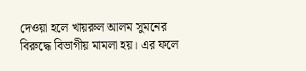দেওয়া হলে খায়রুল আলম সুমনের বিরুদ্ধে বিভাগীয় মামলা হয়। এর ফলে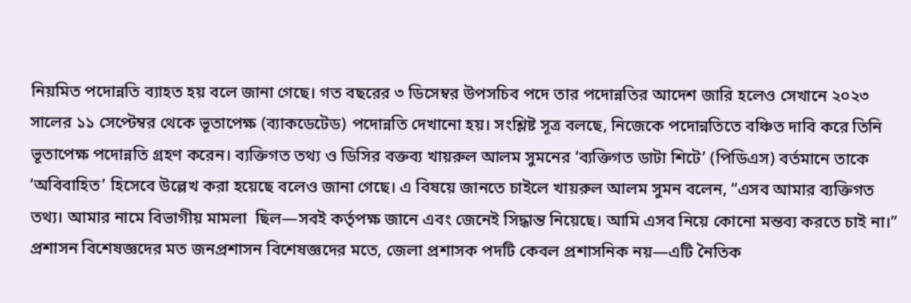নিয়মিত পদোন্নতি ব্যাহত হয় বলে জানা গেছে। গত বছরের ৩ ডিসেম্বর উপসচিব পদে তার পদোন্নতির আদেশ জারি হলেও সেখানে ২০২৩ সালের ১১ সেপ্টেম্বর থেকে ভূতাপেক্ষ (ব্যাকডেটেড) পদোন্নতি দেখানো হয়। সংশ্লিষ্ট সূত্র বলছে, নিজেকে পদোন্নতিতে বঞ্চিত দাবি করে তিনি ভূতাপেক্ষ পদোন্নতি গ্রহণ করেন। ব্যক্তিগত তথ্য ও ডিসির বক্তব্য খায়রুল আলম সুমনের ‘ব্যক্তিগত ডাটা শিটে’ (পিডিএস) বর্তমানে তাকে ‘অবিবাহিত’ হিসেবে উল্লেখ করা হয়েছে বলেও জানা গেছে। এ বিষয়ে জানতে চাইলে খায়রুল আলম সুমন বলেন, “এসব আমার ব্যক্তিগত তথ্য। আমার নামে বিভাগীয় মামলা  ছিল—সবই কর্তৃপক্ষ জানে এবং জেনেই সিদ্ধান্ত নিয়েছে। আমি এসব নিয়ে কোনো মন্তব্য করতে চাই না।” প্রশাসন বিশেষজ্ঞদের মত জনপ্রশাসন বিশেষজ্ঞদের মতে, জেলা প্রশাসক পদটি কেবল প্রশাসনিক নয়—এটি নৈতিক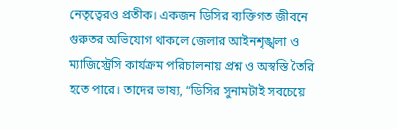নেতৃত্বেরও প্রতীক। একজন ডিসির ব্যক্তিগত জীবনে গুরুতর অভিযোগ থাকলে জেলার আইনশৃঙ্খলা ও ম্যাজিস্ট্রেসি কার্যক্রম পরিচালনায় প্রশ্ন ও অস্বস্তি তৈরি হতে পারে। তাদের ভাষ্য, “ডিসির সুনামটাই সবচেয়ে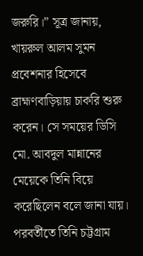জরুরি।” সূত্র জানায়, খায়রুল আলম সুমন প্রবেশনার হিসেবে ব্রাহ্মণবাড়িয়ায় চাকরি শুরু করেন। সে সময়ের ডিসি মো. আবদুল মান্নানের মেয়েকে তিনি বিয়ে করেছিলেন বলে জানা যায়। পরবর্তীতে তিনি চট্টগ্রাম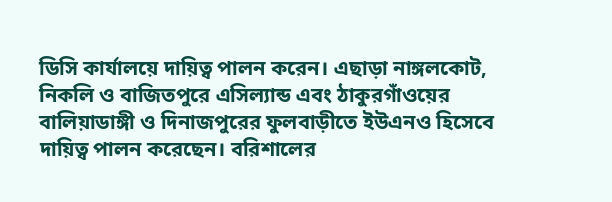ডিসি কার্যালয়ে দায়িত্ব পালন করেন। এছাড়া নাঙ্গলকোট, নিকলি ও বাজিতপুরে এসিল্যান্ড এবং ঠাকুরগাঁওয়ের বালিয়াডাঙ্গী ও দিনাজপুরের ফুলবাড়ীতে ইউএনও হিসেবে দায়িত্ব পালন করেছেন। বরিশালের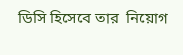ডিসি হিসেবে তার  নিয়োগ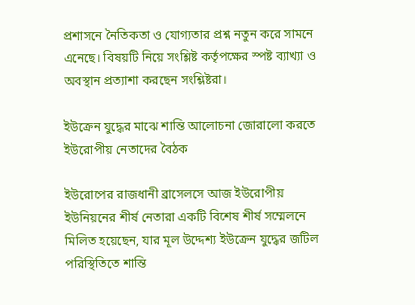প্রশাসনে নৈতিকতা ও যোগ্যতার প্রশ্ন নতুন করে সামনে এনেছে। বিষয়টি নিয়ে সংশ্লিষ্ট কর্তৃপক্ষের স্পষ্ট ব্যাখ্যা ও অবস্থান প্রত্যাশা করছেন সংশ্লিষ্টরা।

ইউক্রেন যুদ্ধের মাঝে শান্তি আলোচনা জোরালো করতে ইউরোপীয় নেতাদের বৈঠক

ইউরোপের রাজধানী ব্রাসেলসে আজ ইউরোপীয় ইউনিয়নের শীর্ষ নেতারা একটি বিশেষ শীর্ষ সম্মেলনে মিলিত হয়েছেন, যার মূল উদ্দেশ্য ইউক্রেন যুদ্ধের জটিল পরিস্থিতিতে শান্তি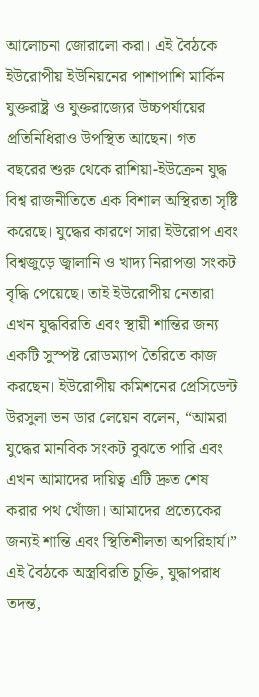আলোচনা জোরালো করা। এই বৈঠকে ইউরোপীয় ইউনিয়নের পাশাপাশি মার্কিন যুক্তরাষ্ট্র ও যুক্তরাজ্যের উচ্চপর্যায়ের প্রতিনিধিরাও উপস্থিত আছেন। গত বছরের শুরু থেকে রাশিয়া-ইউক্রেন যুদ্ধ বিশ্ব রাজনীতিতে এক বিশাল অস্থিরতা সৃষ্টি করেছে। যুদ্ধের কারণে সারা ইউরোপ এবং বিশ্বজুড়ে জ্বালানি ও খাদ্য নিরাপত্তা সংকট বৃদ্ধি পেয়েছে। তাই ইউরোপীয় নেতারা এখন যুদ্ধবিরতি এবং স্থায়ী শান্তির জন্য একটি সুস্পষ্ট রোডম্যাপ তৈরিতে কাজ করছেন। ইউরোপীয় কমিশনের প্রেসিডেন্ট উরসুলা ভন ডার লেয়েন বলেন, “আমরা যুদ্ধের মানবিক সংকট বুঝতে পারি এবং এখন আমাদের দায়িত্ব এটি দ্রুত শেষ করার পথ খোঁজা। আমাদের প্রত্যেকের জন্যই শান্তি এবং স্থিতিশীলতা অপরিহার্য।” এই বৈঠকে অস্ত্রবিরতি চুক্তি, যুদ্ধাপরাধ তদন্ত,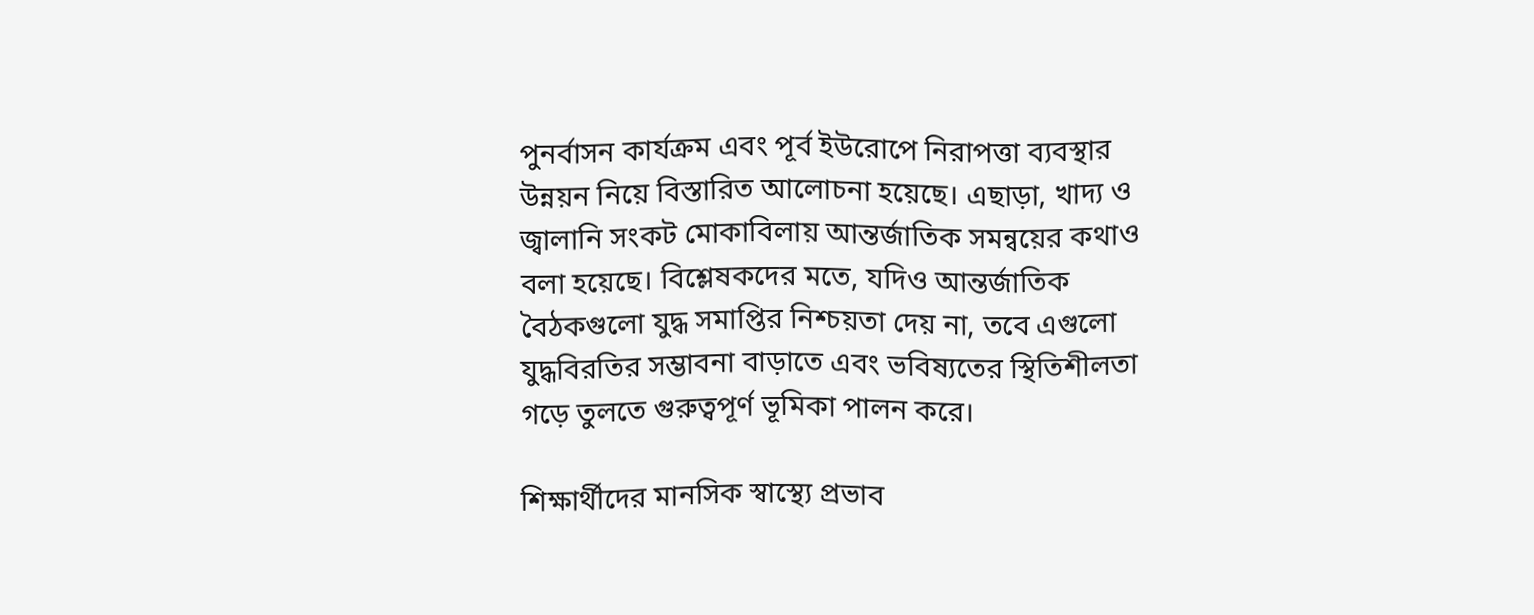পুনর্বাসন কার্যক্রম এবং পূর্ব ইউরোপে নিরাপত্তা ব্যবস্থার উন্নয়ন নিয়ে বিস্তারিত আলোচনা হয়েছে। এছাড়া, খাদ্য ও জ্বালানি সংকট মোকাবিলায় আন্তর্জাতিক সমন্বয়ের কথাও বলা হয়েছে। বিশ্লেষকদের মতে, যদিও আন্তর্জাতিক বৈঠকগুলো যুদ্ধ সমাপ্তির নিশ্চয়তা দেয় না, তবে এগুলো যুদ্ধবিরতির সম্ভাবনা বাড়াতে এবং ভবিষ্যতের স্থিতিশীলতা গড়ে তুলতে গুরুত্বপূর্ণ ভূমিকা পালন করে।

শিক্ষার্থীদের মানসিক স্বাস্থ্যে প্রভাব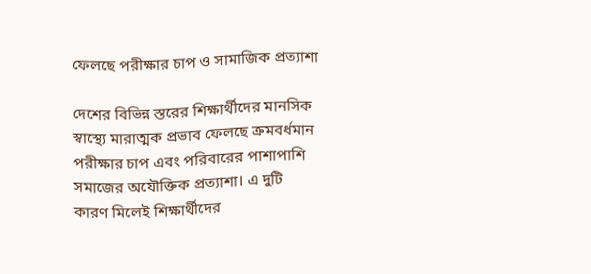ফেলছে পরীক্ষার চাপ ও সামাজিক প্রত্যাশা

দেশের বিভিন্ন স্তরের শিক্ষার্থীদের মানসিক স্বাস্থ্যে মারাত্মক প্রভাব ফেলছে ক্রমবর্ধমান পরীক্ষার চাপ এবং পরিবারের পাশাপাশি সমাজের অযৌক্তিক প্রত্যাশা। এ দুটি কারণ মিলেই শিক্ষার্থীদের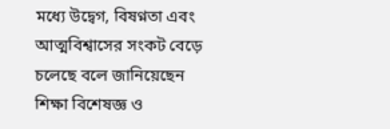মধ্যে উদ্বেগ, বিষণ্নতা এবং আত্মবিশ্বাসের সংকট বেড়ে চলেছে বলে জানিয়েছেন শিক্ষা বিশেষজ্ঞ ও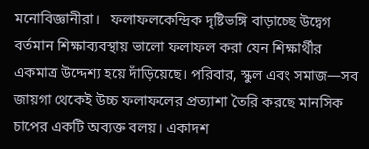মনোবিজ্ঞানীরা।   ফলাফলকেন্দ্রিক দৃষ্টিভঙ্গি বাড়াচ্ছে উদ্বেগ বর্তমান শিক্ষাব্যবস্থায় ভালো ফলাফল করা যেন শিক্ষার্থীর একমাত্র উদ্দেশ্য হয়ে দাঁড়িয়েছে। পরিবার, স্কুল এবং সমাজ—সব জায়গা থেকেই উচ্চ ফলাফলের প্রত্যাশা তৈরি করছে মানসিক চাপের একটি অব্যক্ত বলয়। একাদশ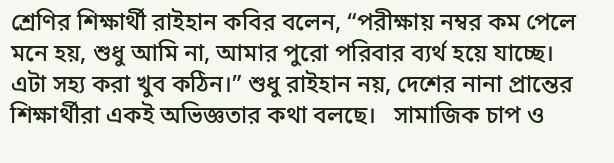শ্রেণির শিক্ষার্থী রাইহান কবির বলেন, “পরীক্ষায় নম্বর কম পেলে মনে হয়, শুধু আমি না, আমার পুরো পরিবার ব্যর্থ হয়ে যাচ্ছে। এটা সহ্য করা খুব কঠিন।” শুধু রাইহান নয়, দেশের নানা প্রান্তের শিক্ষার্থীরা একই অভিজ্ঞতার কথা বলছে।   সামাজিক চাপ ও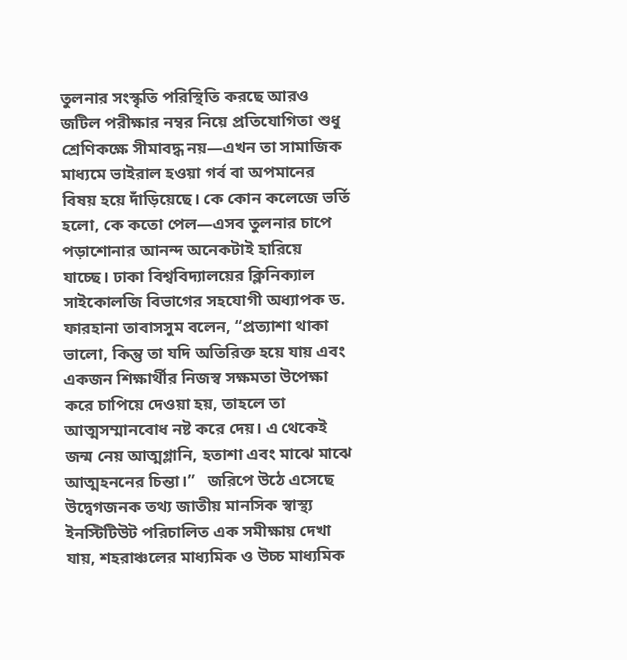তুলনার সংস্কৃতি পরিস্থিতি করছে আরও জটিল পরীক্ষার নম্বর নিয়ে প্রতিযোগিতা শুধু শ্রেণিকক্ষে সীমাবদ্ধ নয়—এখন তা সামাজিক মাধ্যমে ভাইরাল হওয়া গর্ব বা অপমানের বিষয় হয়ে দাঁড়িয়েছে। কে কোন কলেজে ভর্তি হলো, কে কতো পেল—এসব তুলনার চাপে পড়াশোনার আনন্দ অনেকটাই হারিয়ে যাচ্ছে। ঢাকা বিশ্ববিদ্যালয়ের ক্লিনিক্যাল সাইকোলজি বিভাগের সহযোগী অধ্যাপক ড. ফারহানা তাবাসসুম বলেন, “প্রত্যাশা থাকা ভালো, কিন্তু তা যদি অতিরিক্ত হয়ে যায় এবং একজন শিক্ষার্থীর নিজস্ব সক্ষমতা উপেক্ষা করে চাপিয়ে দেওয়া হয়, তাহলে তা আত্মসম্মানবোধ নষ্ট করে দেয়। এ থেকেই জন্ম নেয় আত্মগ্লানি, হতাশা এবং মাঝে মাঝে আত্মহননের চিন্তা।”   জরিপে উঠে এসেছে উদ্বেগজনক তথ্য জাতীয় মানসিক স্বাস্থ্য ইনস্টিটিউট পরিচালিত এক সমীক্ষায় দেখা যায়, শহরাঞ্চলের মাধ্যমিক ও উচ্চ মাধ্যমিক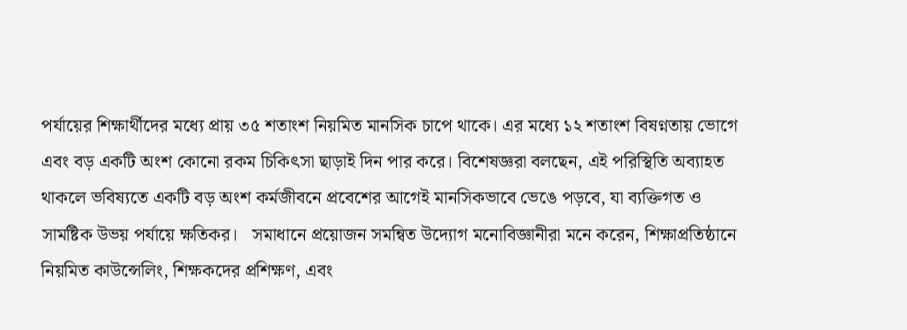পর্যায়ের শিক্ষার্থীদের মধ্যে প্রায় ৩৫ শতাংশ নিয়মিত মানসিক চাপে থাকে। এর মধ্যে ১২ শতাংশ বিষণ্নতায় ভোগে এবং বড় একটি অংশ কোনো রকম চিকিৎসা ছাড়াই দিন পার করে। বিশেষজ্ঞরা বলছেন, এই পরিস্থিতি অব্যাহত থাকলে ভবিষ্যতে একটি বড় অংশ কর্মজীবনে প্রবেশের আগেই মানসিকভাবে ভেঙে পড়বে, যা ব্যক্তিগত ও সামষ্টিক উভয় পর্যায়ে ক্ষতিকর।   সমাধানে প্রয়োজন সমন্বিত উদ্যোগ মনোবিজ্ঞানীরা মনে করেন, শিক্ষাপ্রতিষ্ঠানে নিয়মিত কাউন্সেলিং, শিক্ষকদের প্রশিক্ষণ, এবং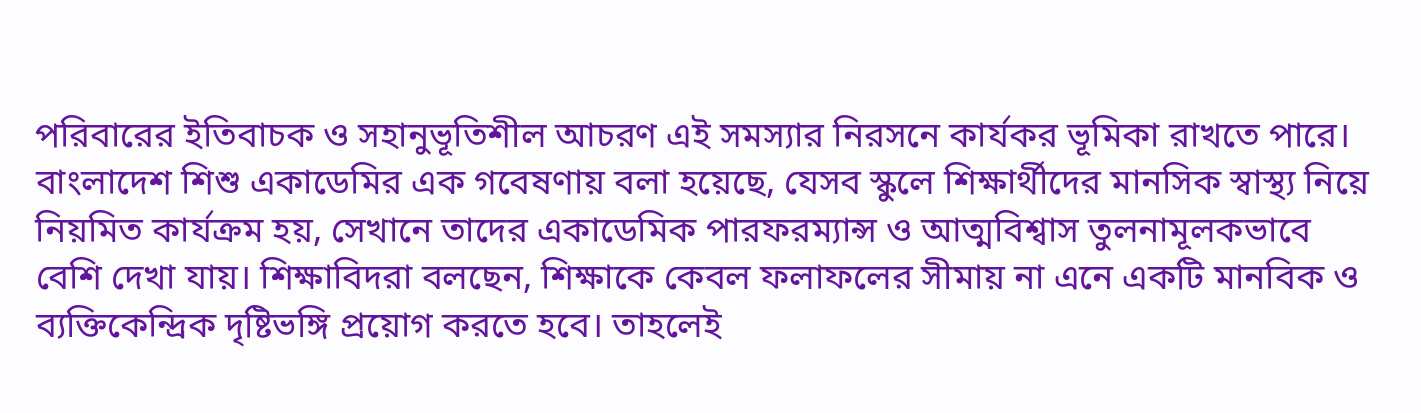পরিবারের ইতিবাচক ও সহানুভূতিশীল আচরণ এই সমস্যার নিরসনে কার্যকর ভূমিকা রাখতে পারে। বাংলাদেশ শিশু একাডেমির এক গবেষণায় বলা হয়েছে, যেসব স্কুলে শিক্ষার্থীদের মানসিক স্বাস্থ্য নিয়ে নিয়মিত কার্যক্রম হয়, সেখানে তাদের একাডেমিক পারফরম্যান্স ও আত্মবিশ্বাস তুলনামূলকভাবে বেশি দেখা যায়। শিক্ষাবিদরা বলছেন, শিক্ষাকে কেবল ফলাফলের সীমায় না এনে একটি মানবিক ও ব্যক্তিকেন্দ্রিক দৃষ্টিভঙ্গি প্রয়োগ করতে হবে। তাহলেই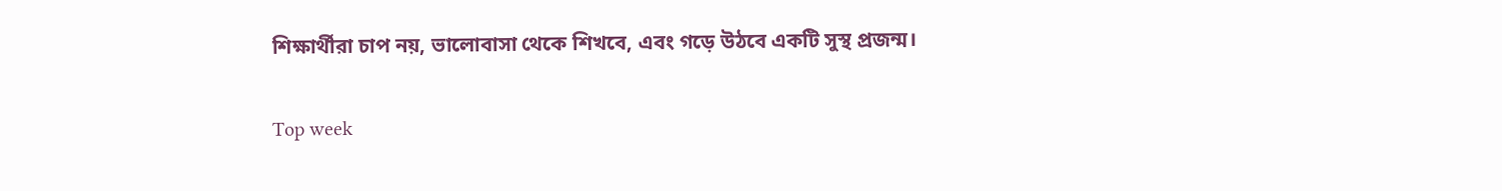শিক্ষার্থীরা চাপ নয়, ভালোবাসা থেকে শিখবে, এবং গড়ে উঠবে একটি সুস্থ প্রজন্ম।

Top week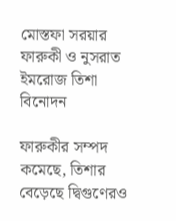মোস্তফা সরয়ার ফারুকী ও নুসরাত ইমরোজ তিশা
বিনোদন

ফারুকীর সম্পদ কমেছে, তিশার বেড়েছে দ্বিগুণেরও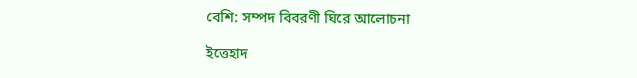বেশি: সম্পদ বিবরণী ঘিরে আলোচনা

ইত্তেহাদ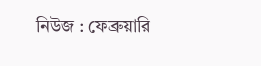নিউজ : ফেব্রুয়ারি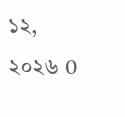১২, ২০২৬ 0